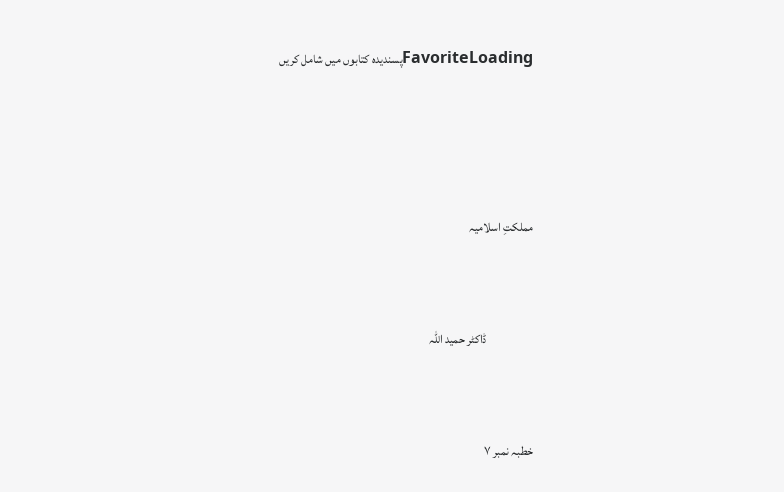FavoriteLoadingپسندیدہ کتابوں میں شامل کریں





مملکتِ اسلامیہ



                   ڈاکٹر حمید اللہ



خطبہ نمبر ۷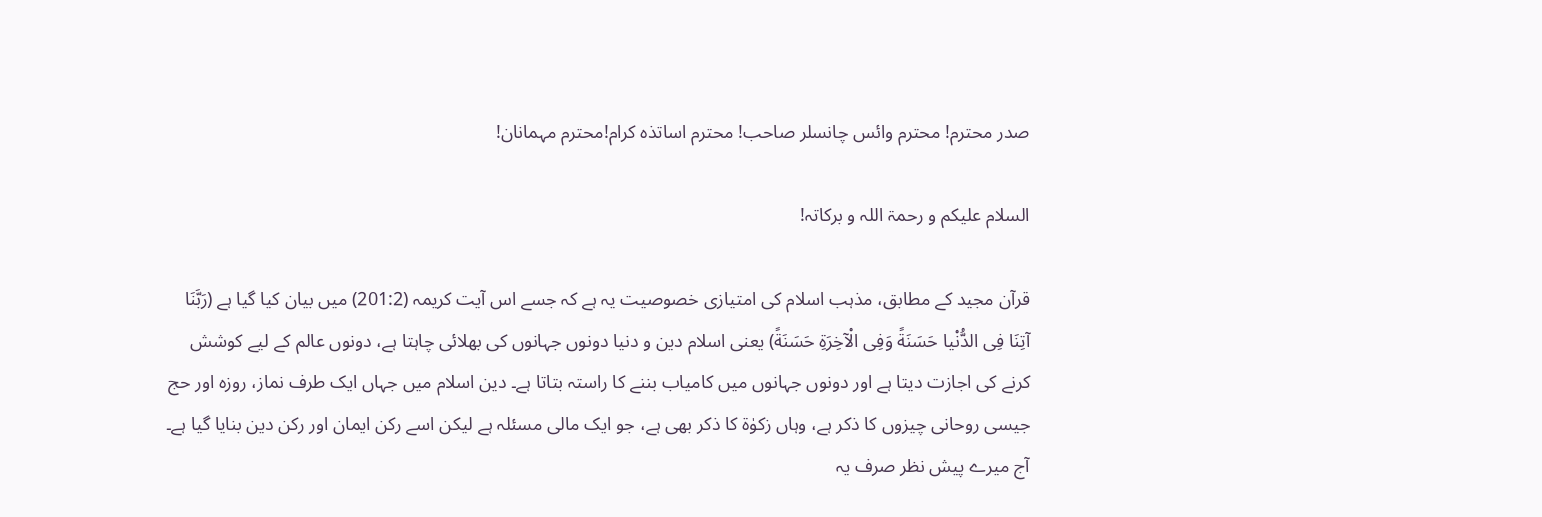صدر محترم! محترم وائس چانسلر صاحب! محترم اساتذہ کرام!محترم مہمانان!

السلام علیکم و رحمۃ اللہ و برکاتہ!

قرآن مجید کے مطابق، مذہب اسلام کی امتیازی خصوصیت یہ ہے کہ جسے اس آیت کریمہ (201:2) میں بیان کیا گیا ہے (رَبَّنَا آتِنَا فِی الدُّنْیا حَسَنَةً وَفِی الْآخِرَةِ حَسَنَةً) یعنی اسلام دین و دنیا دونوں جہانوں کی بھلائی چاہتا ہے، دونوں عالم کے لیے کوشش کرنے کی اجازت دیتا ہے اور دونوں جہانوں میں کامیاب بننے کا راستہ بتاتا ہے۔ دین اسلام میں جہاں ایک طرف نماز، روزہ اور حج جیسی روحانی چیزوں کا ذکر ہے، وہاں زکوٰۃ کا ذکر بھی ہے، جو ایک مالی مسئلہ ہے لیکن اسے رکن ایمان اور رکن دین بنایا گیا ہے۔ آج میرے پیش نظر صرف یہ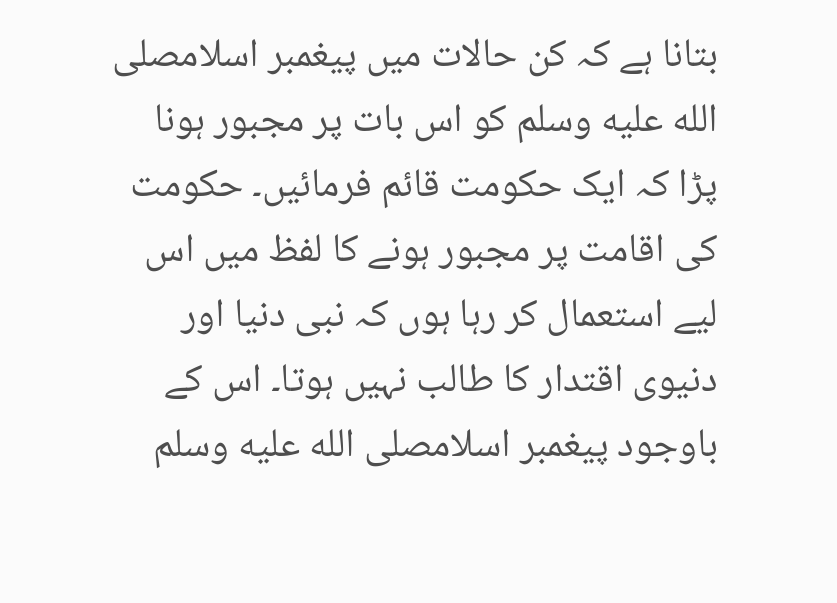بتانا ہے کہ کن حالات میں پیغمبر اسلامصلى الله عليه وسلم کو اس بات پر مجبور ہونا پڑا کہ ایک حکومت قائم فرمائیں۔ حکومت کی اقامت پر مجبور ہونے کا لفظ میں اس لیے استعمال کر رہا ہوں کہ نبی دنیا اور دنیوی اقتدار کا طالب نہیں ہوتا۔ اس کے باوجود پیغمبر اسلامصلى الله عليه وسلم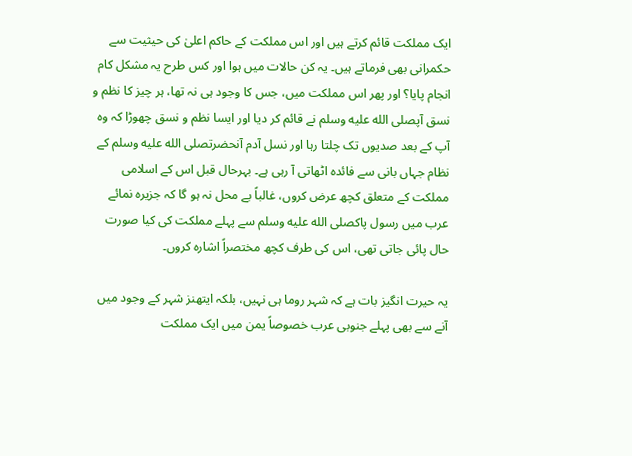ایک مملکت قائم کرتے ہیں اور اس مملکت کے حاکم اعلیٰ کی حیثیت سے حکمرانی بھی فرماتے ہیں۔ یہ کن حالات میں ہوا اور کس طرح یہ مشکل کام انجام پایا؟ اور پھر اس مملکت میں، جس کا وجود ہی نہ تھا، ہر چیز کا نظم و نسق آپصلى الله عليه وسلم نے قائم کر دیا اور ایسا نظم و نسق چھوڑا کہ وہ آپ کے بعد صدیوں تک چلتا رہا اور نسل آدم آنحضرتصلى الله عليه وسلم کے نظام جہاں بانی سے فائدہ اٹھاتی آ رہی ہے۔ بہرحال قبل اس کے اسلامی مملکت کے متعلق کچھ عرض کروں، غالباً بے محل نہ ہو گا کہ جزیرہ نمائے عرب میں رسول پاکصلى الله عليه وسلم سے پہلے مملکت کی کیا صورت حال پائی جاتی تھی، اس کی طرف کچھ مختصراً اشارہ کروں۔

یہ حیرت انگیز بات ہے کہ شہر روما ہی نہیں، بلکہ ایتھنز شہر کے وجود میں آنے سے بھی پہلے جنوبی عرب خصوصاً یمن میں ایک مملکت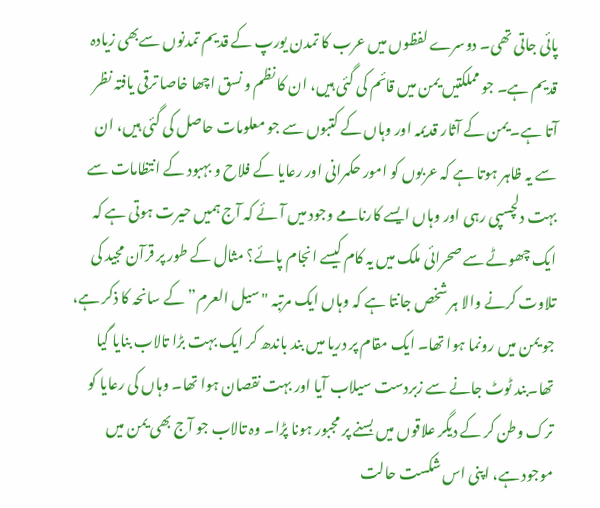پائی جاتی تھی۔ دوسرے لفظوں میں عرب کا تمدن یورپ کے قدیم تمدنوں سےبھی زیادہ قدیم ہے۔ جو مملکتیں یمن میں قائم کی گئی ہیں، ان کا نظم و نسق اچھا خاصا ترقی یافتہ نظر آتا ہے۔ یمن کے آثار قدیمہ اور وہاں کے کتبوں سے جو معلومات حاصل کی گئی ہیں، ان سے یہ ظاہر ہوتا ہے کہ عربوں کو امور حکمرانی اور رعایا کے فلاح و بہبود کے انتظامات سے بہت دلچسپی رہی اور وہاں ایسے کارنامے وجود میں آئے کہ آج ہمیں حیرت ہوتی ہے کہ ایک چھوٹے سے صحرائی ملک میں یہ کام کیسے انجام پائے؟ مثال کے طور پر قرآن مجید کی تلاوت کرنے والا ہر شخص جانتا ہے کہ وہاں ایک مرتبہ "سیل العرم” کے سانحہ کا ذکر ہے، جو یمن میں رونما ہوا تھا۔ ایک مقام پر دریا میں بند باندھ کر ایک بہت بڑا تالاب بنایا گیا تھا۔بند ٹوٹ جانے سے زبردست سیلاب آیا اور بہت نقصان ہوا تھا۔ وہاں کی رعایا کو ترک وطن کر کے دیگر علاقوں میں بسنے پر مجبور ہونا پڑا۔ وہ تالاب جو آج بھی یمن میں موجود ہے، اپنی اس شکست حالت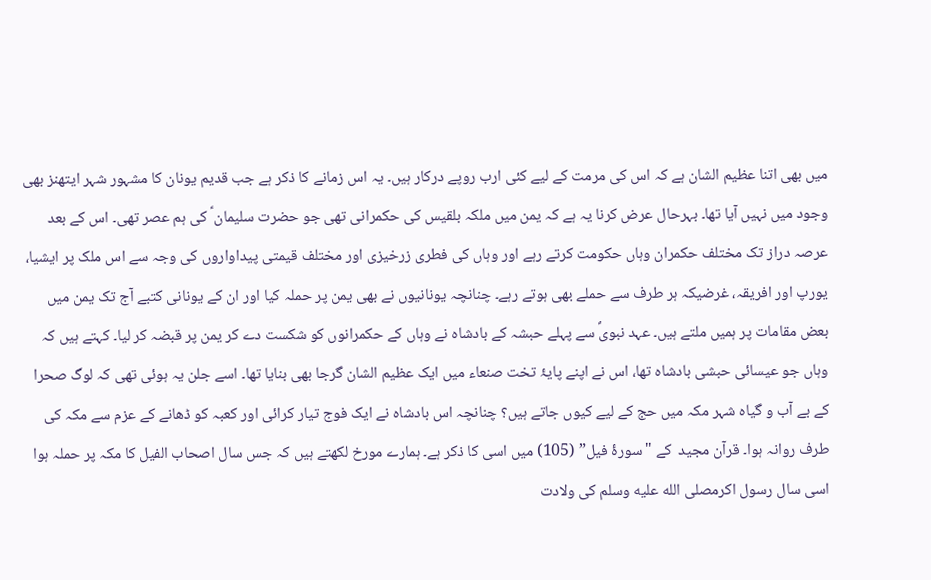میں بھی اتنا عظیم الشان ہے کہ اس کی مرمت کے لیے کئی ارب روپے درکار ہیں۔ یہ اس زمانے کا ذکر ہے جب قدیم یونان کا مشہور شہر ایتھنز بھی وجود میں نہیں آیا تھا۔ بہرحال عرض کرنا یہ ہے کہ یمن میں ملکہ بلقیس کی حکمرانی تھی جو حضرت سلیمان ؑ کی ہم عصر تھی۔ اس کے بعد عرصہ دراز تک مختلف حکمران وہاں حکومت کرتے رہے اور وہاں کی فطری زرخیزی اور مختلف قیمتی پیداواروں کی وجہ سے اس ملک پر ایشیا، یورپ اور افریقہ، غرضیکہ ہر طرف سے حملے بھی ہوتے رہے۔ چنانچہ یونانیوں نے بھی یمن پر حملہ کیا اور ان کے یونانی کتبے آج تک یمن میں بعض مقامات پر ہمیں ملتے ہیں۔ عہد نبویؐ سے پہلے حبشہ کے بادشاہ نے وہاں کے حکمرانوں کو شکست دے کر یمن پر قبضہ کر لیا۔ کہتے ہیں کہ وہاں جو عیسائی حبشی بادشاہ تھا، اس نے اپنے پایۂ تخت صنعاء میں ایک عظیم الشان گرجا بھی بنایا تھا۔ اسے جلن یہ ہوئی تھی کہ لوگ صحرا کے بے آب و گیاہ شہر مکہ میں حج کے لیے کیوں جاتے ہیں؟ چنانچہ اس بادشاہ نے ایک فوج تیار کرائی اور کعبہ کو ڈھانے کے عزم سے مکہ کی طرف روانہ ہوا۔ قرآن مجید  کے "سورۂ فیل” (105) میں اسی کا ذکر ہے۔ ہمارے مورخ لکھتے ہیں کہ جس سال اصحاب الفیل کا مکہ پر حملہ ہوا اسی سال رسول اکرمصلى الله عليه وسلم کی ولادت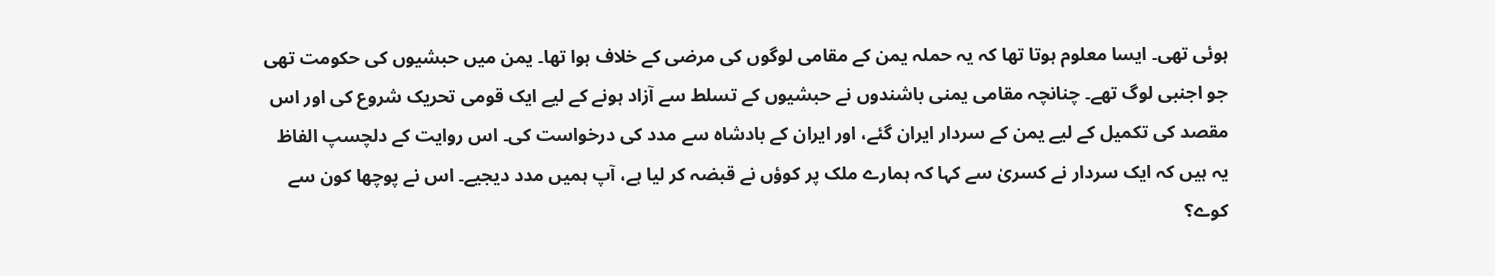ہوئی تھی۔ ایسا معلوم ہوتا تھا کہ یہ حملہ یمن کے مقامی لوگوں کی مرضی کے خلاف ہوا تھا۔ یمن میں حبشیوں کی حکومت تھی جو اجنبی لوگ تھے۔ چنانچہ مقامی یمنی باشندوں نے حبشیوں کے تسلط سے آزاد ہونے کے لیے ایک قومی تحریک شروع کی اور اس مقصد کی تکمیل کے لیے یمن کے سردار ایران گئے، اور ایران کے بادشاہ سے مدد کی درخواست کی۔ اس روایت کے دلچسپ الفاظ یہ ہیں کہ ایک سردار نے کسریٰ سے کہا کہ ہمارے ملک پر کوؤں نے قبضہ کر لیا ہے، آپ ہمیں مدد دیجیے۔ اس نے پوچھا کون سے کوے؟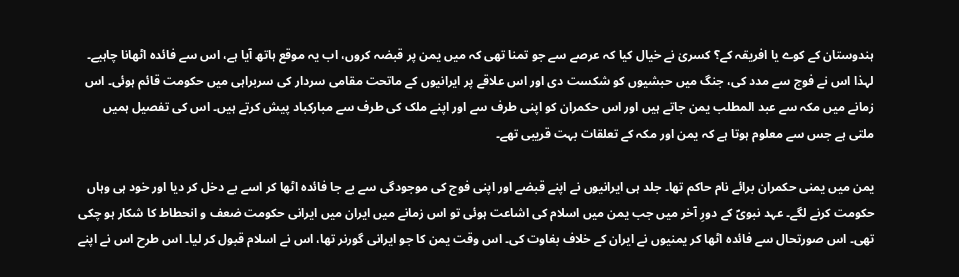ہندوستان کے کوے یا افریقہ کے؟ کسریٰ نے خیال کیا کہ عرصے سے جو تمنا تھی کہ میں یمن پر قبضہ کروں، اب یہ موقع ہاتھ آیا ہے، اس سے فائدہ اٹھانا چاہیے۔ لہذا اس نے فوج سے مدد کی، جنگ میں حبشیوں کو شکست دی اور اس علاقے پر ایرانیوں کے ماتحت مقامی سردار کی سربراہی میں حکومت قائم ہوئی۔ اس زمانے میں مکہ سے عبد المطلب یمن جاتے ہیں اور اس حکمران کو اپنی طرف سے اور اپنے ملک کی طرف سے مبارکباد پیش کرتے ہیں۔ اس کی تفصیل ہمیں ملتی ہے جس سے معلوم ہوتا ہے کہ یمن اور مکہ کے تعلقات بہت قریبی تھے۔

یمن میں یمنی حکمران برائے نام حاکم تھا۔ جلد ہی ایرانیوں نے اپنے قبضے اور اپنی فوج کی موجودگی سے بے جا فائدہ اٹھا کر اسے بے دخل کر دیا اور خود ہی وہاں حکومت کرنے لگے۔ عہد نبویؐ کے دورِ آخر میں جب یمن میں اسلام کی اشاعت ہوئی تو اس زمانے میں ایران میں ایرانی حکومت ضعف و انحطاط کا شکار ہو چکی تھی۔ اس صورتحال سے فائدہ اٹھا کر یمنیوں نے ایران کے خلاف بغاوت کی۔ اس وقت یمن کا جو ایرانی گورنر تھا، اس نے اسلام قبول کر لیا۔ اس طرح اس نے اپنے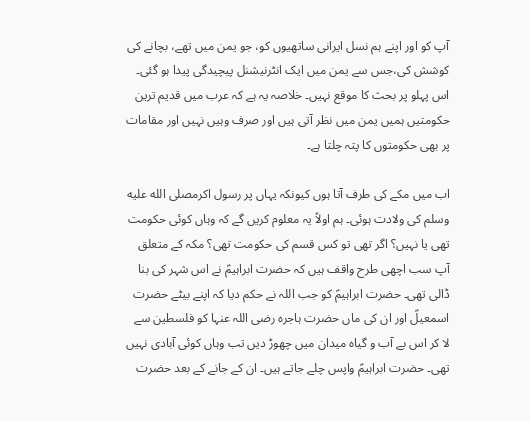آپ کو اور اپنے ہم نسل ایرانی ساتھیوں کو، جو یمن میں تھے، بچانے کی کوشش کی،جس سے یمن میں ایک انٹرنیشنل پیچیدگی پیدا ہو گئی۔ اس پہلو پر بحث کا موقع نہیں۔ خلاصہ یہ ہے کہ عرب میں قدیم ترین حکومتیں ہمیں یمن میں نظر آتی ہیں اور صرف وہیں نہیں اور مقامات پر بھی حکومتوں کا پتہ چلتا ہے۔

اب میں مکے کی طرف آتا ہوں کیونکہ یہاں پر رسول اکرمصلى الله عليه وسلم کی ولادت ہوئی۔ ہم اولاً یہ معلوم کریں گے کہ وہاں کوئی حکومت تھی یا نہیں؟ اگر تھی تو کس قسم کی حکومت تھی؟ مکہ کے متعلق آپ سب اچھی طرح واقف ہیں کہ حضرت ابراہیمؑ نے اس شہر کی بنا ڈالی تھی۔ حضرت ابراہیمؑ کو جب اللہ نے حکم دیا کہ اپنے بیٹے حضرت اسمعیلؑ اور ان کی ماں حضرت ہاجرہ رضی اللہ عنہا کو فلسطین سے لا کر اس بے آب و گیاہ میدان میں چھوڑ دیں تب وہاں کوئی آبادی نہیں تھی۔ حضرت ابراہیمؑ واپس چلے جاتے ہیں۔ ان کے جانے کے بعد حضرت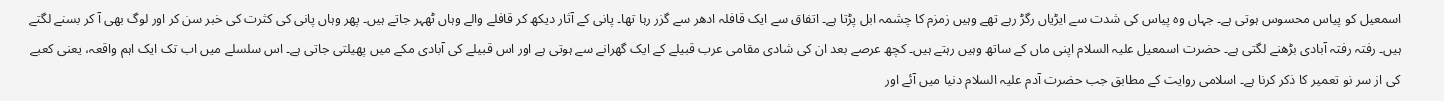اسمعیل کو پیاس محسوس ہوتی ہے۔ جہاں وہ پیاس کی شدت سے ایڑیاں رگڑ رہے تھے وہیں زمزم کا چشمہ ابل پڑتا ہے۔ اتفاق سے ایک قافلہ ادھر سے گزر رہا تھا۔ پانی کے آثار دیکھ کر قافلے والے وہاں ٹھہر جاتے ہیں۔ پھر وہاں پانی کی کثرت کی خبر سن کر اور لوگ بھی آ کر بسنے لگتے ہیں۔ رفتہ رفتہ آبادی بڑھنے لگتی ہے۔ حضرت اسمعیل علیہ السلام اپنی ماں کے ساتھ وہیں رہتے ہیں۔ کچھ عرصے بعد ان کی شادی مقامی عرب قبیلے کے ایک گھرانے سے ہوتی ہے اور اس قبیلے کی آبادی مکے میں پھیلتی جاتی ہے۔ اس سلسلے میں اب تک ایک اہم واقعہ، یعنی کعبے کی از سر نو تعمیر کا ذکر کرنا ہے۔ اسلامی روایت کے مطابق جب حضرت آدم علیہ السلام دنیا میں آئے اور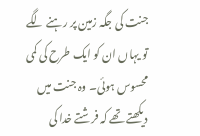جنت کی جگہ زمین پر رہنے لگے تو یہاں ان کو ایک طرح کی کمی محسوس ہوئی۔ وہ جنت میں دیکھتے تھے کہ فرشتے خدا کی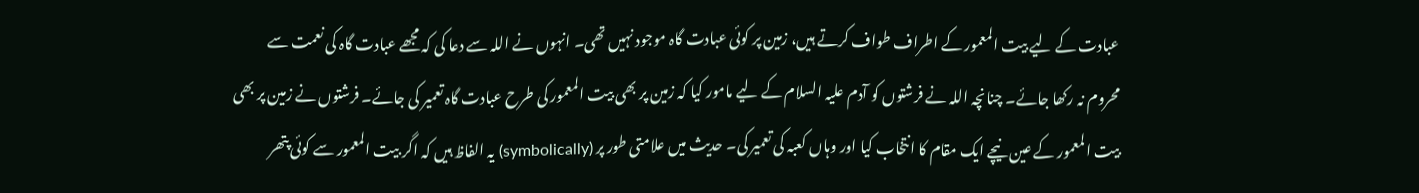عبادت کے لیے بیت المعمور کے اطراف طواف کرتے ہیں، زمین پر کوئی عبادت گاہ موجود نہیں تھی۔ انہوں نے اللہ سے دعا کی کہ مجھے عبادت گاہ کی نعمت سے محروم نہ رکھا جائے۔ چنانچہ اللہ نے فرشتوں کو آدم علیہ السلام کے لیے مامور کیا کہ زمین پر بھی بیت المعمور کی طرح عبادت گاہ تعمیر کی جائے۔ فرشتوں نے زمین پر بھی بیت المعمور کے عین نیچے ایک مقام کا انتخاب کیا اور وہاں کعبہ کی تعمیر کی۔ حدیث میں علامتی طور پر (symbolically) یہ الفاظ ہیں کہ اگر بیت المعمور سے کوئی پتھر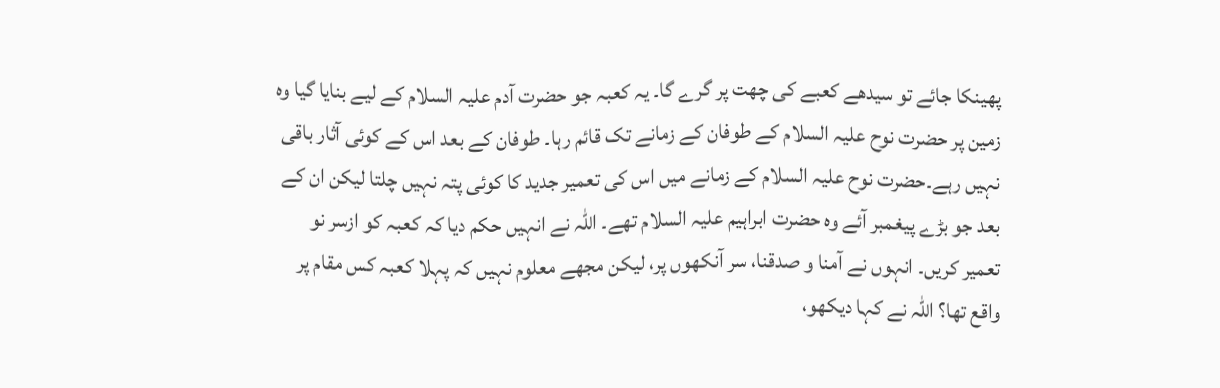پھینکا جائے تو سیدھے کعبے کی چھت پر گرے گا۔ یہ کعبہ جو حضرت آدم علیہ السلام کے لیے بنایا گیا وہ زمین پر حضرت نوح علیہ السلام کے طوفان کے زمانے تک قائم رہا۔ طوفان کے بعد اس کے کوئی آثار باقی نہیں رہے۔حضرت نوح علیہ السلام کے زمانے میں اس کی تعمیر جدید کا کوئی پتہ نہیں چلتا لیکن ان کے بعد جو بڑے پیغمبر آئے وہ حضرت ابراہیم علیہ السلام تھے۔ اللہ نے انہیں حکم دیا کہ کعبہ کو ازسر نو تعمیر کریں۔ انہوں نے آمنا و صدقنا، سر آنکھوں پر، لیکن مجھے معلوم نہیں کہ پہلا کعبہ کس مقام پر واقع تھا؟ اللہ نے کہا دیکھو،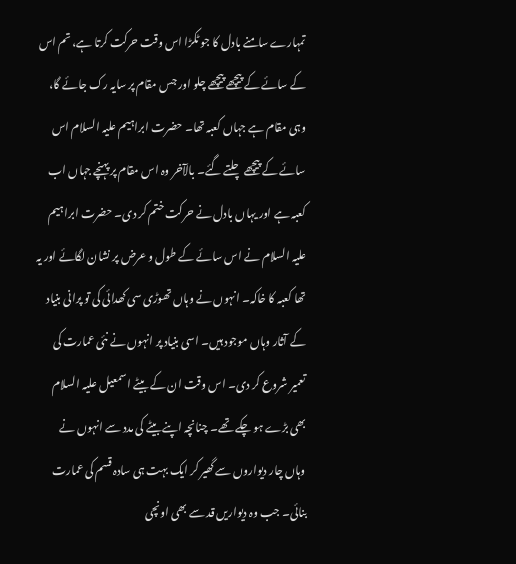تمہارے سامنے بادل کا جو ٹکڑا اس وقت حرکت کرتا ہے، تم اس کے سائے کے پیچھے پیچھے چلو اور جس مقام پر سایہ رک جائے گا، وہی مقام ہے جہاں کعبہ تھا۔ حضرت ابراہیم علیہ السلام اس سائے کے پیچھے چلتے گئے۔ بالآخر وہ اس مقام پر پہنچے جہاں اب کعبہ ہے اور یہاں بادل نے حرکت ختم کر دی۔ حضرت ابراہیم علیہ السلام نے اس سائے کے طول و عرض پر نشان لگائے اور یہ تھا کعبہ کا خاکہ۔ انہوں نے وہاں تھوڑی سی کھدائی کی تو پرانی بنیاد کے آثار وہاں موجود ہیں۔ اسی بنیاد پر انہوں نے نئی عمارت کی تعمیر شروع کر دی۔ اس وقت ان کے بیٹے اسمعیل علیہ السلام بھی بڑے ہو چکے تھے۔ چنانچہ اپنے بیٹے کی مدد سے انہوں نے وہاں چار دیواروں سے گھیر کر ایک بہت ہی سادہ قسم کی عمارت بنائی۔ جب وہ دیواریں قد سے بھی اونچی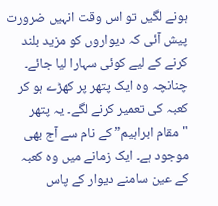ہونے لگیں تو اس وقت انہیں ضرورت پیش آئی کہ دیواروں کو مزید بلند کرنے کے لیے کوئی سہارا لیا جائے۔ چنانچہ وہ ایک پتھر پر کھڑے ہو کر کعبہ کی تعمیر کرنے لگے۔ یہ پتھر "مقام ابراہیم” کے نام سے آج بھی موجود ہے۔ ایک زمانے میں وہ کعبہ کے عین سامنے دیوار کے پاس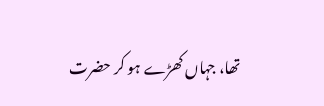تھا، جہاں کھڑے ہو کر حضرت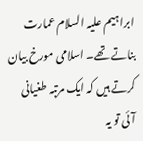ابراہیم علیہ السلام عمارت بناتے تھے۔ اسلامی مورخ بیان کرتے ہیں کہ ایک مرتبہ طغیانی آئی تو یہ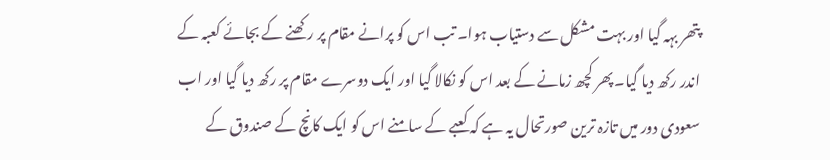پتھر بہہ گیا اور بہت مشکل سے دستیاب ہوا۔ تب اس کو پرانے مقام پر رکھنے کے بجائے کعبہ کے اندر رکھ دیا گیا۔ پھر کچھ زمانے کے بعد اس کو نکالا گیا اور ایک دوسرے مقام پر رکھ دیا گیا اور اب سعودی دور میں تازہ ترین صورتحال یہ ہے کہ کعبے کے سامنے اس کو ایک کانچ کے صندوق کے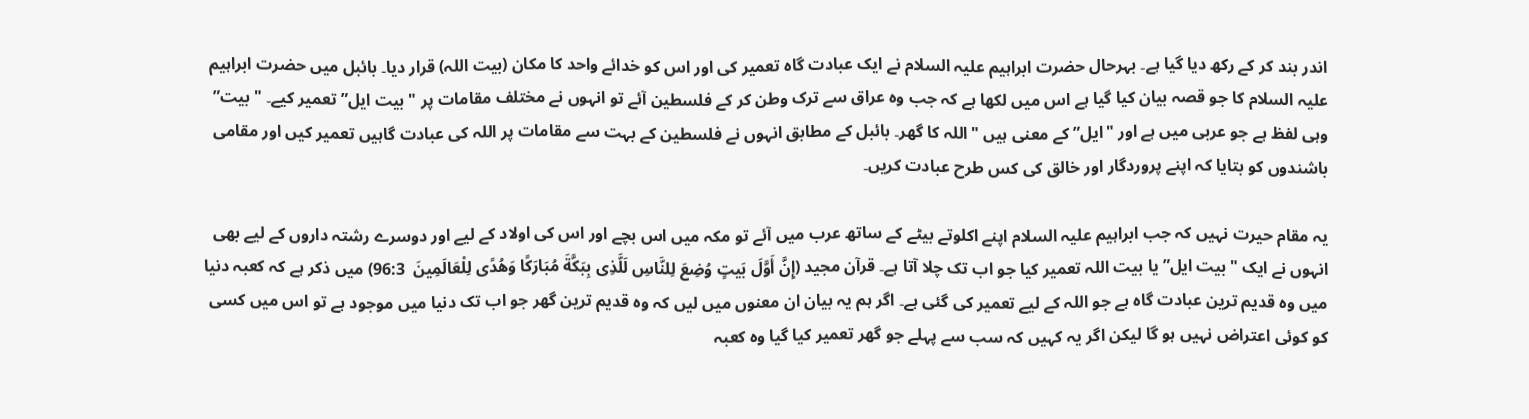اندر بند کر کے رکھ دیا گیا ہے۔ بہرحال حضرت ابراہیم علیہ السلام نے ایک عبادت گاہ تعمیر کی اور اس کو خدائے واحد کا مکان (بیت اللہ) قرار دیا۔ بائبل میں حضرت ابراہیم علیہ السلام کا جو قصہ بیان کیا گیا ہے اس میں لکھا ہے کہ جب وہ عراق سے ترک وطن کر کے فلسطین آئے تو انہوں نے مختلف مقامات پر "بیت ایل” تعمیر کیے۔ "بیت” وہی لفظ ہے جو عربی میں ہے اور "ایل” کے معنی ہیں "اللہ کا گھر۔ بائبل کے مطابق انہوں نے فلسطین کے بہت سے مقامات پر اللہ کی عبادت گاہیں تعمیر کیں اور مقامی باشندوں کو بتایا کہ اپنے پروردگار اور خالق کی کس طرح عبادت کریں۔

یہ مقام حیرت نہیں کہ جب ابراہیم علیہ السلام اپنے اکلوتے بیٹے کے ساتھ عرب میں آئے تو مکہ میں اس بچے اور اس کی اولاد کے لیے اور دوسرے رشتہ داروں کے لیے بھی انہوں نے ایک "بیت ایل” یا بیت اللہ تعمیر کیا جو اب تک چلا آتا ہے۔ قرآن مجید (إِنَّ أَوَّلَ بَیتٍ وُضِعَ لِلنَّاسِ لَلَّذِی بِبَكَّةَ مُبَارَكًا وَهُدًى لِلْعَالَمِینَ  96:3) میں ذکر ہے کہ کعبہ دنیا میں وہ قدیم ترین عبادت گاہ ہے جو اللہ کے لیے تعمیر کی گئی ہے۔ اگر ہم یہ بیان ان معنوں میں لیں کہ وہ قدیم ترین گھر جو اب تک دنیا میں موجود ہے تو اس میں کسی کو کوئی اعتراض نہیں ہو گا لیکن اگر یہ کہیں کہ سب سے پہلے جو گھر تعمیر کیا گیا وہ کعبہ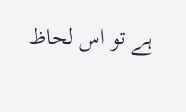ہے تو اس لحاظ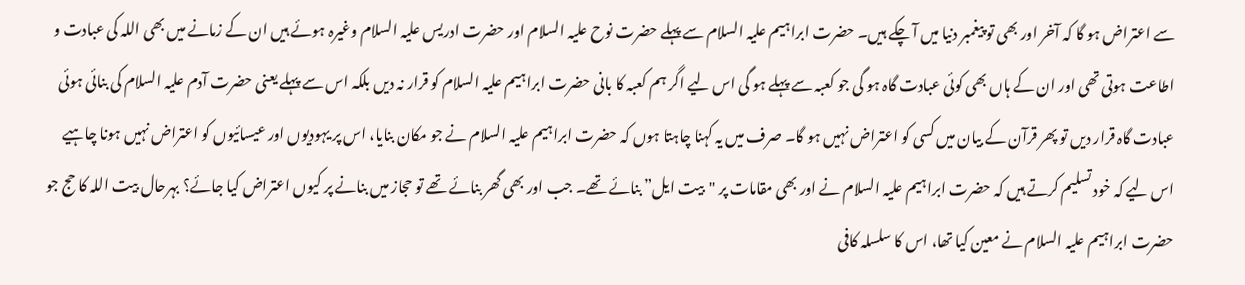سے اعتراض ہو گا کہ آخر اور بھی تو پیغمبر دنیا میں آ چکے ہیں۔ حضرت ابراہیم علیہ السلام سے پہلے حضرت نوح علیہ السلام اور حضرت ادریس علیہ السلام وغیرہ ہوئے ہیں ان کے زمانے میں بھی اللہ کی عبادت و اطاعت ہوتی تھی اور ان کے ہاں بھی کوئی عبادت گاہ ہو گی جو کعبہ سے پہلے ہو گی اس لیے اگر ہم کعبہ کا بانی حضرت ابراہیم علیہ السلام کو قرار نہ دیں بلکہ اس سے پہلے یعنی حضرت آدم علیہ السلام کی بنائی ہوئی عبادت گاہ قرار دیں تو پھر قرآن کے بیان میں کسی کو اعتراض نہیں ہو گا۔ صرف میں یہ کہنا چاہتا ہوں کہ حضرت ابراہیم علیہ السلام نے جو مکان بنایا، اس پر یہودیوں اور عیسائیوں کو اعتراض نہیں ہونا چاہیے اس لیے کہ خود تسلیم کرتے ہیں کہ حضرت ابراہیم علیہ السلام نے اور بھی مقامات پر "بیت ایل” بنائے تھے۔ جب اور بھی گھر بنائے تھے تو حجاز میں بنانے پر کیوں اعتراض کیا جائے؟ بہرحال بیت اللہ کا حج جو حضرت ابراہیم علیہ السلام نے معین کیا تھا، اس کا سلسلہ کافی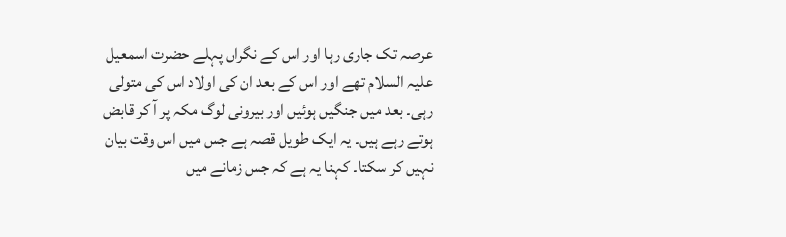عرصہ تک جاری رہا اور اس کے نگراں پہلے حضرت اسمعیل علیہ السلام تھے اور اس کے بعد ان کی اولاد اس کی متولی رہی۔ بعد میں جنگیں ہوئیں اور بیرونی لوگ مکہ پر آ کر قابض ہوتے رہے ہیں۔ یہ ایک طویل قصہ ہے جس میں اس وقت بیان نہیں کر سکتا۔ کہنا یہ ہے کہ جس زمانے میں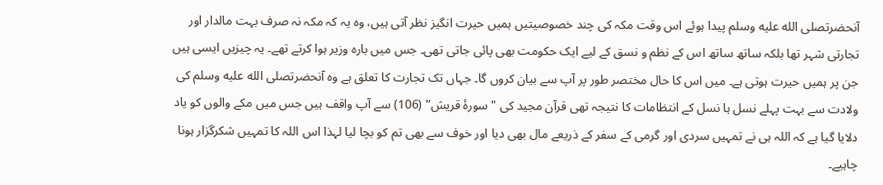آنحضرتصلى الله عليه وسلم پیدا ہوئے اس وقت مکہ کی چند خصوصیتیں ہمیں حیرت انگیز نظر آتی ہیں، وہ یہ کہ مکہ نہ صرف بہت مالدار اور تجارتی شہر تھا بلکہ ساتھ ساتھ اس کے نظم و نسق کے لیے ایک حکومت بھی پائی جاتی تھی۔ جس میں بارہ وزیر ہوا کرتے تھے۔ یہ چیزیں ایسی ہیں جن پر ہمیں حیرت ہوتی ہے۔ میں اس کا حال مختصر طور پر آپ سے بیان کروں گا۔ جہاں تک تجارت کا تعلق ہے وہ آنحضرتصلى الله عليه وسلم کی ولادت سے بہت پہلے نسل ہا نسل کے انتظامات کا نتیجہ تھی قرآن مجید کی "سورۂ قریش” (106) سے آپ واقف ہیں جس میں مکے والوں کو یاد دلایا گیا ہے کہ اللہ ہی نے تمہیں سردی اور گرمی کے سفر کے ذریعے مال بھی دیا اور خوف سے بھی تم کو بچا لیا لہذا اس اللہ کا تمہیں شکرگزار ہونا چاہیے۔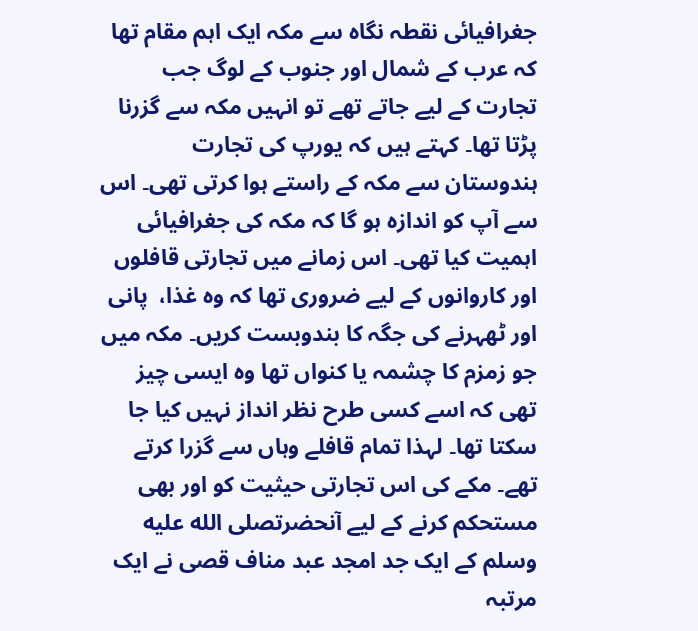جغرافیائی نقطہ نگاہ سے مکہ ایک اہم مقام تھا کہ عرب کے شمال اور جنوب کے لوگ جب تجارت کے لیے جاتے تھے تو انہیں مکہ سے گزرنا پڑتا تھا۔ کہتے ہیں کہ یورپ کی تجارت ہندوستان سے مکہ کے راستے ہوا کرتی تھی۔ اس سے آپ کو اندازہ ہو گا کہ مکہ کی جغرافیائی اہمیت کیا تھی۔ اس زمانے میں تجارتی قافلوں اور کاروانوں کے لیے ضروری تھا کہ وہ غذا،  پانی اور ٹھہرنے کی جگہ کا بندوبست کریں۔ مکہ میں جو زمزم کا چشمہ یا کنواں تھا وہ ایسی چیز تھی کہ اسے کسی طرح نظر انداز نہیں کیا جا سکتا تھا۔ لہذا تمام قافلے وہاں سے گزرا کرتے تھے۔ مکے کی اس تجارتی حیثیت کو اور بھی مستحکم کرنے کے لیے آنحضرتصلى الله عليه وسلم کے ایک جد امجد عبد مناف قصی نے ایک مرتبہ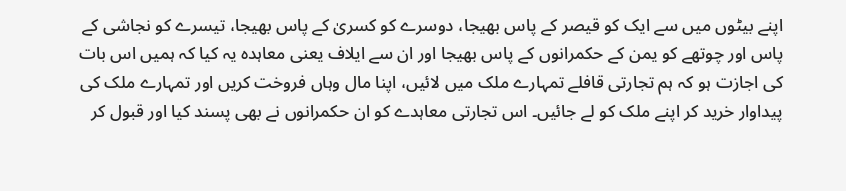اپنے بیٹوں میں سے ایک کو قیصر کے پاس بھیجا، دوسرے کو کسریٰ کے پاس بھیجا، تیسرے کو نجاشی کے پاس اور چوتھے کو یمن کے حکمرانوں کے پاس بھیجا اور ان سے ایلاف یعنی معاہدہ یہ کیا کہ ہمیں اس بات کی اجازت ہو کہ ہم تجارتی قافلے تمہارے ملک میں لائیں، اپنا مال وہاں فروخت کریں اور تمہارے ملک کی پیداوار خرید کر اپنے ملک کو لے جائیں۔ اس تجارتی معاہدے کو ان حکمرانوں نے بھی پسند کیا اور قبول کر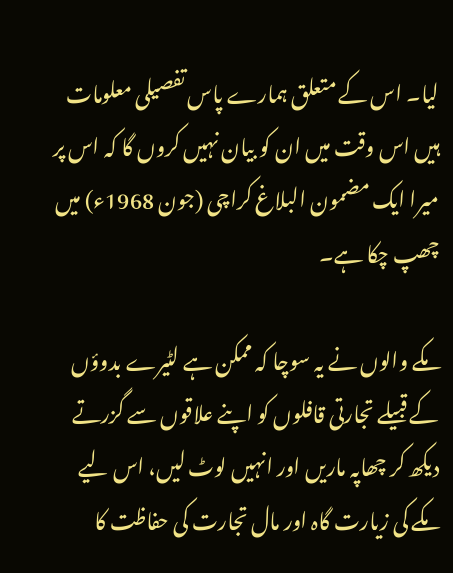لیا۔ اس کے متعلق ہمارے پاس تفصیلی معلومات ہیں اس وقت میں ان کو بیان نہیں کروں گا کہ اس پر میرا ایک مضمون البلاغ کراچی (جون 1968ء) میں چھپ چکا ہے۔

مکے والوں نے یہ سوچا کہ ممکن ہے لٹیرے بدوؤں کے قبیلے تجارتی قافلوں کو اپنے علاقوں سے گزرتے دیکھ کر چھاپہ ماریں اور انہیں لوٹ لیں، اس لیے مکے کی زیارت گاہ اور مال تجارت کی حفاظت کا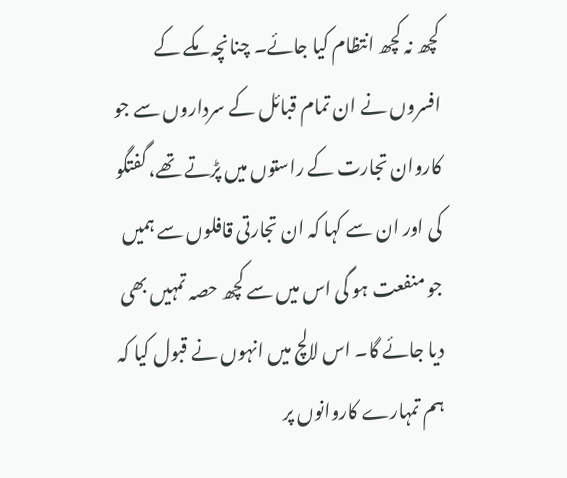کچھ نہ کچھ انتظام کیا جائے۔ چنانچہ مکے کے افسروں نے ان تمام قبائل کے سرداروں سے جو کاروان تجارت کے راستوں میں پڑتے تھے، گفتگو کی اور ان سے کہا کہ ان تجارتی قافلوں سے ہمیں جو منفعت ہو گی اس میں سے کچھ حصہ تمہیں بھی دیا جائے گا۔ اس لالچ میں انہوں نے قبول کیا کہ ہم تمہارے کاروانوں پر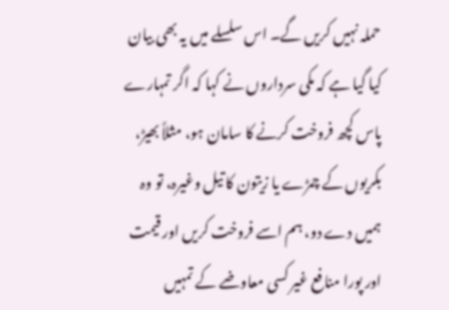حملہ نہیں کریں گے۔ اس سلسلے میں یہ بھی بیان کیا گیا ہے کہ مکی سرداروں نے کہا کہ اگر تمہارے پاس کچھ فروخت کرنے کا سامان ہو، مثلاً بھیڑ، بکریوں کے چمڑے یا زیتون کا تیل وغیرہ، تو وہ ہمیں دے دو، ہم اسے فروخت کریں اور قیمت اور پورا منافع غیر کسی معاوضے کے تمہیں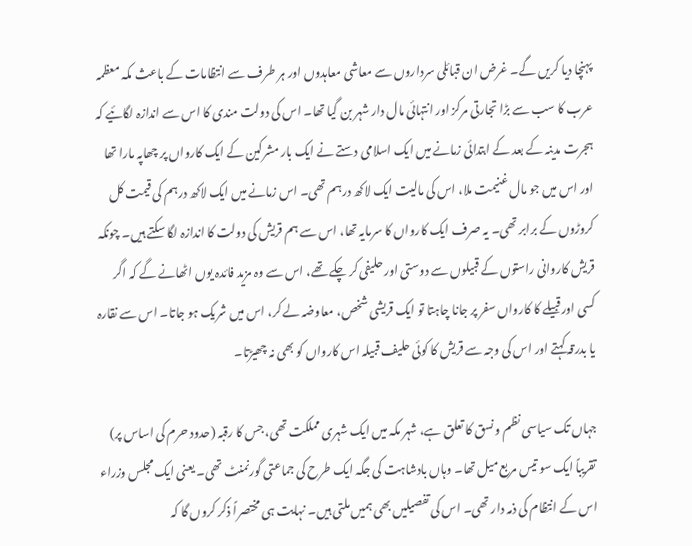پہنچا دیا کریں گے۔ غرض ان قبائلی سرداروں سے معاشی معاہدوں اور ہر طرف سے انتظامات کے باعث مکہ معظمہ عرب کا سب سے بڑا تجارتی مرکز اور انتہائی مال دار شہر بن گیا تھا۔ اس کی دولت مندی کا اس سے اندازہ لگائیے کہ ہجرت مدینہ کے بعد کے ابتدائی زمانے میں ایک اسلامی دستے نے ایک بار مشرکین کے ایک کارواں پر چھاپہ مارا تھا اور اس میں جو مال غنیمت ملا، اس کی مالیت ایک لاکھ درہم تھی۔ اس زمانے میں ایک لاکھ درہم کی قیمت کل کروڑوں کے برابر تھی۔ یہ صرف ایک کارواں کا سرمایہ تھا، اس سے ہم قریش کی دولت کا اندازہ لگا سکتے ہیں۔ چونکہ قریش کاروانی راستوں کے قبیلوں سے دوستی اور حلیفی کر چکے تھے، اس سے وہ مزید فائدہ یوں اٹھانے گے کہ اگر کسی اور قبیلے کا کارواں سفر پر جانا چاہتا تو ایک قریشی شخص، معاوضہ لے کر، اس میں شریک ہو جاتا۔ اس سے نقارہ یا بدرقہ کہتے اور اس کی وجہ سے قریش کا کوئی حلیف قبیلہ اس کارواں کو بھی نہ چھیڑتا۔

جہاں تک سیاسی نظم و نسق کا تعلق ہے، شہر مکہ میں ایک شہری مملکت تھی، جس کا رقبہ (حدود حرم کی اساس پر) تقریباً ایک سو تیس مربع میل تھا۔ وہاں بادشاہت کی جگہ ایک طرح کی جماعتی گورنمنٹ تھی۔ یعنی ایک مجلس وزراء اس کے انتظام کی ذمہ دار تھی۔ اس کی تفصیلیں بھی ہمیں ملتی ہیں۔ نہایت ہی مختصراً ذکر کروں گا کہ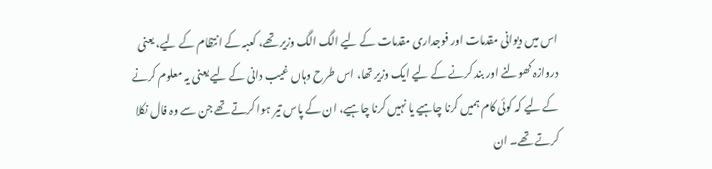اس میں دیوانی مقدمات اور فوجداری مقدمات کے لیے الگ الگ وزیر تھے، کعبہ کے انتظام کے لیے، یعنی دروازہ کھولنے اور بند کرنے کے لیے ایک وزیر تھا، اس طرح وہاں غیب دانی کے لیے یعنی یہ معلوم کرنے کے لیے کہ کوئی کام ہمیں کرنا چاہیے یا نہیں کرنا چاہیے، ان کے پاس تیر ہوا کرتے تھے جن سے وہ فال نکلا کرتے تھے۔ ان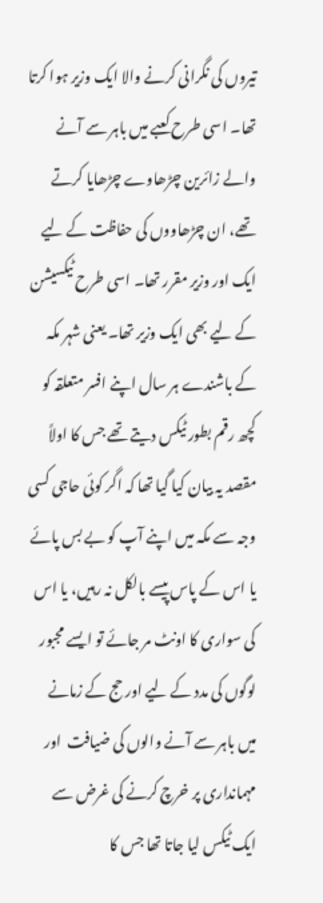تیروں کی نگرانی کرنے والا ایک وزیر ہوا کرتا تھا۔ اسی طرح کعبے میں باہر سے آنے والے زائرین چڑھاوے چڑھایا کرتے تھے، ان چڑھاووں کی حفاظت کے لیے ایک اور وزیر مقرر تھا۔ اسی طرح ٹیکسیشن کے لیے بھی ایک وزیر تھا۔ یعنی شہر مکہ کے باشندے ہر سال اپنے افسر متعلقہ کو کچھ رقم بطور ٹیکس دیتے تھے جس کا اولاً مقصد یہ بیان کیا گیا تھا کہ اگر کوئی حاجی کسی وجہ سے مکہ میں اپنے آپ کو بے بس پائے یا اس کے پاس پیسے بالکل نہ رہیں، یا اس کی سواری کا اونٹ مر جائے تو ایسے مجبور لوگوں کی مدد کے لیے اور حج کے زمانے میں باہر سے آنے والوں کی ضیافت  اور مہمانداری پر خرچ کرنے کی غرض سے ایک ٹیکس لیا جاتا تھا جس کا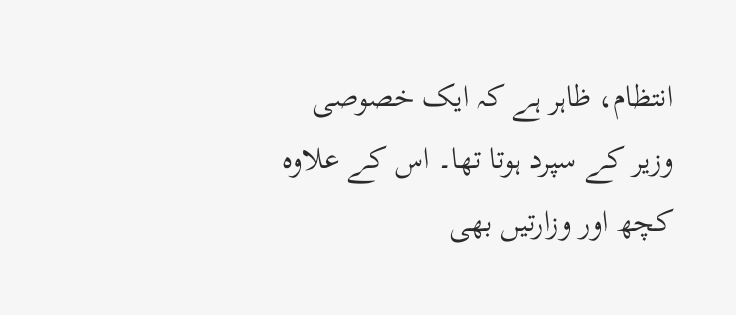انتظام، ظاہر ہے کہ ایک خصوصی وزیر کے سپرد ہوتا تھا۔ اس کے علاوہ کچھ اور وزارتیں بھی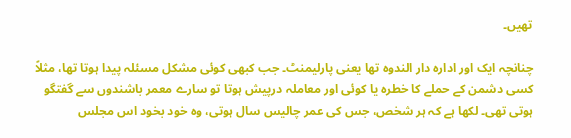تھیں۔

چنانچہ ایک اور ادارہ دار الندوہ تھا یعنی پارلیمنٹ۔ جب کبھی کوئی مشکل مسئلہ پیدا ہوتا تھا، مثلاً کسی دشمن کے حملے کا خطرہ یا کوئی اور معاملہ درپیش ہوتا تو سارے معمر باشندوں سے گفتگو ہوتی تھی۔ لکھا ہے کہ ہر شخص، جس کی عمر چالیس سال ہوتی، وہ خود بخود اس مجلس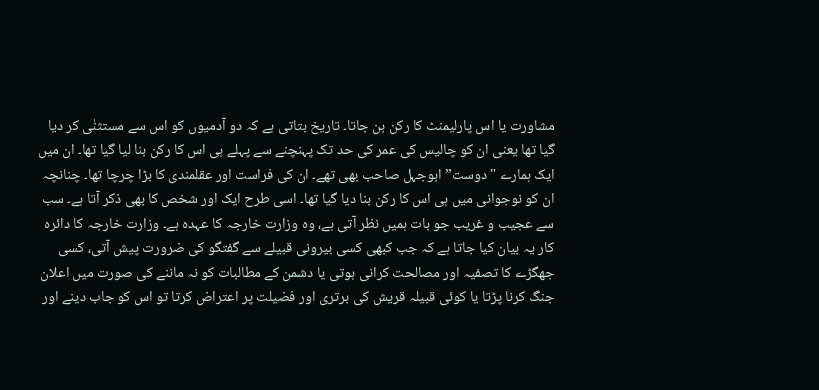مشاورت یا اس پارلیمنٹ کا رکن بن جاتا۔ تاریخ بتاتی ہے کہ دو آدمیوں کو اس سے مستثنٰی کر دیا گیا تھا یعنی ان کو چالیس کی عمر کی حد تک پہنچنے سے پہلے ہی اس کا رکن بنا لیا گیا تھا۔ ان میں ایک ہمارے "دوست” ابوجہل صاحب بھی تھے۔ ان کی فراست اور عقلمندی کا بڑا چرچا تھا۔ چنانچہ ان کو نوجوانی میں ہی اس کا رکن بنا دیا گیا تھا۔ اسی طرح ایک اور شخص کا بھی ذکر آتا ہے۔ سب سے عجیب و غریب جو بات ہمیں نظر آتی ہے، وہ وزارت خارجہ کا عہدہ ہے۔ وزارت خارجہ کا دائرہ کار یہ بیان کیا جاتا ہے کہ جب کبھی کسی بیرونی قبیلے سے گفتگو کی ضرورت پیش آتی، کسی جھگڑے کا تصفیہ اور مصالحت کرانی ہوتی یا دشمن کے مطالبات کو نہ ماننے کی صورت میں اعلان جنگ کرنا پڑتا یا کوئی قبیلہ قریش کی برتری اور فضیلت پر اعتراض کرتا تو اس کو جاب دینے اور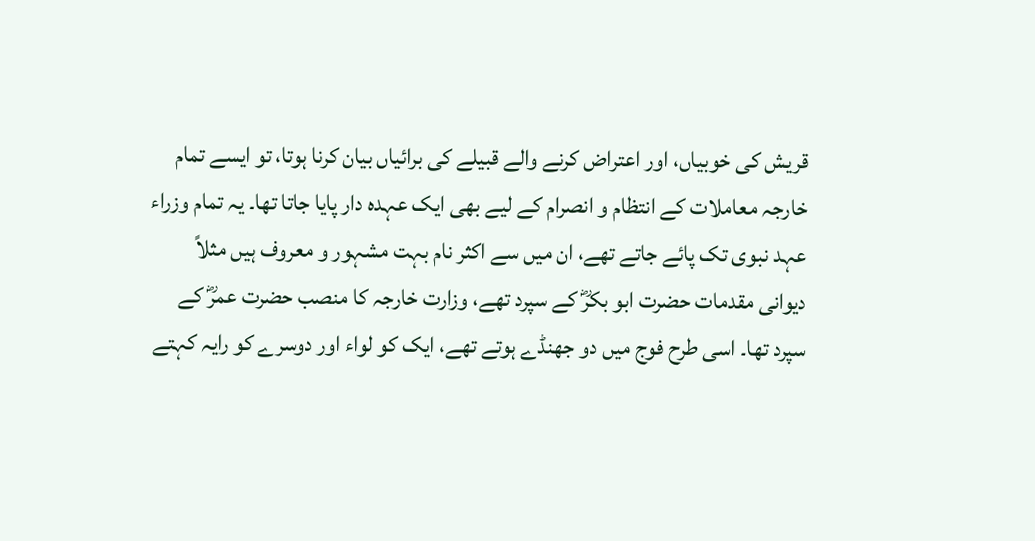قریش کی خوبیاں، اور اعتراض کرنے والے قبیلے کی برائیاں بیان کرنا ہوتا، تو ایسے تمام خارجہ معاملات کے انتظام و انصرام کے لیے بھی ایک عہدہ دار پایا جاتا تھا۔ یہ تمام وزراء عہد نبوی تک پائے جاتے تھے، ان میں سے اکثر نام بہت مشہور و معروف ہیں مثلاً دیوانی مقدمات حضرت ابو بکرؓ کے سپرد تھے، وزارت خارجہ کا منصب حضرت عمرؓ کے سپرد تھا۔ اسی طرح فوج میں دو جھنڈے ہوتے تھے، ایک کو لواء اور دوسرے کو رایہ کہتے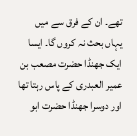تھے۔ ان کے فرق سے میں یہاں بحث نہ کروں گا۔ ایسا ایک جھنڈا حضرت مصعب بن عمیر العبدری کے پاس رہتا تھا اور دوسرا جھنڈا حضرت ابو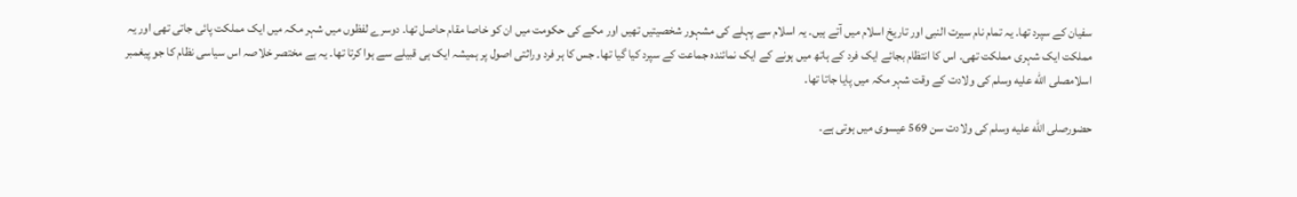سفیان کے سپرد تھا۔ یہ تمام نام سیرت النبی اور تاریخ اسلام میں آتے ہیں۔ یہ اسلام سے پہلے کی مشہور شخصیتیں تھیں اور مکے کی حکومت میں ان کو خاصا مقام حاصل تھا۔ دوسرے لفظوں میں شہر مکہ میں ایک مملکت پائی جاتی تھی اور یہ مملکت ایک شہری مملکت تھی۔ اس کا انتظام بجائے ایک فرد کے ہاتھ میں ہونے کے ایک نمائندہ جماعت کے سپرد کیا گیا تھا۔ جس کا ہر فرد وراثتی اصول پر ہمیشہ ایک ہی قبیلے سے ہوا کرتا تھا۔ یہ ہے مختصر خلاصہ اس سیاسی نظام کا جو پیغمبر اسلامصلى الله عليه وسلم کی ولادت کے وقت شہر مکہ میں پایا جاتا تھا۔

حضورصلى الله عليه وسلم کی ولادت سن 569 عیسوی میں ہوتی ہے۔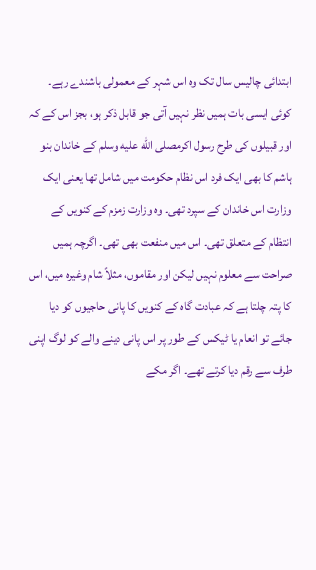ابتدائی چالیس سال تک وہ اس شہر کے معمولی باشندے رہے۔ کوئی ایسی بات ہمیں نظر نہیں آتی جو قابل ذکر ہو، بجز اس کے کہ اور قبیلوں کی طرح رسول اکرمصلى الله عليه وسلم کے خاندان بنو ہاشم کا بھی ایک فرد اس نظام حکومت میں شامل تھا یعنی ایک وزارت اس خاندان کے سپرد تھی۔ وہ وزارت زمزم کے کنویں کے انتظام کے متعلق تھی۔ اس میں منفعت بھی تھی۔ اگرچہ ہمیں صراحت سے معلوم نہیں لیکن اور مقاموں، مثلاً شام وغیرہ میں، اس کا پتہ چلتا ہے کہ عبادت گاہ کے کنویں کا پانی حاجیوں کو دیا جائے تو انعام یا ٹیکس کے طور پر اس پانی دینے والے کو لوگ اپنی طرف سے رقم دیا کرتے تھے۔ اگر مکے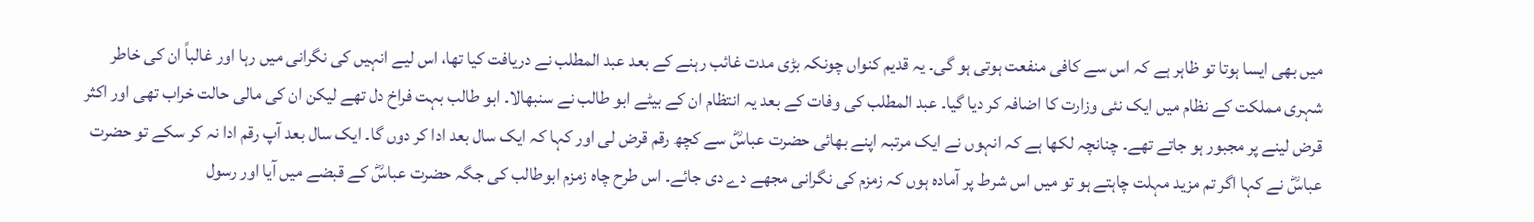میں بھی ایسا ہوتا تو ظاہر ہے کہ اس سے کافی منفعت ہوتی ہو گی۔ یہ قدیم کنواں چونکہ بڑی مدت غائب رہنے کے بعد عبد المطلب نے دریافت کیا تھا، اس لیے انہیں کی نگرانی میں رہا اور غالباً ان کی خاطر شہری مملکت کے نظام میں ایک نئی وزارت کا اضافہ کر دیا گیا۔ عبد المطلب کی وفات کے بعد یہ انتظام ان کے بیٹے ابو طالب نے سنبھالا۔ ابو طالب بہت فراخ دل تھے لیکن ان کی مالی حالت خراب تھی اور اکثر قرض لینے پر مجبور ہو جاتے تھے۔ چنانچہ لکھا ہے کہ انہوں نے ایک مرتبہ اپنے بھائی حضرت عباسؓ سے کچھ رقم قرض لی اور کہا کہ ایک سال بعد ادا کر دوں گا۔ ایک سال بعد آپ رقم ادا نہ کر سکے تو حضرت عباسؓ نے کہا اگر تم مزید مہلت چاہتے ہو تو میں اس شرط پر آمادہ ہوں کہ زمزم کی نگرانی مجھے دے دی جائے۔ اس طرح چاہ زمزم ابوطالب کی جگہ حضرت عباسؓ کے قبضے میں آیا اور رسول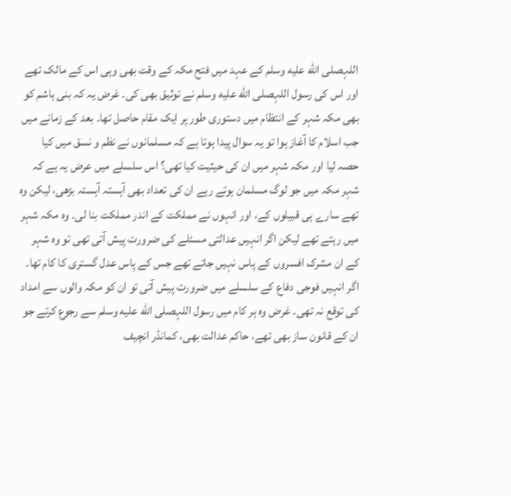اللہصلى الله عليه وسلم کے عہد میں فتح مکہ کے وقت بھی وہی اس کے مالک تھے اور اس کی رسول اللہصلى الله عليه وسلم نے توثیق بھی کی۔ غرض یہ کہ بنی ہاشم کو بھی مکہ شہر کے انتظام میں دستوری طور پر ایک مقام حاصل تھا۔ بعد کے زمانے میں جب اسلام کا آغاز ہوا تو یہ سوال پیدا ہوتا ہے کہ مسلمانوں نے نظم و نسق میں کیا حصہ لیا اور مکہ شہر میں ان کی حیثیت کیا تھی؟ اس سلسلے میں عرض یہ ہے کہ شہر مکہ میں جو لوگ مسلمان ہوتے رہے ان کی تعداد بھی آہستہ آہستہ بڑھی، لیکن وہ تھے سارے ہی قبیلوں کے، اور انہوں نے مملکت کے اندر مملکت بنا لی۔ وہ مکہ شہر میں رہتے تھے لیکن اگر انہیں عدالتی مسئلے کی ضرورت پیش آتی تھی تو وہ شہر کے ان مشرک افسروں کے پاس نہیں جاتے تھے جس کے پاس عدل گستری کا کام تھا۔ اگر انہیں فوجی دفاع کے سلسلے میں ضرورت پیش آتی تو ان کو مکہ والوں سے امداد کی توقع نہ تھی۔ غرض وہ ہر کام میں رسول اللہصلى الله عليه وسلم سے رجوع کرتے جو ان کے قانون ساز بھی تھے، حاکم عدالت بھی، کمانڈر انچیف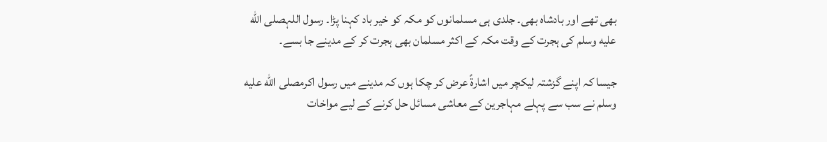بھی تھے اور بادشاہ بھی۔ جلدی ہی مسلمانوں کو مکہ کو خیر باد کہنا پڑا۔ رسول اللہصلى الله عليه وسلم کی ہجرت کے وقت مکہ کے اکثر مسلمان بھی ہجرت کر کے مدینے جا بسے۔

جیسا کہ اپنے گزشتہ لیکچر میں اشارۃً عرض کر چکا ہوں کہ مدینے میں رسول اکرمصلى الله عليه وسلم نے سب سے پہلے مہاجرین کے معاشی مسائل حل کرنے کے لیے مواخات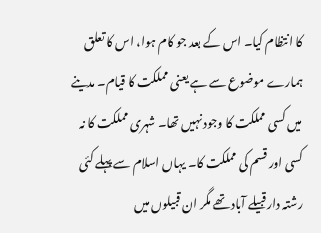کا انتظام کیا۔ اس کے بعد جو کام ہوا، اس کا تعلق ہمارے موضوع سے ہے یعنی مملکت کا قیام۔ مدینے میں کسی مملکت کا وجود نہیں تھا۔ شہری مملکت کا نہ کسی اور قسم کی مملکت کا۔ یہاں اسلام سے پہلے کئی رشتہ دار قبیلے آباد تھے مگر ان قبیلوں میں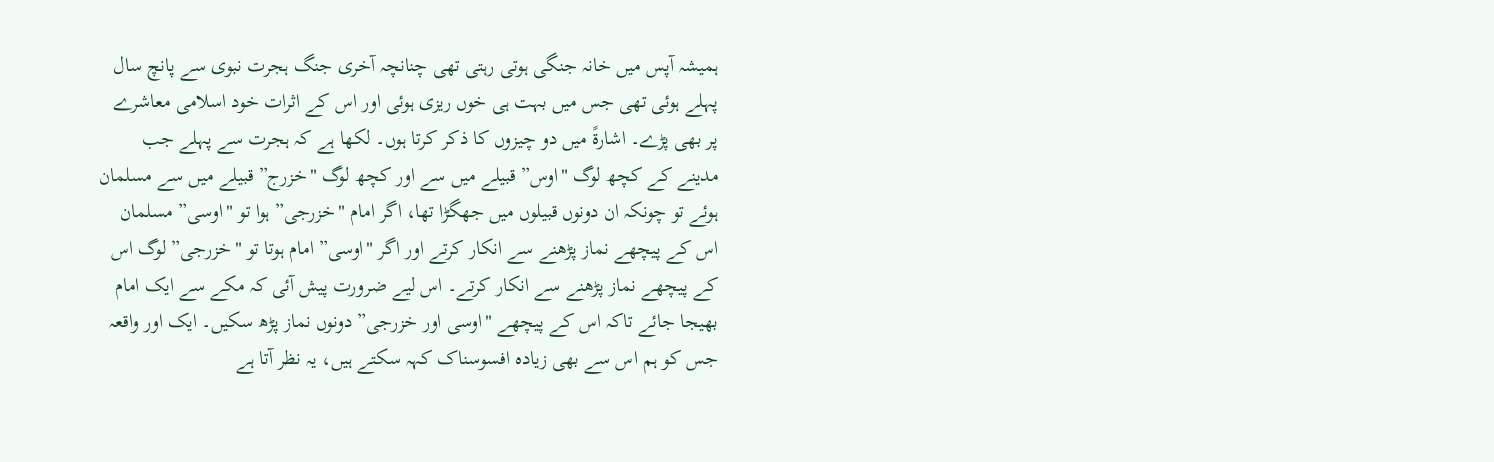ہمیشہ آپس میں خانہ جنگی ہوتی رہتی تھی چنانچہ آخری جنگ ہجرت نبوی سے پانچ سال پہلے ہوئی تھی جس میں بہت ہی خوں ریزی ہوئی اور اس کے اثرات خود اسلامی معاشرے پر بھی پڑے۔ اشارۃً میں دو چیزوں کا ذکر کرتا ہوں۔ لکھا ہے کہ ہجرت سے پہلے جب مدینے کے کچھ لوگ "اوس” قبیلے میں سے اور کچھ لوگ "خزرج” قبیلے میں سے مسلمان ہوئے تو چونکہ ان دونوں قبیلوں میں جھگڑا تھا، اگر امام "خزرجی” ہوا تو "اوسی” مسلمان اس کے پیچھے نماز پڑھنے سے انکار کرتے اور اگر "اوسی” امام ہوتا تو "خزرجی” لوگ اس کے پیچھے نماز پڑھنے سے انکار کرتے۔ اس لیے ضرورت پیش آئی کہ مکے سے ایک امام بھیجا جائے تاکہ اس کے پیچھے "اوسی اور خزرجی” دونوں نماز پڑھ سکیں۔ ایک اور واقعہ جس کو ہم اس سے بھی زیادہ افسوسناک کہہ سکتے ہیں، یہ نظر آتا ہے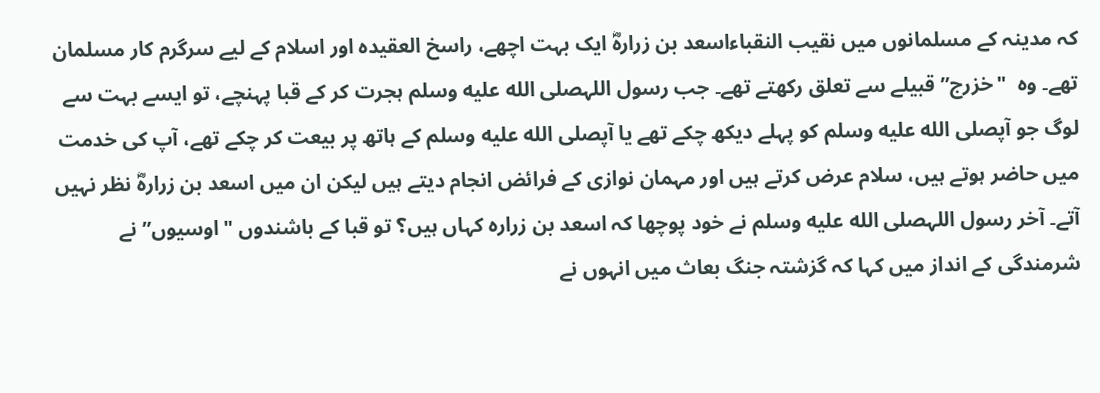کہ مدینہ کے مسلمانوں میں نقیب النقباءاسعد بن زرارہؓ ایک بہت اچھے، راسخ العقیدہ اور اسلام کے لیے سرگرم کار مسلمان تھے۔ وہ  "خزرج” قبیلے سے تعلق رکھتے تھے۔ جب رسول اللہصلى الله عليه وسلم ہجرت کر کے قبا پہنچے، تو ایسے بہت سے لوگ جو آپصلى الله عليه وسلم کو پہلے دیکھ چکے تھے یا آپصلى الله عليه وسلم کے ہاتھ پر بیعت کر چکے تھے، آپ کی خدمت میں حاضر ہوتے ہیں، سلام عرض کرتے ہیں اور مہمان نوازی کے فرائض انجام دیتے ہیں لیکن ان میں اسعد بن زرارہؓ نظر نہیں آتے۔ آخر رسول اللہصلى الله عليه وسلم نے خود پوچھا کہ اسعد بن زرارہ کہاں ہیں؟ تو قبا کے باشندوں "اوسیوں” نے شرمندگی کے انداز میں کہا کہ گزشتہ جنگ بعاث میں انہوں نے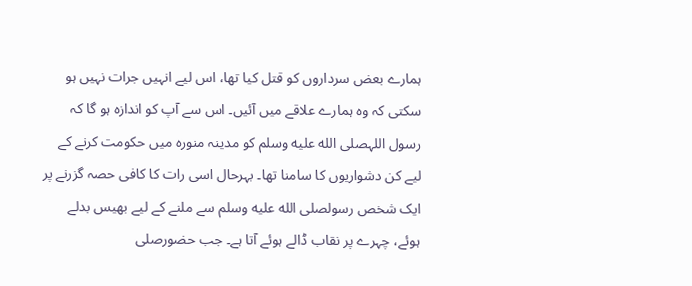ہمارے بعض سرداروں کو قتل کیا تھا، اس لیے انہیں جرات نہیں ہو سکتی کہ وہ ہمارے علاقے میں آئیں۔ اس سے آپ کو اندازہ ہو گا کہ رسول اللہصلى الله عليه وسلم کو مدینہ منورہ میں حکومت کرنے کے لیے کن دشواریوں کا سامنا تھا۔ بہرحال اسی رات کا کافی حصہ گزرنے پر ایک شخص رسولصلى الله عليه وسلم سے ملنے کے لیے بھیس بدلے ہوئے، چہرے پر نقاب ڈالے ہوئے آتا ہے۔ جب حضورصلى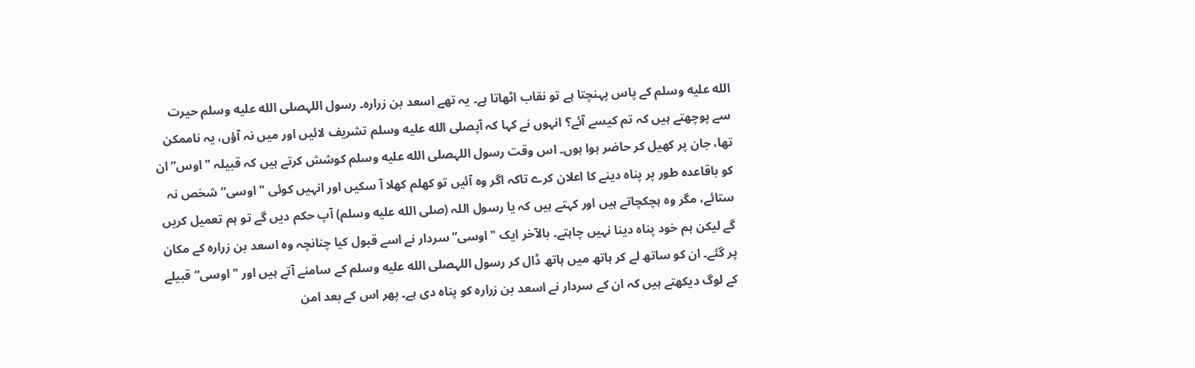الله عليه وسلم کے پاس پہنچتا ہے تو نقاب اٹھاتا ہے۔ یہ تھے اسعد بن زرارہ۔ رسول اللہصلى الله عليه وسلم حیرت سے پوچھتے ہیں کہ تم کیسے آئے؟ انہوں نے کہا کہ آپصلى الله عليه وسلم تشریف لائیں اور میں نہ آؤں، یہ ناممکن تھا، جان پر کھیل کر حاضر ہوا ہوں۔ اس وقت رسول اللہصلى الله عليه وسلم کوشش کرتے ہیں کہ قبیلہ "اوس” ان کو باقاعدہ طور پر پناہ دینے کا اعلان کرے تاکہ اگر وہ آئیں تو کھلم کھلا آ سکیں اور انہیں کوئی "اوسی” شخص نہ ستائے، مگر وہ ہچکچاتے ہیں اور کہتے ہیں کہ یا رسول اللہ (صلى الله عليه وسلم) آپ حکم دیں گے تو ہم تعمیل کریں گے لیکن ہم خود پناہ دینا نہیں چاہتے۔ بالآخر ایک "اوسی” سردار نے اسے قبول کیا چنانچہ وہ اسعد بن زرارہ کے مکان پر گئے۔ ان کو ساتھ لے کر ہاتھ میں ہاتھ ڈال کر رسول اللہصلى الله عليه وسلم کے سامنے آتے ہیں اور "اوسی” قبیلے کے لوگ دیکھتے ہیں کہ ان کے سردار نے اسعد بن زرارہ کو پناہ دی ہے۔ پھر اس کے بعد امن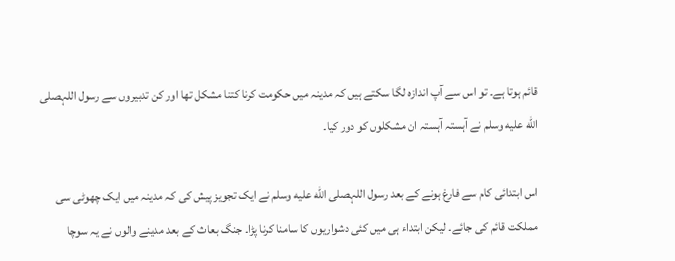قائم ہوتا ہے۔ تو اس سے آپ اندازہ لگا سکتے ہیں کہ مدینہ میں حکومت کرنا کتنا مشکل تھا اور کن تدبیروں سے رسول اللہصلى الله عليه وسلم نے آہستہ آہستہ ان مشکلوں کو دور کیا۔

اس ابتدائی کام سے فارغ ہونے کے بعد رسول اللہصلى الله عليه وسلم نے ایک تجویز پیش کی کہ مدینہ میں ایک چھوٹی سی مملکت قائم کی جائے۔ لیکن ابتداء ہی میں کئی دشواریوں کا سامنا کرنا پڑا۔ جنگ بعاث کے بعد مدینے والوں نے یہ سوچا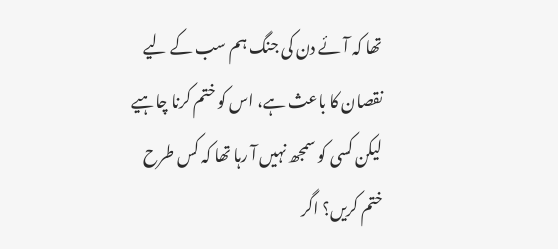تھا کہ آئے دن کی جنگ ہم سب کے لیے نقصان کا باعث ہے، اس کو ختم کرنا چاہیے لیکن کسی کو سمجھ نہیں آ رہا تھا کہ کس طرح ختم کریں؟ اگر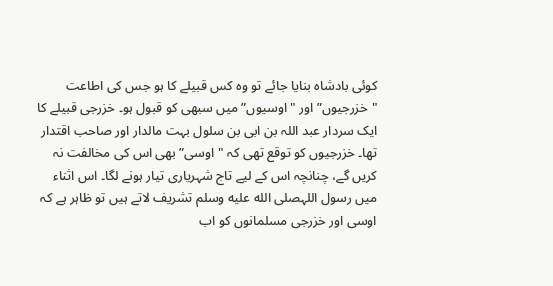کوئی بادشاہ بنایا جائے تو وہ کس قبیلے کا ہو جس کی اطاعت "خزرجیوں” اور "اوسیوں” میں سبھی کو قبول ہو۔ خزرجی قبیلے کا ایک سردار عبد اللہ بن ابی بن سلول بہت مالدار اور صاحب اقتدار تھا۔ خزرجیوں کو توقع تھی کہ "اوسی” بھی اس کی مخالفت نہ کریں گے، چنانچہ اس کے لیے تاج شہریاری تیار ہونے لگا۔ اس اثناء میں رسول اللہصلى الله عليه وسلم تشریف لاتے ہیں تو ظاہر ہے کہ اوسی اور خزرجی مسلمانوں کو اب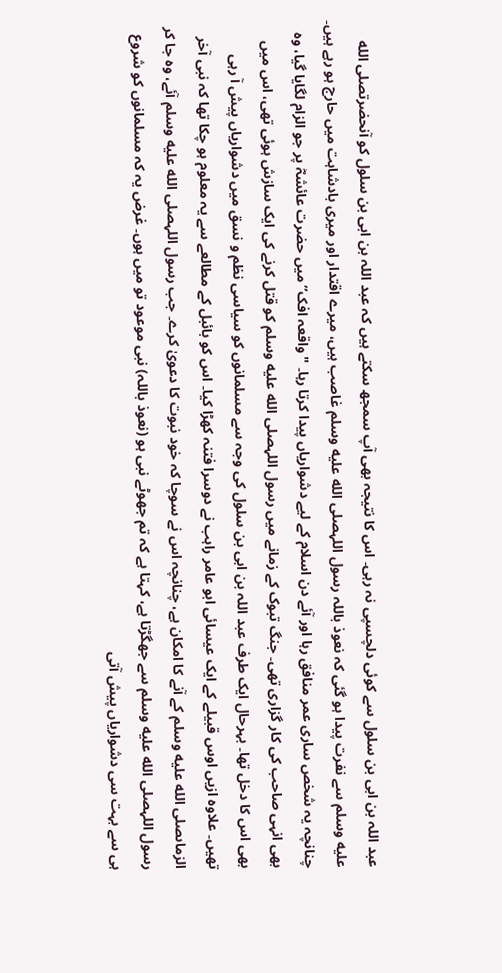عبد اللہ بن ابی بن سلول سے کوئی دلچسپی نہ رہی۔ اس کا نتیجہ بھی آپ سمجھ سکتے ہیں کہ عبد اللہ بن ابی بن سلول کو آنحضرتصلى الله عليه وسلم سے نفرت پیدا ہو گئی کہ نعوذ باللہ رسول اللہصلى الله عليه وسلم غاصب ہیں، میرے اقتدار اور میری بادشاہت میں حارج ہو رہے ہیں۔ چنانچہ یہ شخص ساری عمر منافق رہا اور آئے دن اسلام کے لیے دشواریاں پیدا کرتا رہا۔ "واقعہ افک” میں حضرت عائشہؓ پر جو الزام لگایا گیا، وہ بھی انہی صاحب کی کار گزاری تھی۔ جنگ تبوک کے زمانے میں رسول اللہصلى الله عليه وسلم کو قتل کرنے کی ایک سازش ہوئی تھی، اس میں بھی اس کا دخل تھا۔ بہرحال ایک طرف عبد اللہ بن ابی بن سلول کی وجہ سے مسلمانوں کو سیاسی نظم و نسق میں دشواریاں پیش آ رہی تھیں۔ علاوہ ازیں اوس قبیلے کے ایک عیسائی ابو عامر راہب نے دوسرا فتنہ کھڑا کیا۔ اس کو بائبل کے مطالعے سے یہ معلوم ہو چکا تھا کہ نبی آخر الزماںصلى الله عليه وسلم کے آنے کا امکان ہے، چنانچہ اس نے سوچا کہ خود نبوت کا دعویٰ کرے۔ جب رسول اللہصلى الله عليه وسلم آئے، وہ جا کر رسول اللہصلى الله عليه وسلم سے جھگڑتا ہے، کہتا ہے کہ تم جھوٹے نبی ہو (نعوذ باللہ) نبی موعود تو میں ہوں۔ غرض یہ کہ مسلمانوں کو شروع ہی سے بہت سی دشواریاں پیش آتی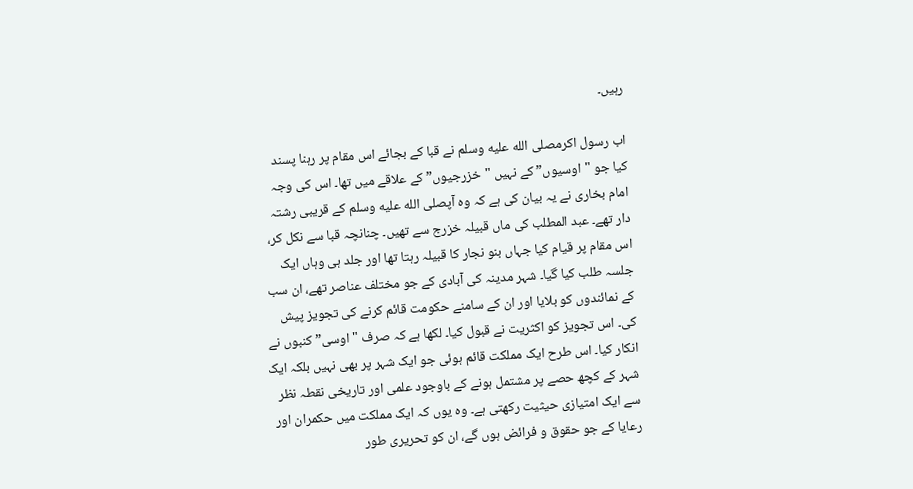رہیں۔

اب رسول اکرمصلى الله عليه وسلم نے قبا کے بجائے اس مقام پر رہنا پسند کیا جو "اوسیوں” کے نہیں "خزرجیوں” کے علاقے میں تھا۔ اس کی وجہ امام بخاری نے یہ بیان کی ہے کہ وہ آپصلى الله عليه وسلم کے قریبی رشتہ دار تھے۔ عبد المطلب کی ماں قبیلہ خزرج سے تھیں۔ چنانچہ قبا سے نکل کر، اس مقام پر قیام کیا جہاں بنو نجار کا قبیلہ رہتا تھا اور جلد ہی وہاں ایک جلسہ طلب کیا گیا۔ شہر مدینہ کی آبادی کے جو مختلف عناصر تھے، ان سب کے نمائندوں کو بلایا اور ان کے سامنے حکومت قائم کرنے کی تجویز پیش کی۔ اس تجویز کو اکثریت نے قبول کیا۔ لکھا ہے کہ صرف "اوسی” کنبوں نے انکار کیا۔ اس طرح ایک مملکت قائم ہوئی جو ایک شہر پر بھی نہیں بلکہ ایک شہر کے کچھ حصے پر مشتمل ہونے کے باوجود علمی اور تاریخی نقطہ نظر سے ایک امتیازی حیثیت رکھتی ہے۔ وہ یوں کہ ایک مملکت میں حکمران اور رعایا کے جو حقوق و فرائض ہوں گے، ان کو تحریری طور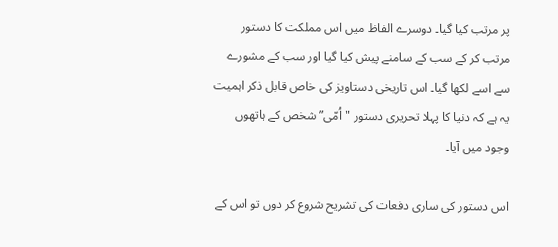پر مرتب کیا گیا۔ دوسرے الفاظ میں اس مملکت کا دستور مرتب کر کے سب کے سامنے پیش کیا گیا اور سب کے مشورے سے اسے لکھا گیا۔ اس تاریخی دستاویز کی خاص قابل ذکر اہمیت یہ ہے کہ دنیا کا پہلا تحریری دستور "اُمّی” شخص کے ہاتھوں وجود میں آیا۔

اس دستور کی ساری دفعات کی تشریح شروع کر دوں تو اس کے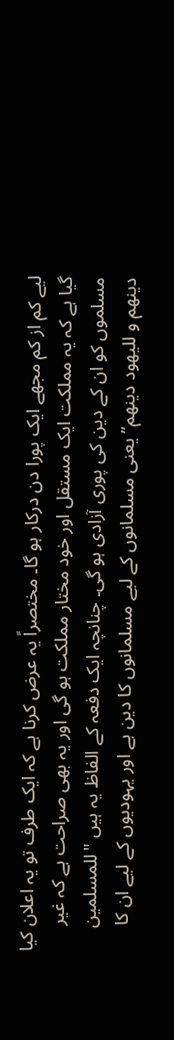لیے کم از کم مجھے ایک پورا دن درکار ہو گا۔ مختصراً یہ عرض کرنا ہے کہ ایک طرف تو یہ اعلان کیا گیا ہے کہ یہ مملکت ایک مستقل اور خود مختار مملکت ہو گی اور یہ بھی صراحت ہے کہ غیر مسلموں کو ان کے دین کی پوری آزادی ہو گی۔ چنانچہ ایک دفعہ کے الفاظ یہ ہیں "للمسلمین دینھم و للیھود دینھم” یعنی مسلمانوں کے لیے مسلمانوں کا دین ہے اور یہودیوں کے لیے ان کا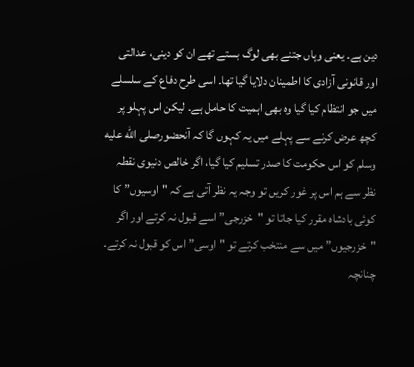دین ہے۔ یعنی وہاں جتنے بھی لوگ بستے تھے ان کو دینی، عدالتی اور قانونی آزادی کا اطمینان دلایا گیا تھا۔ اسی طرح دفاع کے سلسلے میں جو انتظام کیا گیا وہ بھی اہمیت کا حامل ہے۔ لیکن اس پہلو پر کچھ عرض کرنے سے پہلے میں یہ کہوں گا کہ آنحضورصلى الله عليه وسلم کو اس حکومت کا صدر تسلیم کیا گیا، اگر خالص دنیوی نقطہ نظر سے ہم اس پر غور کریں تو وجہ یہ نظر آتی ہے کہ "اوسیوں” کا کوئی بادشاہ مقرر کیا جاتا تو "خزرجی” اسے قبول نہ کرتے اور اگر "خزرجیوں” میں سے منتخب کرتے تو "اوسی” اس کو قبول نہ کرتے۔ چنانچہ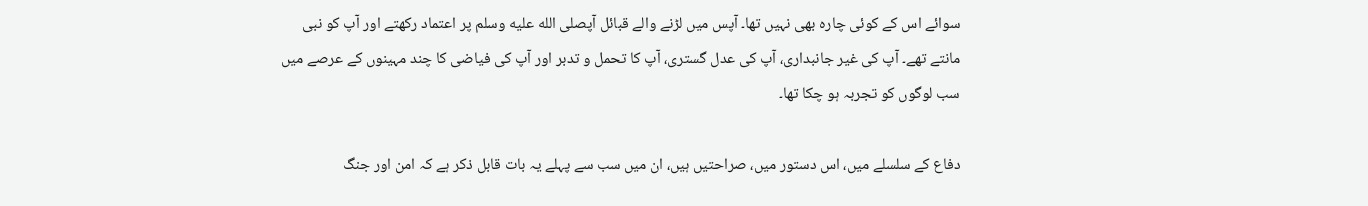سوائے اس کے کوئی چارہ بھی نہیں تھا۔ آپس میں لڑنے والے قبائل آپصلى الله عليه وسلم پر اعتماد رکھتے اور آپ کو نبی مانتے تھے۔ آپ کی غیر جانبداری، آپ کی عدل گستری، آپ کا تحمل و تدبر اور آپ کی فیاضی کا چند مہینوں کے عرصے میں سب لوگوں کو تجربہ ہو چکا تھا۔

دفاع کے سلسلے میں، اس دستور میں، صراحتیں ہیں، ان میں سب سے پہلے یہ بات قابل ذکر ہے کہ امن اور جنگ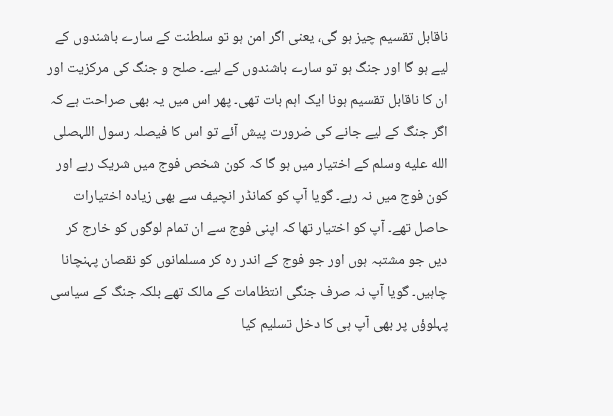ناقابل تقسیم چیز ہو گی، یعنی اگر امن ہو تو سلطنت کے سارے باشندوں کے لیے ہو گا اور جنگ ہو تو سارے باشندوں کے لیے۔ صلح و جنگ کی مرکزیت اور ان کا ناقابل تقسیم ہونا ایک اہم بات تھی۔ پھر اس میں یہ بھی صراحت ہے کہ اگر جنگ کے لیے جانے کی ضرورت پیش آئے تو اس کا فیصلہ رسول اللہصلى الله عليه وسلم کے اختیار میں ہو گا کہ کون شخص فوج میں شریک رہے اور کون فوج میں نہ رہے۔ گویا آپ کو کمانڈر انچیف سے بھی زیادہ اختیارات حاصل تھے۔ آپ کو اختیار تھا کہ اپنی فوج سے ان تمام لوگوں کو خارج کر دیں جو مشتبہ ہوں اور جو فوج کے اندر رہ کر مسلمانوں کو نقصان پہنچانا چاہیں۔ گویا آپ نہ صرف جنگی انتظامات کے مالک تھے بلکہ جنگ کے سیاسی پہلوؤں پر بھی آپ ہی کا دخل تسلیم کیا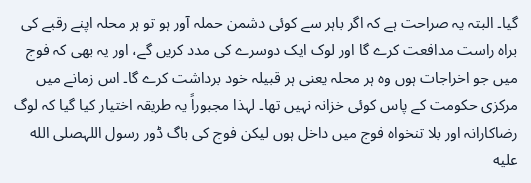گیا۔ البتہ یہ صراحت ہے کہ اگر باہر سے کوئی دشمن حملہ آور ہو تو ہر محلہ اپنے رقبے کی براہ راست مدافعت کرے گا اور لوک ایک دوسرے کی مدد کریں گے، اور یہ بھی کہ فوج میں جو اخراجات ہوں وہ ہر محلہ یعنی ہر قبیلہ خود برداشت کرے گا۔ اس زمانے میں مرکزی حکومت کے پاس کوئی خزانہ نہیں تھا۔ لہذا مجبوراً یہ طریقہ اختیار کیا گیا کہ لوگ رضاکارانہ اور بلا تنخواہ فوج میں داخل ہوں لیکن فوج کی باگ ڈور رسول اللہصلى الله عليه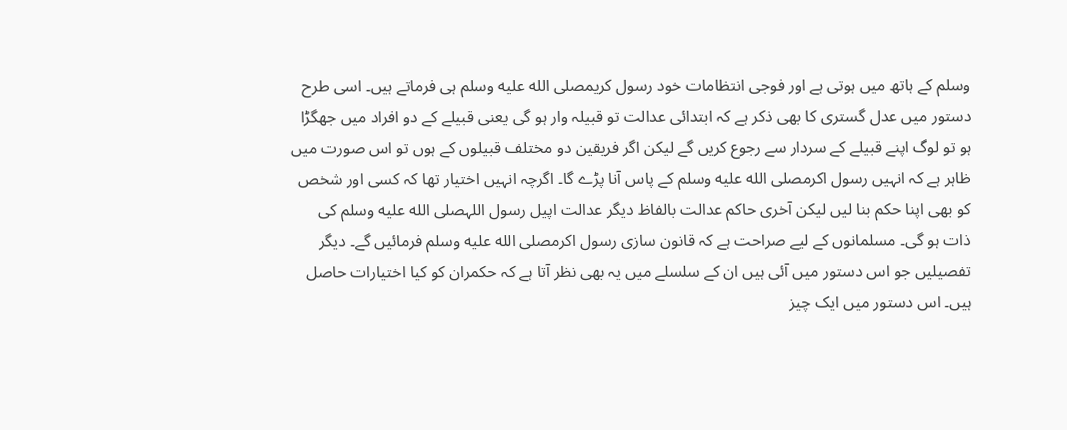وسلم کے ہاتھ میں ہوتی ہے اور فوجی انتظامات خود رسول کریمصلى الله عليه وسلم ہی فرماتے ہیں۔ اسی طرح دستور میں عدل گستری کا بھی ذکر ہے کہ ابتدائی عدالت تو قبیلہ وار ہو گی یعنی قبیلے کے دو افراد میں جھگڑا ہو تو لوگ اپنے قبیلے کے سردار سے رجوع کریں گے لیکن اگر فریقین دو مختلف قبیلوں کے ہوں تو اس صورت میں ظاہر ہے کہ انہیں رسول اکرمصلى الله عليه وسلم کے پاس آنا پڑے گا۔ اگرچہ انہیں اختیار تھا کہ کسی اور شخص کو بھی اپنا حکم بنا لیں لیکن آخری حاکم عدالت بالفاظ دیگر عدالت اپیل رسول اللہصلى الله عليه وسلم کی ذات ہو گی۔ مسلمانوں کے لیے صراحت ہے کہ قانون سازی رسول اکرمصلى الله عليه وسلم فرمائیں گے۔ دیگر تفصیلیں جو اس دستور میں آئی ہیں ان کے سلسلے میں یہ بھی نظر آتا ہے کہ حکمران کو کیا اختیارات حاصل ہیں۔ اس دستور میں ایک چیز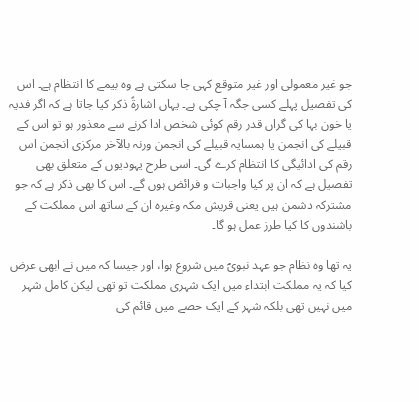جو غیر معمولی اور غیر متوقع کہی جا سکتی ہے وہ بیمے کا انتظام ہے۔ اس کی تفصیل پہلے کسی جگہ آ چکی ہے۔ یہاں اشارۃً ذکر کیا جاتا ہے کہ اگر فدیہ یا خون بہا کی گراں قدر رقم کوئی شخص ادا کرنے سے معذور ہو تو اس کے قبیلے کی انجمن یا ہمسایہ قبیلے کی انجمن ورنہ بالآخر مرکزی انجمن اس رقم کی ادائیگی کا انتظام کرے گی۔ اسی طرح یہودیوں کے متعلق بھی تفصیل ہے کہ ان پر کیا واجبات و فرائض ہوں گے۔ اس کا بھی ذکر ہے کہ جو مشترکہ دشمن ہیں یعنی قریش مکہ وغیرہ ان کے ساتھ اس مملکت کے باشندوں کا کیا طرز عمل ہو گا۔

یہ تھا وہ نظام جو عہد نبویؐ میں شروع ہوا، اور جیسا کہ میں نے ابھی عرض کیا کہ یہ مملکت ابتداء میں ایک شہری مملکت تو تھی لیکن کامل شہر میں نہیں تھی بلکہ شہر کے ایک حصے میں قائم کی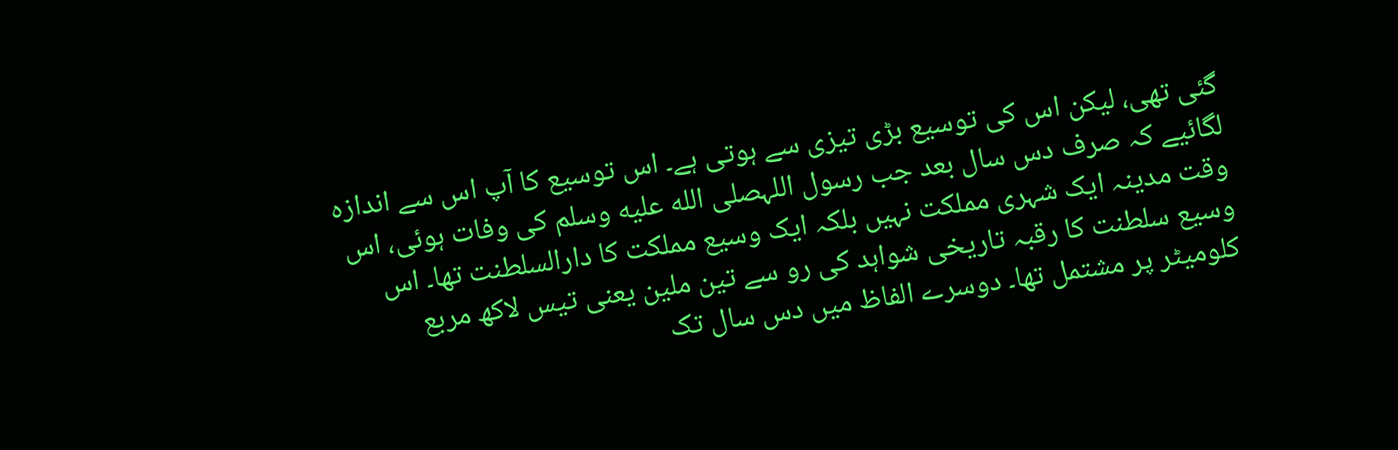گئی تھی، لیکن اس کی توسیع بڑی تیزی سے ہوتی ہے۔ اس توسیع کا آپ اس سے اندازہ لگائیے کہ صرف دس سال بعد جب رسول اللہصلى الله عليه وسلم کی وفات ہوئی، اس وقت مدینہ ایک شہری مملکت نہیں بلکہ ایک وسیع مملکت کا دارالسلطنت تھا۔ اس وسیع سلطنت کا رقبہ تاریخی شواہد کی رو سے تین ملین یعنی تیس لاکھ مربع کلومیٹر پر مشتمل تھا۔ دوسرے الفاظ میں دس سال تک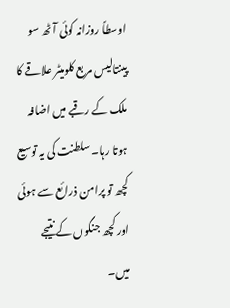اوسطاً روزانہ کوئی آٹھ سو پینتالیس مربع کلومیٹر علاقے کا ملک کے رقبے میں اضافہ ہوتا رہا۔ سلطنت کی یہ توسیع کچھ تو پرامن ذرائع سے ہوئی اور کچھ جنگوں کے نتیجے میں۔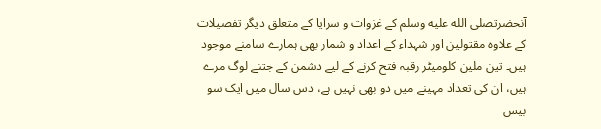آنحضرتصلى الله عليه وسلم کے غزوات و سرایا کے متعلق دیگر تفصیلات کے علاوہ مقتولین اور شہداء کے اعداد و شمار بھی ہمارے سامنے موجود ہیں۔ تین ملین کلومیٹر رقبہ فتح کرنے کے لیے دشمن کے جتنے لوگ مرے ہیں، ان کی تعداد مہینے میں دو بھی نہیں ہے، دس سال میں ایک سو بیس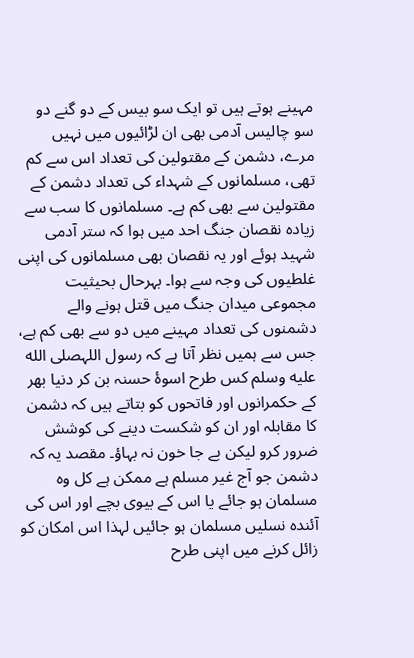مہینے ہوتے ہیں تو ایک سو بیس کے دو گنے دو سو چالیس آدمی بھی ان لڑائیوں میں نہیں مرے، دشمن کے مقتولین کی تعداد اس سے کم تھی، مسلمانوں کے شہداء کی تعداد دشمن کے مقتولین سے بھی کم ہے۔ مسلمانوں کا سب سے زیادہ نقصان جنگ احد میں ہوا کہ ستر آدمی شہید ہوئے اور یہ نقصان بھی مسلمانوں کی اپنی غلطیوں کی وجہ سے ہوا۔ بہرحال بحیثیت مجموعی میدان جنگ میں قتل ہونے والے دشمنوں کی تعداد مہینے میں دو سے بھی کم ہے، جس سے ہمیں نظر آتا ہے کہ رسول اللہصلى الله عليه وسلم کس طرح اسوۂ حسنہ بن کر دنیا بھر کے حکمرانوں اور فاتحوں کو بتاتے ہیں کہ دشمن کا مقابلہ اور ان کو شکست دینے کی کوشش ضرور کرو لیکن بے جا خون نہ بہاؤ۔ مقصد یہ کہ دشمن جو آج غیر مسلم ہے ممکن ہے کل وہ مسلمان ہو جائے یا اس کے بیوی بچے اور اس کی آئندہ نسلیں مسلمان ہو جائیں لہذا اس امکان کو زائل کرنے میں اپنی طرح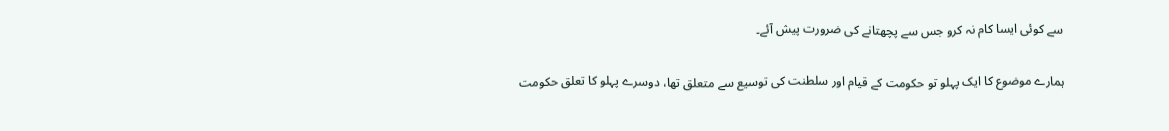سے کوئی ایسا کام نہ کرو جس سے پچھتانے کی ضرورت پیش آئے۔

ہمارے موضوع کا ایک پہلو تو حکومت کے قیام اور سلطنت کی توسیع سے متعلق تھا، دوسرے پہلو کا تعلق حکومت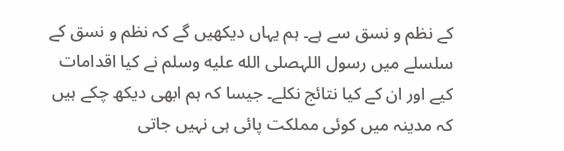کے نظم و نسق سے ہے۔ ہم یہاں دیکھیں گے کہ نظم و نسق کے سلسلے میں رسول اللہصلى الله عليه وسلم نے کیا اقدامات کیے اور ان کے کیا نتائج نکلے۔ جیسا کہ ہم ابھی دیکھ چکے ہیں کہ مدینہ میں کوئی مملکت پائی ہی نہیں جاتی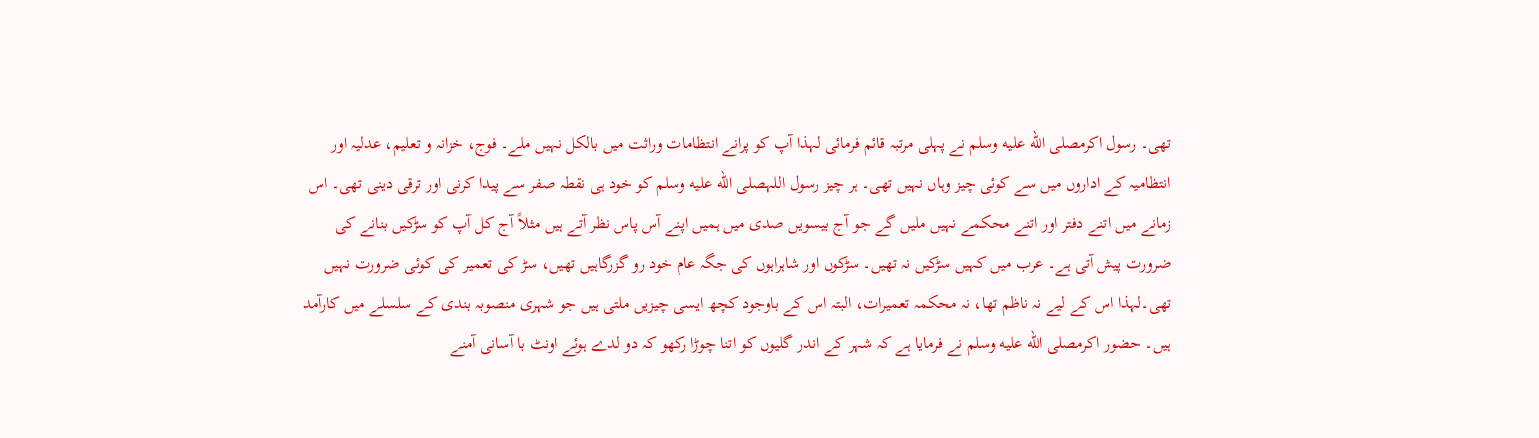تھی۔ رسول اکرمصلى الله عليه وسلم نے پہلی مرتبہ قائم فرمائی لہذا آپ کو پرانے انتظامات وراثت میں بالکل نہیں ملے۔ فوج، خزانہ و تعلیم، عدلیہ اور انتظامیہ کے اداروں میں سے کوئی چیز وہاں نہیں تھی۔ ہر چیز رسول اللہصلى الله عليه وسلم کو خود ہی نقطہ صفر سے پیدا کرنی اور ترقی دینی تھی۔ اس زمانے میں اتنے دفتر اور اتنے محکمے نہیں ملیں گے جو آج بیسویں صدی میں ہمیں اپنے آس پاس نظر آتے ہیں مثلاً آج کل آپ کو سڑکیں بنانے کی ضرورت پیش آتی ہے۔ عرب میں کہیں سڑکیں نہ تھیں۔ سڑکوں اور شاہراہوں کی جگہ عام خود رو گزرگاہیں تھیں، سڑ کی تعمیر کی کوئی ضرورت نہیں تھی۔لہذا اس کے لیے نہ ناظم تھا، نہ محکمہ تعمیرات، البتہ اس کے باوجود کچھ ایسی چیزیں ملتی ہیں جو شہری منصوبہ بندی کے سلسلے میں کارآمد ہیں۔ حضور اکرمصلى الله عليه وسلم نے فرمایا ہے کہ شہر کے اندر گلیوں کو اتنا چوڑا رکھو کہ دو لدے ہوئے اونٹ با آسانی آمنے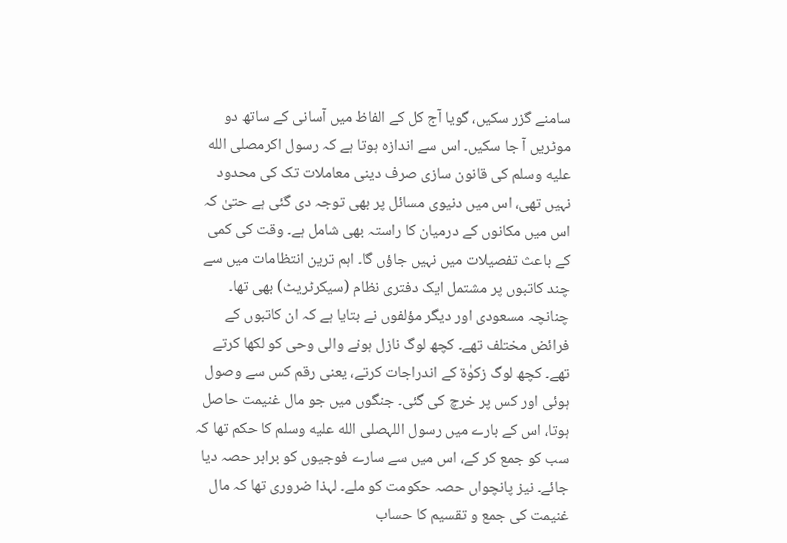سامنے گزر سکیں، گویا آج کل کے الفاظ میں آسانی کے ساتھ دو موٹریں آ جا سکیں۔ اس سے اندازہ ہوتا ہے کہ رسول اکرمصلى الله عليه وسلم کی قانون سازی صرف دینی معاملات تک کی محدود نہیں تھی، اس میں دنیوی مسائل پر بھی توجہ دی گئی ہے حتیٰ کہ اس میں مکانوں کے درمیان کا راستہ بھی شامل ہے۔ وقت کی کمی کے باعث تفصیلات میں نہیں جاؤں گا۔ اہم ترین انتظامات میں سے چند کاتبوں پر مشتمل ایک دفتری نظام (سیکرٹریٹ) بھی تھا۔ چنانچہ مسعودی اور دیگر مؤلفوں نے بتایا ہے کہ ان کاتبوں کے فرائض مختلف تھے۔ کچھ لوگ نازل ہونے والی وحی کو لکھا کرتے تھے۔ کچھ لوگ زکوٰۃ کے اندراجات کرتے، یعنی رقم کس سے وصول ہوئی اور کس پر خرچ کی گئی۔ جنگوں میں جو مال غنیمت حاصل ہوتا، اس کے بارے میں رسول اللہصلى الله عليه وسلم کا حکم تھا کہ سب کو جمع کر کے، اس میں سے سارے فوجیوں کو برابر حصہ دیا جائے۔ نیز پانچواں حصہ حکومت کو ملے۔ لہذا ضروری تھا کہ مال غنیمت کی جمع و تقسیم کا حساب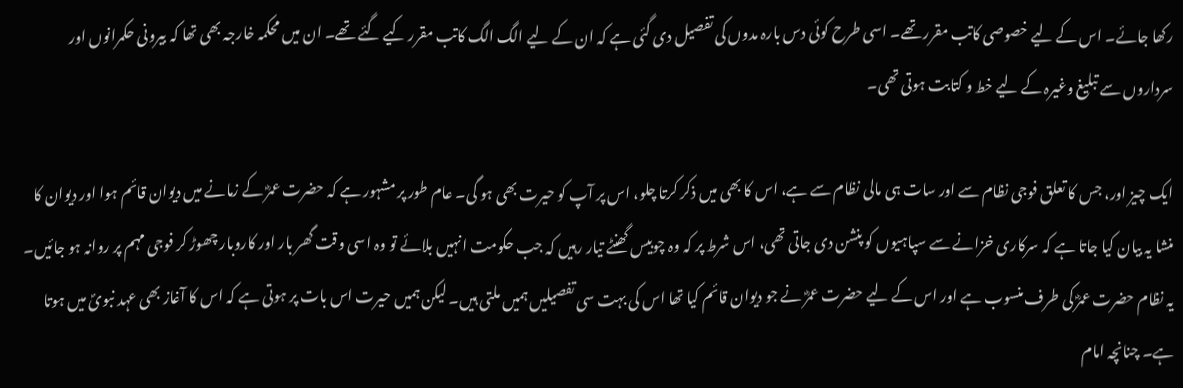رکھا جائے۔ اس کے لیے خصوصی کاتب مقرر تھے۔ اسی طرح کوئی دس بارہ مدوں کی تفصیل دی گئی ہے کہ ان کے لیے الگ الگ کاتب مقرر کیے گئے تھے۔ ان میں محکمہ خارجہ بھی تھا کہ بیرونی حکمرانوں اور سرداروں سے تبلیغ وغیرہ کے لیے خط و کتابت ہوتی تھی۔

ایک چیز اور، جس کا تعلق فوجی نظام سے اور سات ہی مالی نظام سے ہے، اس کا بھی میں ذکر کرتا چلو، اس پر آپ کو حیرت بھی ہو گی۔ عام طور پر مشہور ہے کہ حضرت عمرؓ کے زمانے میں دیوان قائم ہوا اور دیوان کا منشا یہ بیان کیا جاتا ہے کہ سرکاری خزانے سے سپاہیوں کو پنشن دی جاتی تھی، اس شرط پر کہ وہ چوبیس گھنٹے تیار رہیں کہ جب حکومت انہیں بلائے تو وہ اسی وقت گھر بار اور کاروبار چھوڑ کر فوجی مہم پر روانہ ہو جائیں۔ یہ نظام حضرت عمرؓ کی طرف منسوب ہے اور اس کے لیے حضرت عمرؓ نے جو دیوان قائم کیا تھا اس کی بہت سی تفصیلیں ہمیں ملتی ہیں۔ لیکن ہمیں حیرت اس بات پر ہوتی ہے کہ اس کا آغاز بھی عہد نبویؐ میں ہوتا ہے۔ چنانچہ امام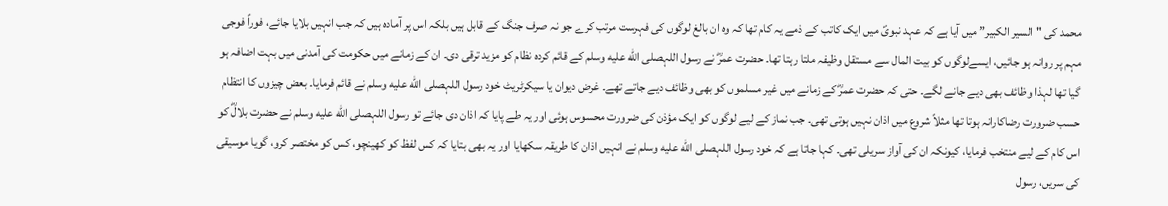محمد کی "السیر الکبیر” میں آیا ہے کہ عہد نبویؐ میں ایک کاتب کے ذمے یہ کام تھا کہ وہ ان بالغ لوگوں کی فہرست مرتب کرے جو نہ صرف جنگ کے قابل ہیں بلکہ اس پر آمادہ ہیں کہ جب انہیں بلایا جائے، فوراً فوجی مہم پر روانہ ہو جائیں، ایسےلوگوں کو بیت المال سے مستقل وظیفہ ملتا رہتا تھا۔ حضرت عمرؓ نے رسول اللہصلى الله عليه وسلم کے قائم کردہ نظام کو مزید ترقی دی۔ ان کے زمانے میں حکومت کی آمدنی میں بہت اضافہ ہو گیا تھا لہذا وظائف بھی دیے جانے لگے۔ حتی کہ حضرت عمرؓ کے زمانے میں غیر مسلموں کو بھی وظائف دیے جاتے تھے۔ غرض دیوان یا سیکرٹریٹ خود رسول اللہصلى الله عليه وسلم نے قائم فرمایا۔ بعض چیزوں کا انتظام حسب ضرورت رضاکارانہ ہوتا تھا مثلاً شروع میں اذان نہیں ہوتی تھی۔ جب نماز کے لیے لوگوں کو ایک مؤذن کی ضرورت محسوس ہوئی اور یہ طے پایا کہ اذان دی جائے تو رسول اللہصلى الله عليه وسلم نے حضرت بلالؓ کو اس کام کے لیے منتخب فرمایا، کیونکہ ان کی آواز سریلی تھی۔ کہا جاتا ہے کہ خود رسول اللہصلى الله عليه وسلم نے انہیں اذان کا طریقہ سکھایا اور یہ بھی بتایا کہ کس لفظ کو کھینچو، کس کو مختصر کرو، گویا موسیقی کی سریں، رسول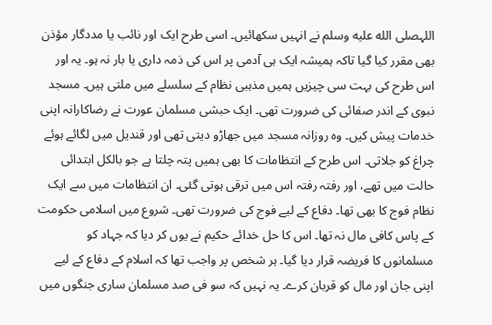اللہصلى الله عليه وسلم نے انہیں سکھائیں۔ اسی طرح ایک اور نائب یا مددگار مؤذن بھی مقرر کیا گیا تاکہ ہمیشہ ایک ہی آدمی پر اس کی ذمہ داری یا بار نہ ہو۔ یہ اور اس طرح کی بہت سی چیزیں ہمیں مذہبی نظام کے سلسلے میں ملتی ہیں۔ مسجد نبوی کے اندر صفائی کی ضرورت تھی۔ ایک حبشی مسلمان عورت نے رضاکارانہ اپنی خدمات پیش کیں۔ وہ روزانہ مسجد میں جھاڑو دیتی تھی اور قندیل میں لگائے ہوئے چراغ کو جلاتی۔ اس طرح کے انتظامات کا بھی ہمیں پتہ چلتا ہے جو بالکل ابتدائی حالت میں تھے، اور رفتہ رفتہ اس میں ترقی ہوتی گئی۔ ان انتظامات میں سے ایک نظام فوج کا بھی تھا۔ دفاع کے لیے فوج کی ضرورت تھی۔ شروع میں اسلامی حکومت کے پاس کافی مال نہ تھا۔ اس کا حل خدائے حکیم نے یوں کر دیا کہ جہاد کو مسلمانوں کا فریضہ قرار دیا گیا۔ ہر شخص پر واجب تھا کہ اسلام کے دفاع کے لیے اپنی جان اور مال کو قربان کرے۔ یہ نہیں کہ سو فی صد مسلمان ساری جنگوں میں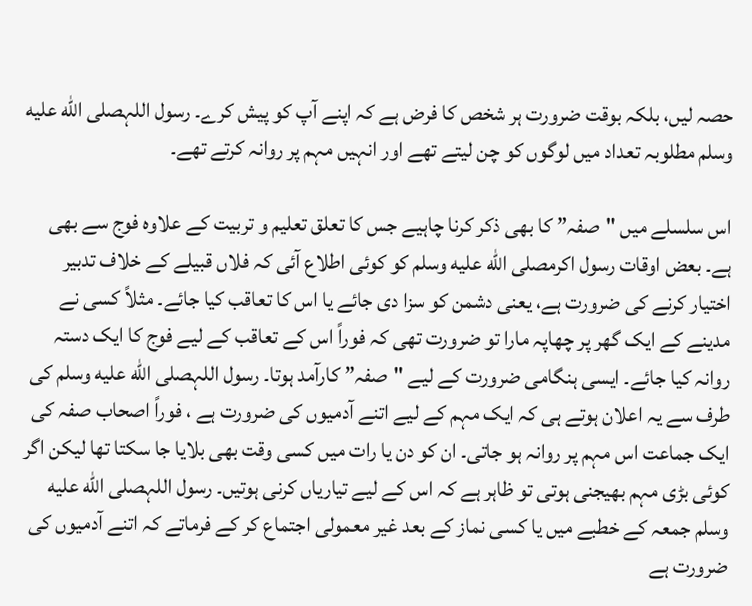حصہ لیں، بلکہ بوقت ضرورت ہر شخص کا فرض ہے کہ اپنے آپ کو پیش کرے۔ رسول اللہصلى الله عليه وسلم مطلوبہ تعداد میں لوگوں کو چن لیتے تھے اور انہیں مہم پر روانہ کرتے تھے۔

اس سلسلے میں "صفہ” کا بھی ذکر کرنا چاہیے جس کا تعلق تعلیم و تربیت کے علاوہ فوج سے بھی ہے۔ بعض اوقات رسول اکرمصلى الله عليه وسلم کو کوئی اطلاع آئی کہ فلاں قبیلے کے خلاف تدبیر اختیار کرنے کی ضرورت ہے، یعنی دشمن کو سزا دی جائے یا اس کا تعاقب کیا جائے۔ مثلاً کسی نے مدینے کے ایک گھر پر چھاپہ مارا تو ضرورت تھی کہ فوراً اس کے تعاقب کے لیے فوج کا ایک دستہ روانہ کیا جائے۔ ایسی ہنگامی ضرورت کے لیے "صفہ” کارآمد ہوتا۔ رسول اللہصلى الله عليه وسلم کی طرف سے یہ اعلان ہوتے ہی کہ ایک مہم کے لیے اتنے آدمیوں کی ضرورت ہے ، فوراً اصحاب صفہ کی ایک جماعت اس مہم پر روانہ ہو جاتی۔ ان کو دن یا رات میں کسی وقت بھی بلایا جا سکتا تھا لیکن اگر کوئی بڑی مہم بھیجنی ہوتی تو ظاہر ہے کہ اس کے لیے تیاریاں کرنی ہوتیں۔ رسول اللہصلى الله عليه وسلم جمعہ کے خطبے میں یا کسی نماز کے بعد غیر معمولی اجتماع کر کے فرماتے کہ اتنے آدمیوں کی ضرورت ہے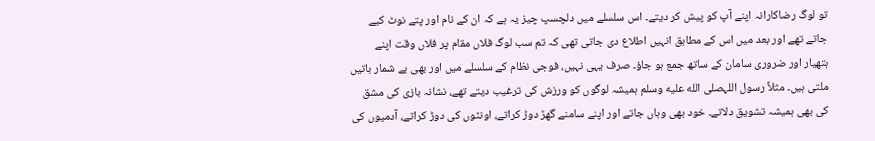تو لوگ رضاکارانہ اپنے آپ کو پیش کر دیتے۔ اس سلسلے میں دلچسپ چیز یہ ہے کہ ان کے نام اور پتے نوٹ کیے جاتے تھے اور بعد میں اس کے مطابق انہیں اطلاع دی جاتی تھی کہ تم سب لوگ فلاں مقام پر فلاں وقت اپنے ہتھیار اور ضروری سامان کے ساتھ جمع ہو جاؤ۔ صرف یہی نہیں، فوجی نظام کے سلسلے میں اور بھی بے شمار باتیں ملتی ہیں۔ مثلاً رسول اللہصلى الله عليه وسلم ہمیشہ لوگوں کو ورزش کی ترغیب دیتے تھے، نشانہ بازی کی مشق کی بھی ہمیشہ تشویق دلاتے۔ خود بھی وہاں جاتے اور اپنے سامنے گھڑ دوڑ کراتے، اونٹوں کی دوڑ کراتے، آدمیوں کی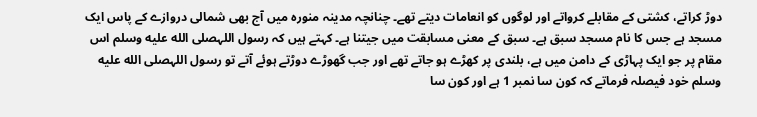دوڑ کراتے، کشتی کے مقابلے کرواتے اور لوگوں کو انعامات دیتے تھے۔ چنانچہ مدینہ منورہ میں آج بھی شمالی دروازے کے پاس ایک مسجد ہے جس کا نام مسجد سبق ہے۔ سبق کے معنی مسابقت میں جیتنا ہے۔ کہتے ہیں کہ رسول اللہصلى الله عليه وسلم اس مقام پر جو ایک پہاڑی کے دامن میں ہے، بلندی پر کھڑے ہو جاتے تھے اور جب گھوڑے دوڑتے ہوئے آتے تو رسول اللہصلى الله عليه وسلم خود فیصلہ فرماتے کہ کون سا نمبر 1 ہے اور کون سا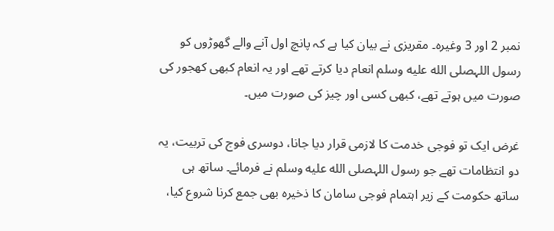نمبر 2 اور 3 وغیرہ۔ مقریزی نے بیان کیا ہے کہ پانچ اول آنے والے گھوڑوں کو رسول اللہصلى الله عليه وسلم انعام دیا کرتے تھے اور یہ انعام کبھی کھجور کی صورت میں ہوتے تھے، کبھی کسی اور چیز کی صورت میں۔

غرض ایک تو فوجی خدمت کا لازمی قرار دیا جانا، دوسری فوج کی تربیت، یہ دو انتظامات تھے جو رسول اللہصلى الله عليه وسلم نے فرمائے۔ ساتھ ہی ساتھ حکومت کے زیر اہتمام فوجی سامان کا ذخیرہ بھی جمع کرنا شروع کیا،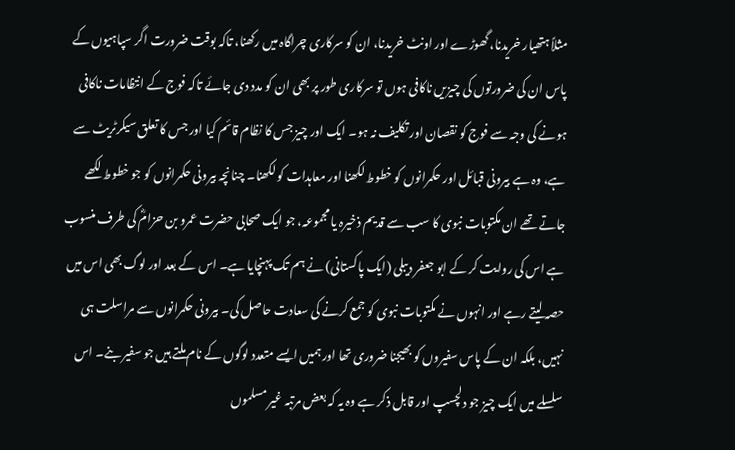مثلاً ہتھیار خریدنا، گھوڑے اور اونٹ خریدنا، ان کو سرکاری چراگاہ میں رکھنا، تاکہ بوقت ضرورت اگر سپاہیوں کے پاس ان کی ضرورتوں کی چیزیں ناکافی ہوں تو سرکاری طور پر بھی ان کو مدد دی جائے تاکہ فوج کے انتظامات ناکافی ہونے کی وجہ سے فوج کو نقصان اور تکلیف نہ ہو۔ ایک اور چیز جس کا نظام قائم کیا اور جس کا تعلق سیکرٹریٹ سے ہے، وہ ہے بیرونی قبائل اور حکمرانوں کو خطوط لکھنا اور معاہدات کو لکھنا۔ چنانچہ بیرونی حکمرانوں کو جو خطوط لکھے جاتے تھے ان مکتوبات نبوی کا سب سے قدیم ذخیرہ یا مجموعہ، جو ایک صحابی حضرت عمرو بن حزامؓ کی طرف منسوب ہے اس کی روایت کر کے ابو جعفر دیبلی (ایک پاکستانی) نے ہم تک پہنچایا ہے۔ اس کے بعد اور لوگ بھی اس میں حصہ لیتے رہے اور انہوں نے مکتوبات نبوی کو جمع کرنے کی سعادت حاصل کی۔ بیرونی حکمرانوں سے مراسلت ہی نہیں، بلکہ ان کے پاس سفیروں کو بھیجنا ضروری تھا اور ہمیں ایسے متعدد لوگوں کے نام ملتے ہیں جو سفیر بنے۔ اس سلسلے میں ایک چیز جو دلچسپ اور قابل ذکر ہے وہ یہ کہ بعض مرتبہ غیر مسلموں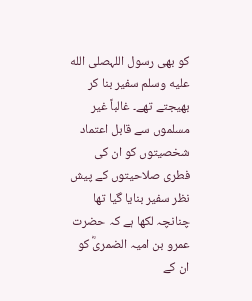کو بھی رسول اللہصلى الله عليه وسلم سفیر بنا کر بھیجتے تھے۔ غالباً غیر مسلموں سے قابل اعتماد شخصیتوں کو ان کی فطری صلاحیتوں کے پیش نظر سفیر بنایا گیا تھا چنانچہ لکھا ہے کہ حضرت عمرو بن امیہ الضمریؓ کو ان کے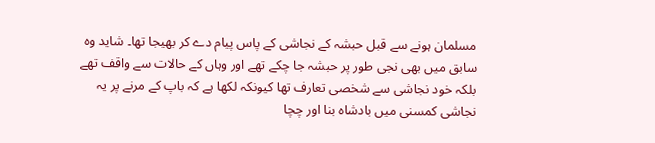مسلمان ہونے سے قبل حبشہ کے نجاشی کے پاس پیام دے کر بھیجا تھا۔ شاید وہ سابق میں بھی نجی طور پر حبشہ جا چکے تھے اور وہاں کے حالات سے واقف تھے بلکہ خود نجاشی سے شخصی تعارف تھا کیونکہ لکھا ہے کہ باپ کے مرنے پر یہ نجاشی کمسنی میں بادشاہ بنا اور چچا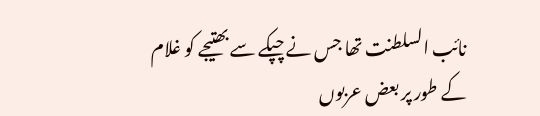نائب السلطنت تھا جس نے چپکے سے بھتیجے کو غلام کے طور پر بعض عربوں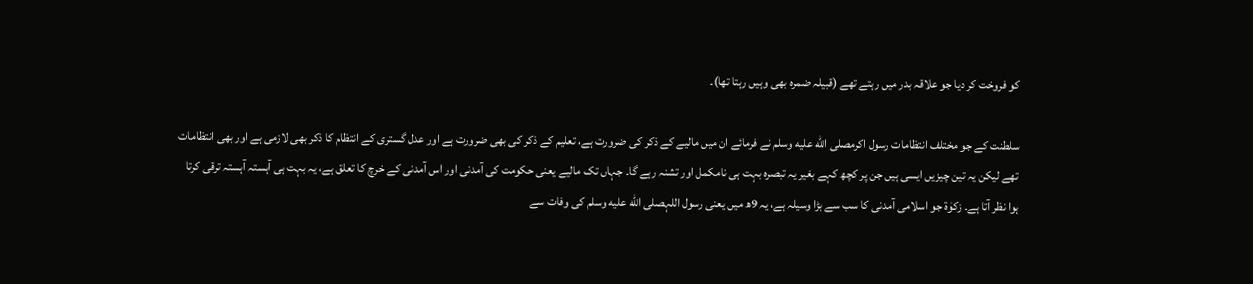کو فروخت کر دیا جو علاقہ بدر میں رہتے تھے (قبیلہ ضمرہ بھی وہیں رہتا تھا)۔

سلطنت کے جو مختلف انتظامات رسول اکرمصلى الله عليه وسلم نے فرمائے ان میں مالیے کے ذکر کی ضرورت ہے، تعلیم کے ذکر کی بھی ضرورت ہے اور عدل گستری کے انتظام کا ذکر بھی لازمی ہے اور بھی انتظامات تھے لیکن یہ تین چیزیں ایسی ہیں جن پر کچھ کہے بغیر یہ تبصرہ بہت ہی نامکمل اور تشنہ رہے گا۔ جہاں تک مالیے یعنی حکومت کی آمدنی اور اس آمدنی کے خرچ کا تعلق ہے، یہ بہت ہی آہستہ آہستہ ترقی کرتا ہوا نظر آتا ہے۔ زکوٰۃ جو اسلامی آمدنی کا سب سے بڑا وسیلہ ہے، یہ 9ھ میں یعنی رسول اللہصلى الله عليه وسلم کی وفات سے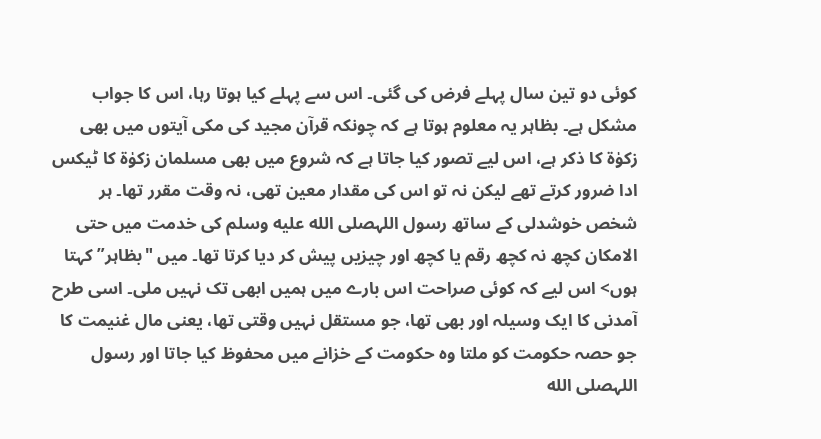کوئی دو تین سال پہلے فرض کی گئی۔ اس سے پہلے کیا ہوتا رہا، اس کا جواب مشکل ہے۔ بظاہر یہ معلوم ہوتا ہے کہ چونکہ قرآن مجید کی مکی آیتوں میں بھی زکوٰۃ کا ذکر ہے، اس لیے تصور کیا جاتا ہے کہ شروع میں بھی مسلمان زکوٰۃ کا ٹیکس ادا ضرور کرتے تھے لیکن نہ تو اس کی مقدار معین تھی، نہ وقت مقرر تھا۔ ہر شخص خوشدلی کے ساتھ رسول اللہصلى الله عليه وسلم کی خدمت میں حتی الامکان کچھ نہ کچھ رقم یا کچھ اور چیزیں پیش کر دیا کرتا تھا۔ میں "بظاہر” کہتا ہوں> اس لیے کہ کوئی صراحت اس بارے میں ہمیں ابھی تک نہیں ملی۔ اسی طرح آمدنی کا ایک وسیلہ اور بھی تھا، جو مستقل نہیں وقتی تھا، یعنی مال غنیمت کا جو حصہ حکومت کو ملتا وہ حکومت کے خزانے میں محفوظ کیا جاتا اور رسول اللہصلى الله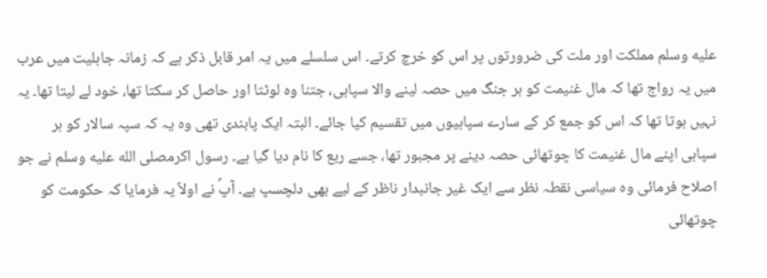عليه وسلم مملکت اور ملت کی ضرورتوں پر اس کو خرچ کرتے۔ اس سلسلے میں یہ امر قابل ذکر ہے کہ زمانہ جاہلیت میں عرب میں یہ رواج تھا کہ مال غنیمت کو ہر جنگ میں حصہ لینے والا سپاہی، جتنا وہ لوٹتا اور حاصل کر سکتا تھا، خود لے لیتا تھا۔ یہ نہیں ہوتا تھا کہ اس کو جمع کر کے سارے سپاہیوں میں تقسیم کیا جائے۔ البتہ ایک پابندی تھی وہ یہ کہ سپہ سالار کو ہر سپاہی اپنے مال غنیمت کا چوتھائی حصہ دینے پر مجبور تھا، جسے ربع کا نام دیا گیا ہے۔ رسول اکرمصلى الله عليه وسلم نے جو اصلاح فرمائی وہ سیاسی نقطہ نظر سے ایک غیر جانبدار ناظر کے لیے بھی دلچسپ ہے۔ آپؐ نے اولاً یہ فرمایا کہ حکومت کو چوتھائی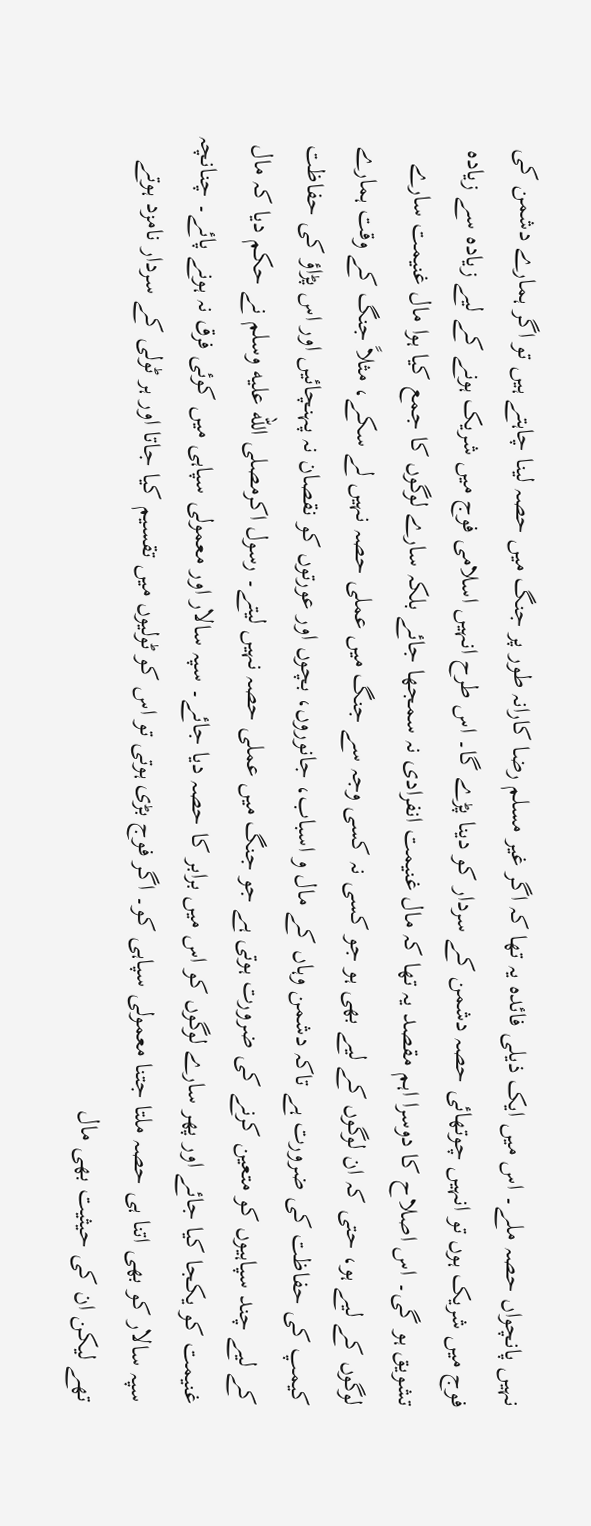نہیں پانچواں حصہ ملے۔ اس میں ایک ذیلی فائدہ یہ تھا کہ اگر غیر مسلم رضا کارانہ طور پر جنگ میں حصہ لینا چاہتے ہیں تو اگر ہمارے دشمن کی فوج میں شریک ہوں تو انہیں چوتھائی حصہ دشمن کے سردار کو دینا پڑے گا۔ اس طرح انہیں اسلامی فوج میں شریک ہونے کے لیے زیادہ سے زیادہ تشویق ہو گی۔ اس اصلاح کا دوسرا اہم مقصد یہ تھا کہ مال غنیمت انفرادی نہ سمجھا جائے بلکہ سارے لوگوں کا جمع کیا ہوا مال غنیمت سارے لوگوں کے لیے ہو، حتی کہ ان لوگوں کے لیے بھی ہو جو کسی نہ کسی وجہ سے جنگ میں عملی حصہ نہیں لے سکے، مثلاً جنگ کے وقت ہمارے کیمپ کی حفاظت کی ضرورت ہے تاکہ دشمن وہاں کے مال و اسباب، جانوروں، بچوں اور عورتوں کو نقصان نہ پہنچائیں اور اس پڑاؤ کی حفاظت کے لیے چند سپاہیوں کو متعین کرنے کی ضرورت ہوتی ہے جو جنگ میں عملی حصہ نہیں لیتے۔ رسول اکرمصلى الله عليه وسلم نے حکم دیا کہ مال غنیمت کو یکجا کیا جائے اور پھر سارے لوگوں کو اس میں برابر کا حصہ دیا جائے۔ سپہ سالار اور معمولی سپاہی میں کوئی فرق نہ ہونے پائے۔ چنانچہ سپہ سالار کو بھی اتنا ہی حصہ ملتا جتنا معمولی سپاہی کو۔ اگر فوج بڑی ہوتی تو اس کو ٹولیوں میں تقسیم کیا جاتا اور ہر ٹولی کے سردار نامزد ہوتے تھے لیکن ان کی حیثیت بھی مال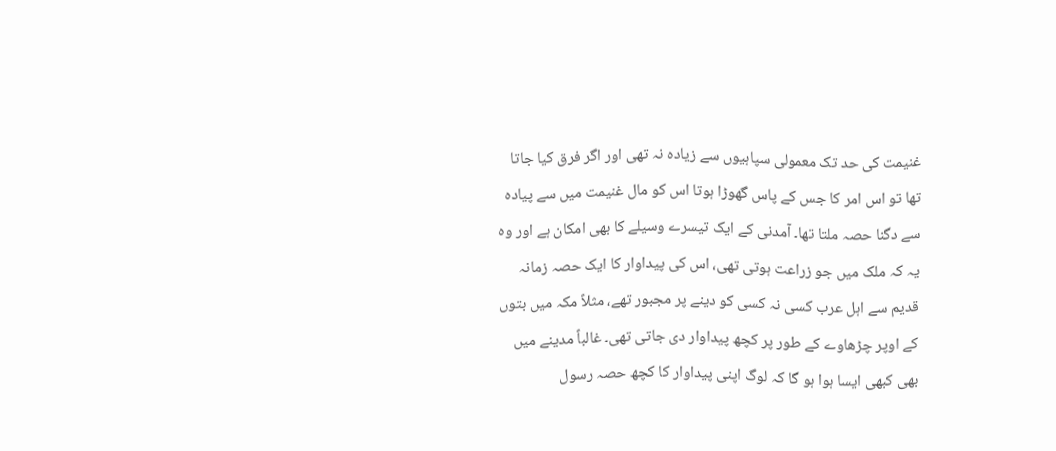غنیمت کی حد تک معمولی سپاہیوں سے زیادہ نہ تھی اور اگر فرق کیا جاتا تھا تو اس امر کا جس کے پاس گھوڑا ہوتا اس کو مال غنیمت میں سے پیادہ سے دگنا حصہ ملتا تھا۔ آمدنی کے ایک تیسرے وسیلے کا بھی امکان ہے اور وہ یہ کہ ملک میں جو زراعت ہوتی تھی، اس کی پیداوار کا ایک حصہ زمانہ قدیم سے اہل عرب کسی نہ کسی کو دینے پر مجبور تھے، مثلاً مکہ میں بتوں کے اوپر چڑھاوے کے طور پر کچھ پیداوار دی جاتی تھی۔ غالباً مدینے میں بھی کبھی ایسا ہوا ہو گا کہ لوگ اپنی پیداوار کا کچھ حصہ رسول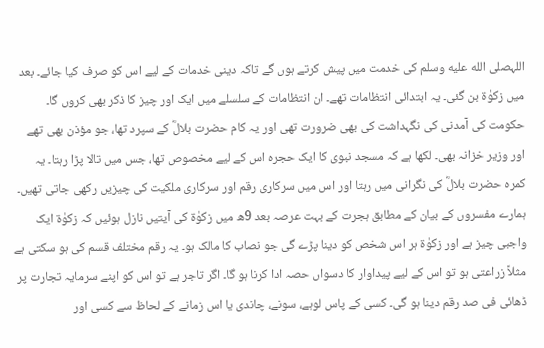اللہصلى الله عليه وسلم کی خدمت میں پیش کرتے ہوں گے تاکہ دینی خدمات کے لیے اس کو صرف کیا جائے۔ بعد میں زکوٰۃ بن گئی۔ یہ ابتدائی انتظامات تھے۔ ان انتظامات کے سلسلے میں ایک اور چیز کا ذکر بھی کروں گا۔ حکومت کی آمدنی کی نگہداشت کی بھی ضرورت تھی اور یہ کام حضرت بلالؓ کے سپرد تھا، جو مؤذن بھی تھے اور وزیر خزانہ بھی۔ لکھا ہے کہ مسجد نبوی کا ایک حجرہ اس کے لیے مخصوص تھا، جس میں تالا پڑا رہتا۔ یہ کمرہ حضرت بلالؓ کی نگرانی میں رہتا اور اس میں سرکاری رقم اور سرکاری ملکیت کی چیزیں رکھی جاتی تھیں۔ ہمارے مفسروں کے بیان کے مطابق ہجرت کے بہت عرصہ بعد 9ھ میں زکوٰۃ کی آیتیں نازل ہوئیں کہ زکوٰۃ ایک واجبی چیز ہے اور زکوٰۃ ہر اس شخص کو دینا پڑے گی جو نصاب کا مالک ہو۔ یہ رقم مختلف قسم کی ہو سکتی ہے مثلاً زراعتی ہو تو اس کے لیے پیداوار کا دسواں حصہ ادا کرنا ہو گا۔ اگر تاجر ہے تو اس کو اپنے سرمایہ تجارت پر ڈھائی فی صد رقم دینا ہو گی۔ کسی کے پاس لوہے، سونے، چاندی یا اس زمانے کے لحاظ سے کسی اور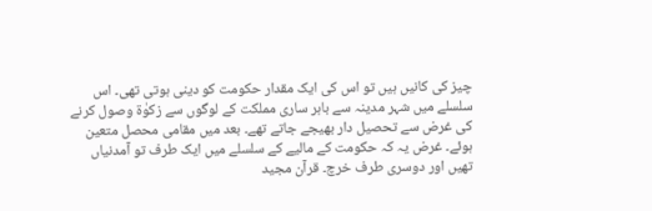چیز کی کانیں ہیں تو اس کی ایک مقدار حکومت کو دینی ہوتی تھی۔ اس سلسلے میں شہر مدینہ سے باہر ساری مملکت کے لوگوں سے زکوٰۃ وصول کرنے کی غرض سے تحصیل دار بھیجے جاتے تھے۔ بعد میں مقامی محصل متعین ہوئے۔ غرض یہ کہ حکومت کے مالیے کے سلسلے میں ایک طرف تو آمدنیاں تھیں اور دوسری طرف خرچ۔ قرآن مجید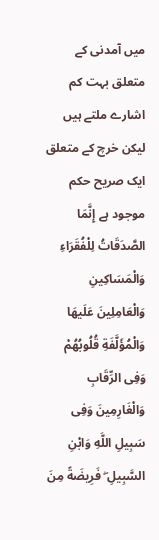میں آمدنی کے متعلق بہت کم اشارے ملتے ہیں لیکن خرچ کے متعلق ایک صریح حکم موجود ہے إِنَّمَا الصَّدَقَاتُ لِلْفُقَرَاءِ وَالْمَسَاكِینِ وَالْعَامِلِینَ عَلَیهَا وَالْمُؤَلَّفَةِ قُلُوبُهُمْ وَفِی الرِّقَابِ وَالْغَارِمِینَ وَفِی سَبِیلِ اللَّهِ وَابْنِ السَّبِیلِ ۖ فَرِیضَةً مِنَ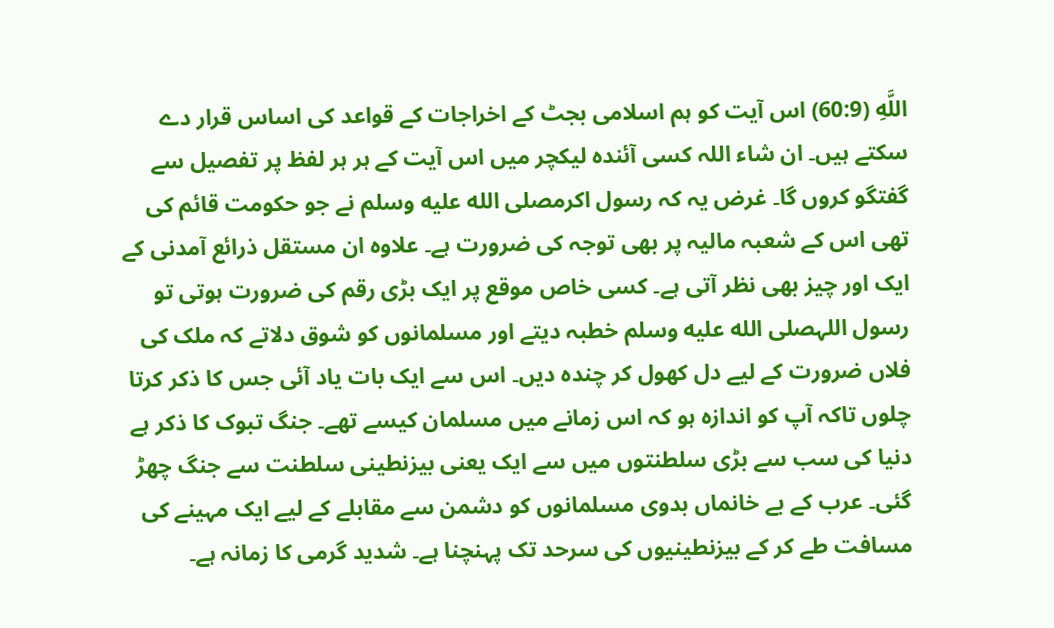اللَّهِ (60:9) اس آیت کو ہم اسلامی بجٹ کے اخراجات کے قواعد کی اساس قرار دے سکتے ہیں۔ ان شاء اللہ کسی آئندہ لیکچر میں اس آیت کے ہر ہر لفظ پر تفصیل سے گفتگو کروں گا۔ غرض یہ کہ رسول اکرمصلى الله عليه وسلم نے جو حکومت قائم کی تھی اس کے شعبہ مالیہ پر بھی توجہ کی ضرورت ہے۔ علاوہ ان مستقل ذرائع آمدنی کے ایک اور چیز بھی نظر آتی ہے۔ کسی خاص موقع پر ایک بڑی رقم کی ضرورت ہوتی تو رسول اللہصلى الله عليه وسلم خطبہ دیتے اور مسلمانوں کو شوق دلاتے کہ ملک کی فلاں ضرورت کے لیے دل کھول کر چندہ دیں۔ اس سے ایک بات یاد آئی جس کا ذکر کرتا چلوں تاکہ آپ کو اندازہ ہو کہ اس زمانے میں مسلمان کیسے تھے۔ جنگ تبوک کا ذکر ہے دنیا کی سب سے بڑی سلطنتوں میں سے ایک یعنی بیزنطینی سلطنت سے جنگ چھڑ گئی۔ عرب کے بے خانماں بدوی مسلمانوں کو دشمن سے مقابلے کے لیے ایک مہینے کی مسافت طے کر کے بیزنطینیوں کی سرحد تک پہنچنا ہے۔ شدید گرمی کا زمانہ ہے۔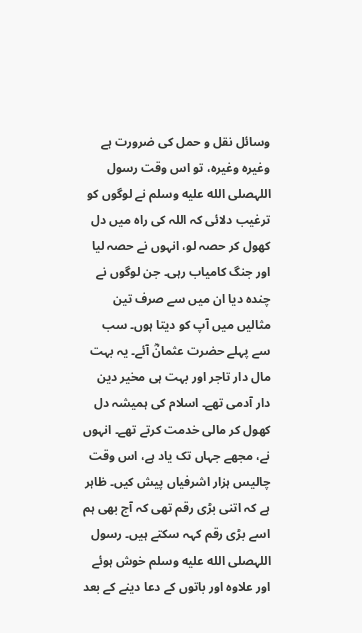وسائل نقل و حمل کی ضرورت ہے وغیرہ وغیرہ، تو اس وقت رسول اللہصلى الله عليه وسلم نے لوگوں کو ترغیب دلائی کہ اللہ کی راہ میں دل کھول کر حصہ لو، انہوں نے حصہ لیا اور جنگ کامیاب رہی۔ جن لوگوں نے چندہ دیا ان میں سے صرف تین مثالیں میں آپ کو دیتا ہوں۔ سب سے پہلے حضرت عثمانؓ آئے۔ یہ بہت مال دار تاجر اور بہت ہی مخیر دین دار آدمی تھے۔ اسلام کی ہمیشہ دل کھول کر مالی خدمت کرتے تھے۔ انہوں نے، مجھے جہاں تک یاد ہے، اس وقت چالیس ہزار اشرفیاں پیش کیں۔ ظاہر ہے کہ اتنی بڑی رقم تھی کہ آج بھی ہم اسے بڑی رقم کہہ سکتے ہیں۔ رسول اللہصلى الله عليه وسلم خوش ہوئے اور علاوہ اور باتوں کے دعا دینے کے بعد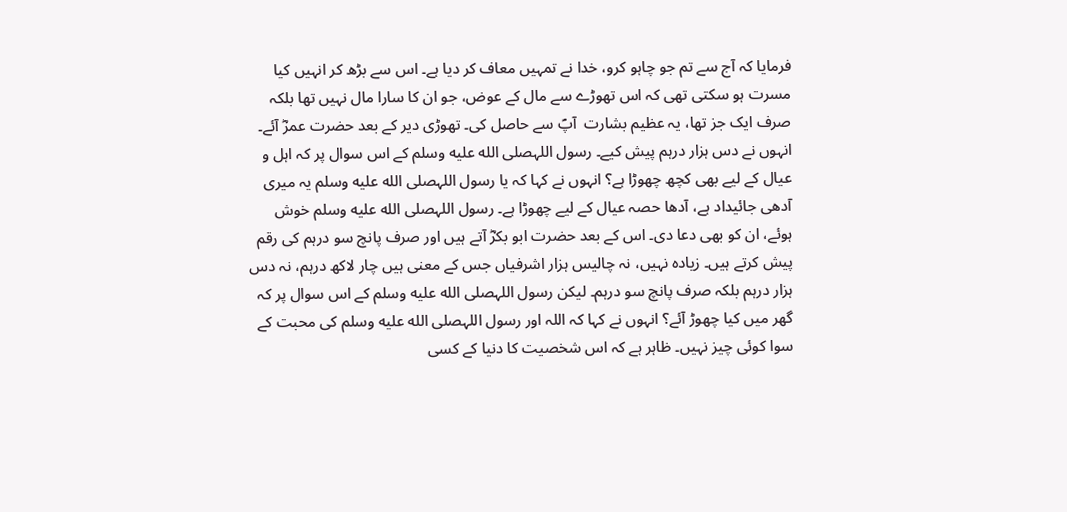فرمایا کہ آج سے تم جو چاہو کرو، خدا نے تمہیں معاف کر دیا ہے۔ اس سے بڑھ کر انہیں کیا مسرت ہو سکتی تھی کہ اس تھوڑے سے مال کے عوض، جو ان کا سارا مال نہیں تھا بلکہ صرف ایک جز تھا، یہ عظیم بشارت  آپؐ سے حاصل کی۔ تھوڑی دیر کے بعد حضرت عمرؓ آئے۔ انہوں نے دس ہزار درہم پیش کیے۔ رسول اللہصلى الله عليه وسلم کے اس سوال پر کہ اہل و عیال کے لیے بھی کچھ چھوڑا ہے؟ انہوں نے کہا کہ یا رسول اللہصلى الله عليه وسلم یہ میری آدھی جائیداد ہے، آدھا حصہ عیال کے لیے چھوڑا ہے۔ رسول اللہصلى الله عليه وسلم خوش ہوئے، ان کو بھی دعا دی۔ اس کے بعد حضرت ابو بکرؓ آتے ہیں اور صرف پانچ سو درہم کی رقم پیش کرتے ہیں۔ زیادہ نہیں، نہ چالیس ہزار اشرفیاں جس کے معنی ہیں چار لاکھ درہم، نہ دس ہزار درہم بلکہ صرف پانچ سو درہم۔ لیکن رسول اللہصلى الله عليه وسلم کے اس سوال پر کہ گھر میں کیا چھوڑ آئے؟ انہوں نے کہا کہ اللہ اور رسول اللہصلى الله عليه وسلم کی محبت کے سوا کوئی چیز نہیں۔ ظاہر ہے کہ اس شخصیت کا دنیا کے کسی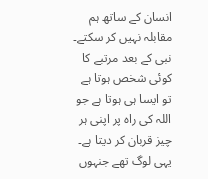انسان کے ساتھ ہم مقابلہ نہیں کر سکتے۔ نبی کے بعد مرتبے کا کوئی شخص ہوتا ہے تو ایسا ہی ہوتا ہے جو اللہ کی راہ پر اپنی ہر چیز قربان کر دیتا ہے۔ یہی لوگ تھے جنہوں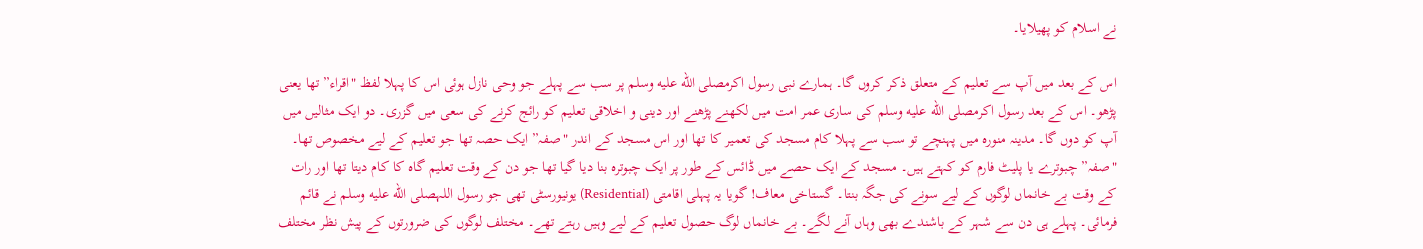نے اسلام کو پھیلایا۔

اس کے بعد میں آپ سے تعلیم کے متعلق ذکر کروں گا۔ ہمارے نبی رسول اکرمصلى الله عليه وسلم پر سب سے پہلے جو وحی نازل ہوئی اس کا پہلا لفظ "اقراء” تھا یعنی پڑھو۔ اس کے بعد رسول اکرمصلى الله عليه وسلم کی ساری عمر امت میں لکھنے پڑھنے اور دینی و اخلاقی تعلیم کو رائج کرنے کی سعی میں گزری۔ دو ایک مثالیں میں آپ کو دوں گا۔ مدینہ منورہ میں پہنچے تو سب سے پہلا کام مسجد کی تعمیر کا تھا اور اس مسجد کے اندر "صفہ” ایک حصہ تھا جو تعلیم کے لیے مخصوص تھا۔ "صفہ” چبوترے یا پلیٹ فارم کو کہتے ہیں۔ مسجد کے ایک حصے میں ڈائس کے طور پر ایک چبوترہ بنا دیا گیا تھا جو دن کے وقت تعلیم گاہ کا کام دیتا تھا اور رات کے وقت بے خانماں لوگوں کے لیے سونے کی جگہ بنتا۔ گستاخی معاف! گویا یہ پہلی اقامتی (Residential) یونیورسٹی تھی جو رسول اللہصلى الله عليه وسلم نے قائم فرمائی۔ پہلے ہی دن سے شہر کے باشندے بھی وہاں آنے لگے۔ بے خانماں لوگ حصول تعلیم کے لیے وہیں رہتے تھے۔ مختلف لوگوں کی ضرورتوں کے پیش نظر مختلف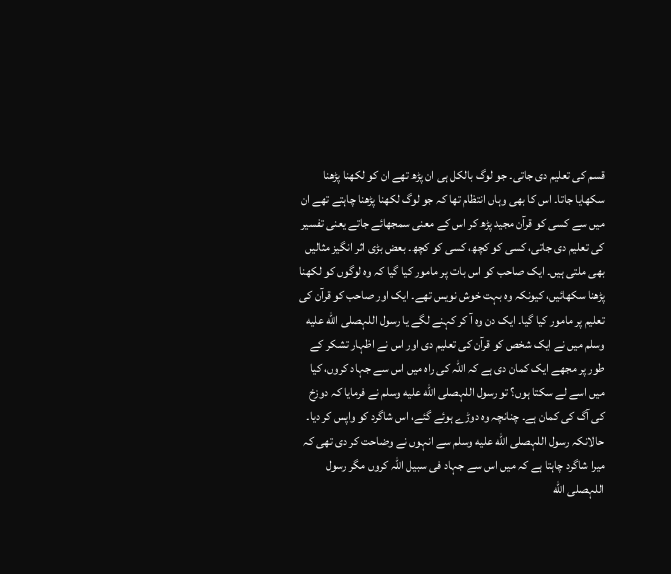قسم کی تعلیم دی جاتی۔ جو لوگ بالکل ہی ان پڑھ تھے ان کو لکھنا پڑھنا سکھایا جاتا۔ اس کا بھی وہاں انتظام تھا کہ جو لوگ لکھنا پڑھنا چاہتے تھے ان میں سے کسی کو قرآن مجید پڑھ کر اس کے معنی سمجھائے جاتے یعنی تفسیر کی تعلیم دی جاتی، کسی کو کچھ، کسی کو کچھ۔ بعض بڑی اثر انگیز مثالیں بھی ملتی ہیں۔ ایک صاحب کو اس بات پر مامور کیا گیا کہ وہ لوگوں کو لکھنا پڑھنا سکھائیں، کیونکہ وہ بہت خوش نویس تھے۔ ایک اور صاحب کو قرآن کی تعلیم پر مامور کیا گیا۔ ایک دن وہ آ کر کہنے لگے یا رسول اللہصلى الله عليه وسلم میں نے ایک شخص کو قرآن کی تعلیم دی اور اس نے اظہار تشکر کے طور پر مجھے ایک کمان دی ہے کہ اللہ کی راہ میں اس سے جہاد کروں، کیا میں اسے لے سکتا ہوں؟ تو رسول اللہصلى الله عليه وسلم نے فرمایا کہ دوزخ کی آگ کی کمان ہے۔ چنانچہ وہ دوڑے ہوئے گئے، اس شاگرد کو واپس کر دیا۔ حالانکہ رسول اللہصلى الله عليه وسلم سے انہوں نے وضاحت کر دی تھی کہ میرا شاگرد چاہتا ہے کہ میں اس سے جہاد فی سبیل اللہ کروں مگر رسول اللہصلى الله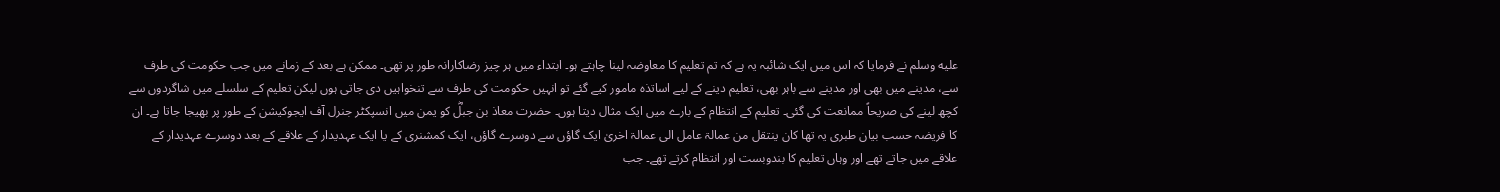عليه وسلم نے فرمایا کہ اس میں ایک شائبہ یہ ہے کہ تم تعلیم کا معاوضہ لینا چاہتے ہو۔ ابتداء میں ہر چیز رضاکارانہ طور پر تھی۔ ممکن ہے بعد کے زمانے میں جب حکومت کی طرف سے، مدینے میں بھی اور مدینے سے باہر بھی، تعلیم دینے کے لیے اساتذہ مامور کیے گئے تو انہیں حکومت کی طرف سے تنخواہیں دی جاتی ہوں لیکن تعلیم کے سلسلے میں شاگردوں سے کچھ لینے کی صریحاً ممانعت کی گئی۔ تعلیم کے انتظام کے بارے میں ایک مثال دیتا ہوں۔ حضرت معاذ بن جبلؓ کو یمن میں انسپکٹر جنرل آف ایجوکیشن کے طور پر بھیجا جاتا ہے۔ ان کا فریضہ حسب بیان طبری یہ تھا کان ینتقل من عمالۃ عامل الی عمالۃ اخریٰ ایک گاؤں سے دوسرے گاؤں، ایک کمشنری کے یا ایک عہدیدار کے علاقے کے بعد دوسرے عہدیدار کے علاقے میں جاتے تھے اور وہاں تعلیم کا بندوبست اور انتظام کرتے تھے۔ جب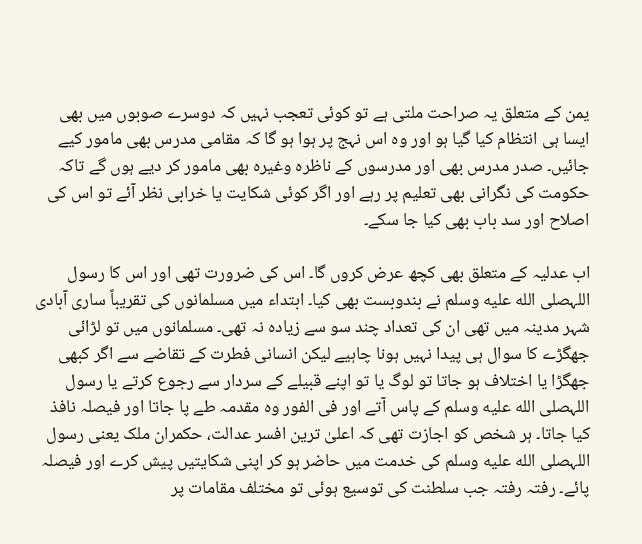یمن کے متعلق یہ صراحت ملتی ہے تو کوئی تعجب نہیں کہ دوسرے صوبوں میں بھی ایسا ہی انتظام کیا گیا ہو اور وہ اس نہج پر ہوا ہو گا کہ مقامی مدرس بھی مامور کیے جائیں۔ صدر مدرس بھی اور مدرسوں کے ناظرہ وغیرہ بھی مامور کر دیے ہوں گے تاکہ حکومت کی نگرانی بھی تعلیم پر رہے اور اگر کوئی شکایت یا خرابی نظر آئے تو اس کی اصلاح اور سد باب بھی کیا جا سکے۔

اب عدلیہ کے متعلق بھی کچھ عرض کروں گا۔ اس کی ضرورت تھی اور اس کا رسول اللہصلى الله عليه وسلم نے بندوبست بھی کیا۔ ابتداء میں مسلمانوں کی تقریباً ساری آبادی شہر مدینہ میں تھی ان کی تعداد چند سو سے زیادہ نہ تھی۔ مسلمانوں میں تو لڑائی جھگڑے کا سوال ہی پیدا نہیں ہونا چاہیے لیکن انسانی فطرت کے تقاضے سے اگر کبھی جھگڑا یا اختلاف ہو جاتا تو لوگ یا تو اپنے قبیلے کے سردار سے رجوع کرتے یا رسول اللہصلى الله عليه وسلم کے پاس آتے اور فی الفور وہ مقدمہ طے پا جاتا اور فیصلہ نافذ کیا جاتا۔ ہر شخص کو اجازت تھی کہ اعلیٰ ترین افسر عدالت، حکمران ملک یعنی رسول اللہصلى الله عليه وسلم کی خدمت میں حاضر ہو کر اپنی شکایتیں پیش کرے اور فیصلہ پائے۔ رفتہ رفتہ جب سلطنت کی توسیع ہوئی تو مختلف مقامات پر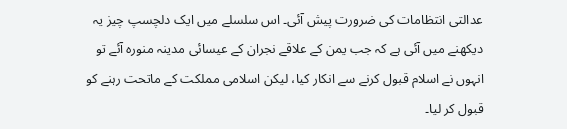عدالتی انتظامات کی ضرورت پیش آئی۔ اس سلسلے میں ایک دلچسپ چیز یہ دیکھنے میں آئی ہے کہ جب یمن کے علاقے نجران کے عیسائی مدینہ منورہ آئے تو انہوں نے اسلام قبول کرنے سے انکار کیا، لیکن اسلامی مملکت کے ماتحت رہنے کو قبول کر لیا۔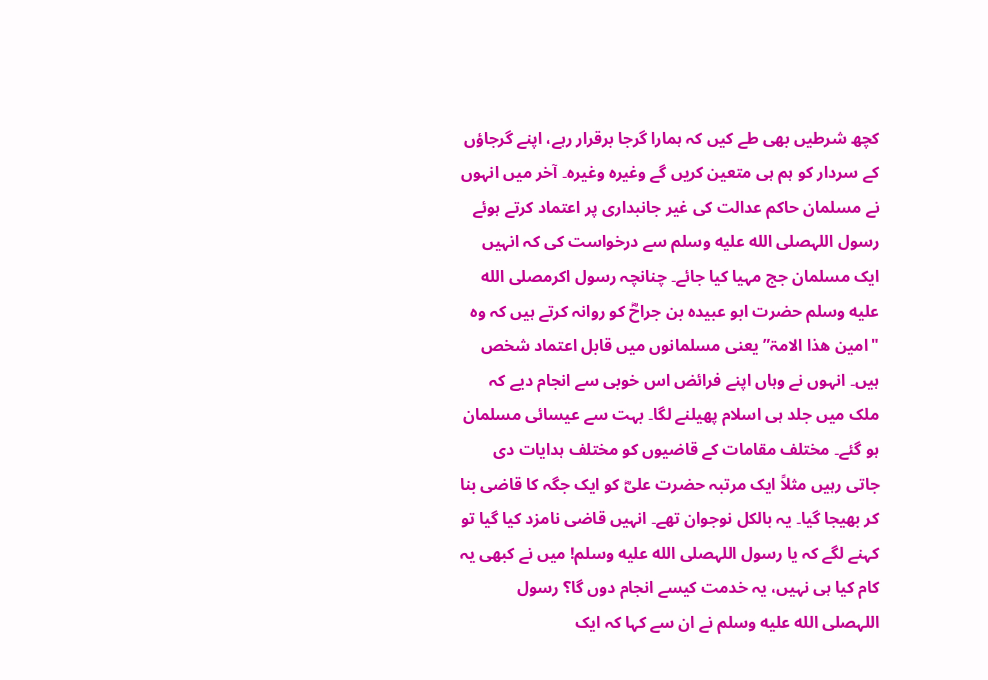کچھ شرطیں بھی طے کیں کہ ہمارا گرجا برقرار رہے، اپنے گرجاؤں کے سردار کو ہم ہی متعین کریں گے وغیرہ وغیرہ۔ آخر میں انہوں نے مسلمان حاکم عدالت کی غیر جانبداری پر اعتماد کرتے ہوئے رسول اللہصلى الله عليه وسلم سے درخواست کی کہ انہیں ایک مسلمان جج مہیا کیا جائے۔ چنانچہ رسول اکرمصلى الله عليه وسلم حضرت ابو عبیدہ بن جراحؓ کو روانہ کرتے ہیں کہ وہ "امین ھذا الامۃ” یعنی مسلمانوں میں قابل اعتماد شخص ہیں۔ انہوں نے وہاں اپنے فرائض اس خوبی سے انجام دیے کہ ملک میں جلد ہی اسلام پھیلنے لگا۔ بہت سے عیسائی مسلمان ہو گئے۔ مختلف مقامات کے قاضیوں کو مختلف ہدایات دی جاتی رہیں مثلاً ایک مرتبہ حضرت علیؓ کو ایک جگہ کا قاضی بنا کر بھیجا گیا۔ یہ بالکل نوجوان تھے۔ انہیں قاضی نامزد کیا گیا تو کہنے لگے کہ یا رسول اللہصلى الله عليه وسلم! میں نے کبھی یہ کام کیا ہی نہیں، یہ خدمت کیسے انجام دوں گا؟ رسول اللہصلى الله عليه وسلم نے ان سے کہا کہ ایک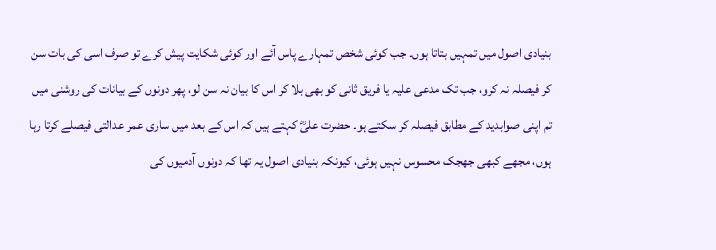بنیادی اصول میں تمہیں بتاتا ہوں۔ جب کوئی شخص تمہارے پاس آئے اور کوئی شکایت پیش کرے تو صرف اسی کی بات سن کر فیصلہ نہ کرو، جب تک مدعی علیہ یا فریق ثانی کو بھی بلا کر اس کا بیان نہ سن لو، پھر دونوں کے بیانات کی روشنی میں تم اپنی صوابدید کے مطابق فیصلہ کر سکتے ہو۔ حضرت علیؓ کہتے ہیں کہ اس کے بعد میں ساری عمر عدالتی فیصلے کرتا رہا ہوں، مجھے کبھی جھجک محسوس نہیں ہوئی، کیونکہ بنیادی اصول یہ تھا کہ دونوں آدمیوں کی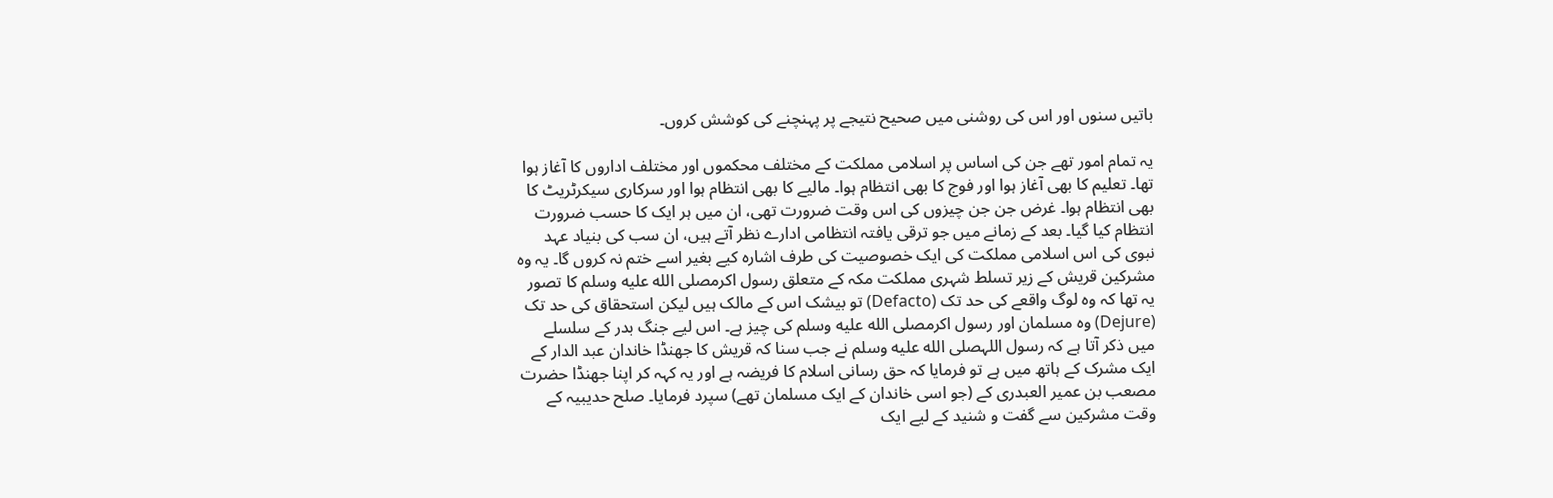باتیں سنوں اور اس کی روشنی میں صحیح نتیجے پر پہنچنے کی کوشش کروں۔

یہ تمام امور تھے جن کی اساس پر اسلامی مملکت کے مختلف محکموں اور مختلف اداروں کا آغاز ہوا تھا۔ تعلیم کا بھی آغاز ہوا اور فوج کا بھی انتظام ہوا۔ مالیے کا بھی انتظام ہوا اور سرکاری سیکرٹریٹ کا بھی انتظام ہوا۔ غرض جن جن چیزوں کی اس وقت ضرورت تھی، ان میں ہر ایک کا حسب ضرورت انتظام کیا گیا۔ بعد کے زمانے میں جو ترقی یافتہ انتظامی ادارے نظر آتے ہیں، ان سب کی بنیاد عہد نبوی کی اس اسلامی مملکت کی ایک خصوصیت کی طرف اشارہ کیے بغیر اسے ختم نہ کروں گا۔ یہ وہ مشرکین قریش کے زیر تسلط شہری مملکت مکہ کے متعلق رسول اکرمصلى الله عليه وسلم کا تصور یہ تھا کہ وہ لوگ واقعے کی حد تک (Defacto) تو بیشک اس کے مالک ہیں لیکن استحقاق کی حد تک (Dejure) وہ مسلمان اور رسول اکرمصلى الله عليه وسلم کی چیز ہے۔ اس لیے جنگ بدر کے سلسلے میں ذکر آتا ہے کہ رسول اللہصلى الله عليه وسلم نے جب سنا کہ قریش کا جھنڈا خاندان عبد الدار کے ایک مشرک کے ہاتھ میں ہے تو فرمایا کہ حق رسانی اسلام کا فریضہ ہے اور یہ کہہ کر اپنا جھنڈا حضرت مصعب بن عمیر العبدری کے (جو اسی خاندان کے ایک مسلمان تھے) سپرد فرمایا۔ صلح حدیبیہ کے وقت مشرکین سے گفت و شنید کے لیے ایک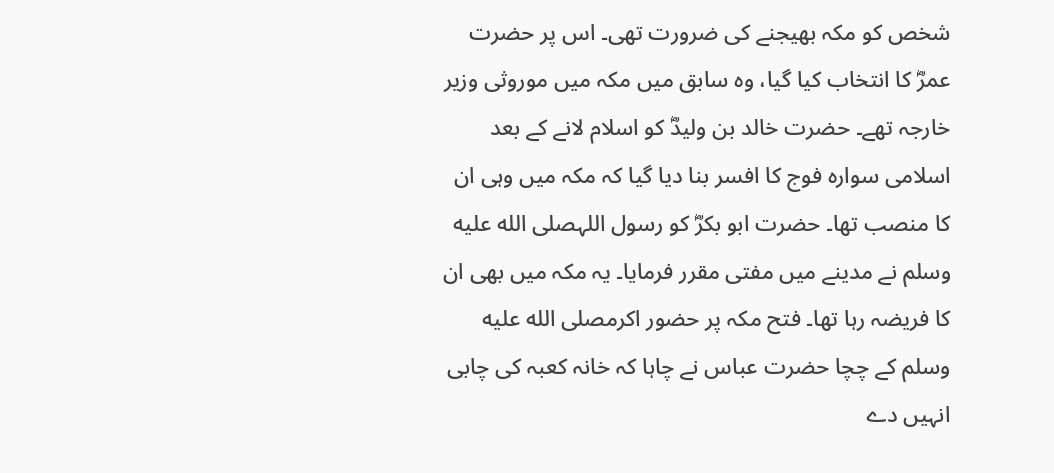شخص کو مکہ بھیجنے کی ضرورت تھی۔ اس پر حضرت عمرؓ کا انتخاب کیا گیا، وہ سابق میں مکہ میں موروثی وزیر خارجہ تھے۔ حضرت خالد بن ولیدؓ کو اسلام لانے کے بعد اسلامی سوارہ فوج کا افسر بنا دیا گیا کہ مکہ میں وہی ان کا منصب تھا۔ حضرت ابو بکرؓ کو رسول اللہصلى الله عليه وسلم نے مدینے میں مفتی مقرر فرمایا۔ یہ مکہ میں بھی ان کا فریضہ رہا تھا۔ فتح مکہ پر حضور اکرمصلى الله عليه وسلم کے چچا حضرت عباس نے چاہا کہ خانہ کعبہ کی چابی انہیں دے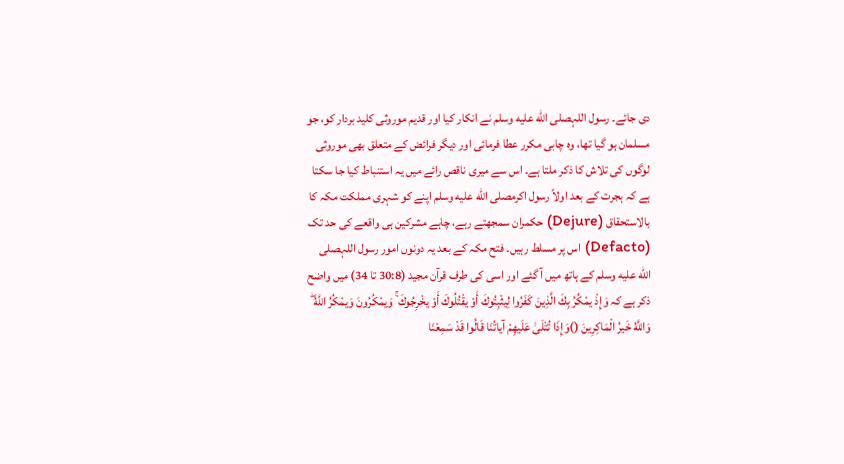دی جائے۔ رسول اللہصلى الله عليه وسلم نے انکار کیا اور قدیم موروثی کلید بردار کو، جو مسلمان ہو گیا تھا، وہ چابی مکرر عطا فرمائی اور دیگر فرائض کے متعلق بھی موروثی لوگوں کی تلاش کا ذکر ملتا ہے۔ اس سے میری ناقص رائے میں یہ استنباط کیا جا سکتا ہے کہ ہجرت کے بعد اولاً رسول اکرمصلى الله عليه وسلم اپنے کو شہری مملکت مکہ کا بالاستحقاق (Dejure) حکمران سمجھتے رہے، چاہے مشرکین ہی واقعے کی حد تک (Defacto) اس پر مسلط رہیں۔ فتح مکہ کے بعد یہ دونوں امور رسول اللہصلى الله عليه وسلم کے ہاتھ میں آ گئے اور اسی کی طرف قرآن مجید (30:8 تا 34) میں واضح ذکر ہے کہ وَإِذْ یمْكُرُ بِكَ الَّذِینَ كَفَرُوا لِیثْبِتُوكَ أَوْ یقْتُلُوكَ أَوْ یخْرِجُوكَ ۚ وَیمْكُرُونَ وَیمْكُرُ اللَّهُ ۖ وَاللَّهُ خَیرُ الْمَاكِرِینَ ()وَإِذَا تُتْلَىٰ عَلَیهِمْ آیاتُنَا قَالُوا قَدْ سَمِعْنَا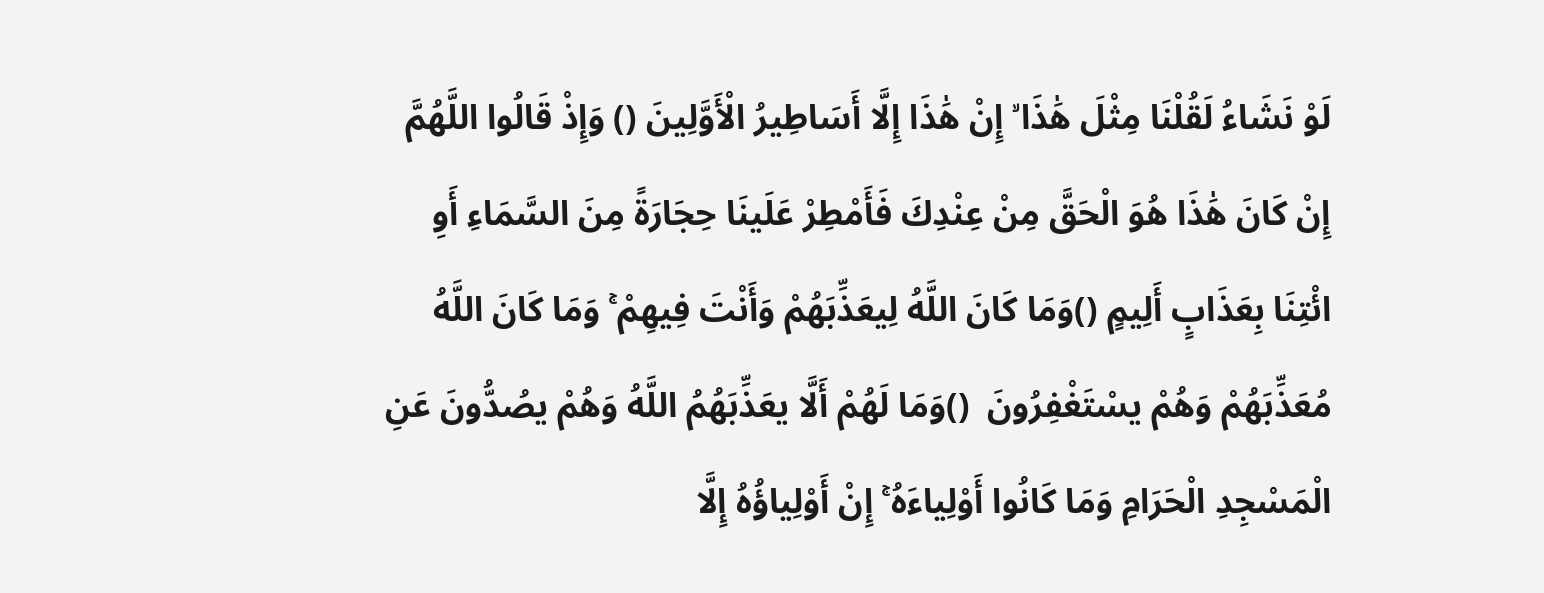لَوْ نَشَاءُ لَقُلْنَا مِثْلَ هَٰذَا ۙ إِنْ هَٰذَا إِلَّا أَسَاطِیرُ الْأَوَّلِینَ () وَإِذْ قَالُوا اللَّهُمَّ إِنْ كَانَ هَٰذَا هُوَ الْحَقَّ مِنْ عِنْدِكَ فَأَمْطِرْ عَلَینَا حِجَارَةً مِنَ السَّمَاءِ أَوِ ائْتِنَا بِعَذَابٍ أَلِیمٍ ()وَمَا كَانَ اللَّهُ لِیعَذِّبَهُمْ وَأَنْتَ فِیهِمْ ۚ وَمَا كَانَ اللَّهُ مُعَذِّبَهُمْ وَهُمْ یسْتَغْفِرُونَ  ()وَمَا لَهُمْ أَلَّا یعَذِّبَهُمُ اللَّهُ وَهُمْ یصُدُّونَ عَنِ الْمَسْجِدِ الْحَرَامِ وَمَا كَانُوا أَوْلِیاءَهُ ۚ إِنْ أَوْلِیاؤُهُ إِلَّا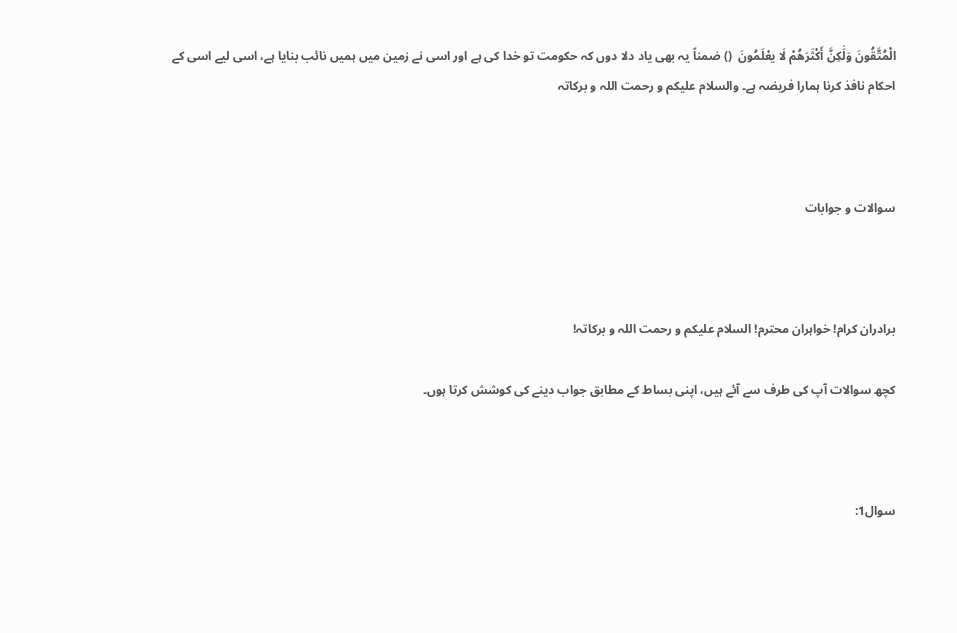الْمُتَّقُونَ وَلَٰكِنَّ أَكْثَرَهُمْ لَا یعْلَمُونَ  () ضمناً یہ بھی یاد دلا دوں کہ حکومت تو خدا کی ہے اور اسی نے زمین میں ہمیں نائب بنایا ہے، اسی لیے اسی کے احکام نافذ کرنا ہمارا فریضہ ہے۔ والسلام علیکم و رحمت اللہ و برکاتہ



سوالات و جوابات



برادران کرام! خواہران محترم! السلام علیکم و رحمت اللہ و برکاتہ!

کچھ سوالات آپ کی طرف سے آئے ہیں، اپنی بساط کے مطابق جواب دینے کی کوشش کرتا ہوں۔



سوال1: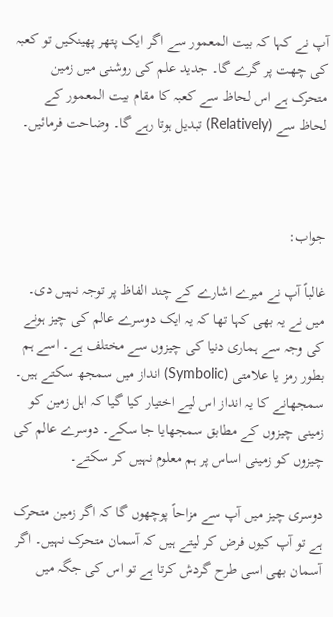آپ نے کہا کہ بیت المعمور سے اگر ایک پتھر پھینکیں تو کعبہ کی چھت پر گرے گا۔ جدید علم کی روشنی میں زمین متحرک ہے اس لحاظ سے کعبہ کا مقام بیت المعمور کے لحاظ سے (Relatively) تبدیل ہوتا رہے گا۔ وضاحت فرمائیں۔



جواب:

غالباً آپ نے میرے اشارے کے چند الفاظ پر توجہ نہیں دی۔ میں نے یہ بھی کہا تھا کہ یہ ایک دوسرے عالم کی چیز ہونے کی وجہ سے ہماری دنیا کی چیزوں سے مختلف ہے۔ اسے ہم بطور رمز یا علامتی (Symbolic) انداز میں سمجھ سکتے ہیں۔ سمجھانے کا یہ انداز اس لیے اختیار کیا گیا کہ اہل زمین کو زمینی چیزوں کے مطابق سمجھایا جا سکے۔ دوسرے عالم کی چیزوں کو زمینی اساس پر ہم معلوم نہیں کر سکتے۔

دوسری چیز میں آپ سے مزاحاً پوچھوں گا کہ اگر زمین متحرک ہے تو آپ کیوں فرض کر لیتے ہیں کہ آسمان متحرک نہیں۔ اگر آسمان بھی اسی طرح گردش کرتا ہے تو اس کی جگہ میں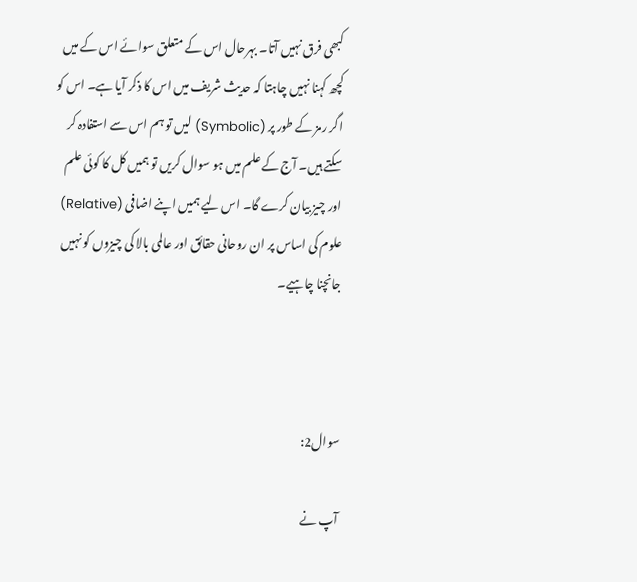کبھی فرق نہیں آتا۔ بہرحال اس کے متعلق سوائے اس کے میں کچھ کہنا نہیں چاہتا کہ حدیث شریف میں اس کا ذکر آیا ہے۔ اس کو اگر رمز کے طور پر (Symbolic) لیں تو ہم اس سے استفادہ کر سکتے ہیں۔ آج کے علم میں ہو سوال کریں تو ہمیں کل کا کوئی علم اور چیز بیان کرے گا۔ اس لیے ہمیں اپنے اضافی (Relative) علوم کی اساس پر ان روحانی حقائق اور عالمی بالا کی چیزوں کو نہیں جانچنا چاہیے۔



سوال2:

آپ نے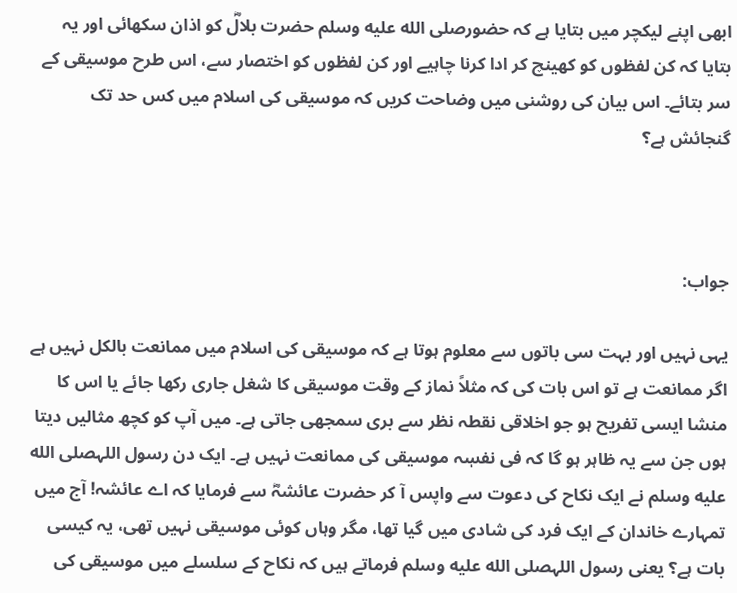ابھی اپنے لیکچر میں بتایا ہے کہ حضورصلى الله عليه وسلم حضرت بلالؓ کو اذان سکھائی اور یہ بتایا کہ کن لفظوں کو کھینچ کر ادا کرنا چاہیے اور کن لفظوں کو اختصار سے، اس طرح موسیقی کے سر بتائے۔ اس بیان کی روشنی میں وضاحت کریں کہ موسیقی کی اسلام میں کس حد تک گنجائش ہے؟



جواب:

یہی نہیں اور بہت سی باتوں سے معلوم ہوتا ہے کہ موسیقی کی اسلام میں ممانعت بالکل نہیں ہے اگر ممانعت ہے تو اس بات کی کہ مثلاً نماز کے وقت موسیقی کا شغل جاری رکھا جائے یا اس کا منشا ایسی تفریح ہو جو اخلاقی نقطہ نظر سے بری سمجھی جاتی ہے۔ میں آپ کو کچھ مثالیں دیتا ہوں جن سے یہ ظاہر ہو گا کہ فی نفسٖہ موسیقی کی ممانعت نہیں ہے۔ ایک دن رسول اللہصلى الله عليه وسلم نے ایک نکاح کی دعوت سے واپس آ کر حضرت عائشہؓ سے فرمایا کہ اے عائشہ! آج میں تمہارے خاندان کے ایک فرد کی شادی میں گیا تھا، مگر وہاں کوئی موسیقی نہیں تھی، یہ کیسی بات ہے؟ یعنی رسول اللہصلى الله عليه وسلم فرماتے ہیں کہ نکاح کے سلسلے میں موسیقی کی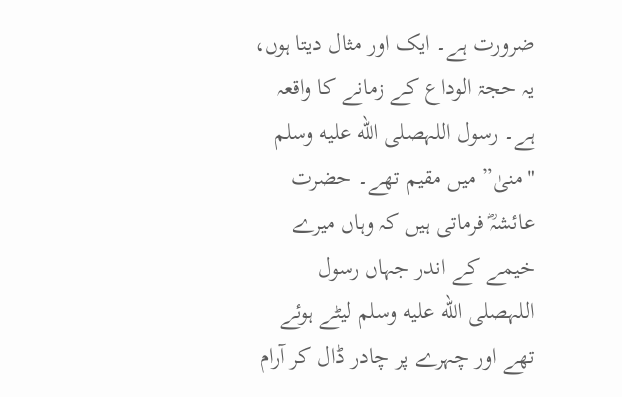ضرورت ہے۔ ایک اور مثال دیتا ہوں، یہ حجۃ الوداع کے زمانے کا واقعہ ہے۔ رسول اللہصلى الله عليه وسلم "منیٰ” میں مقیم تھے۔ حضرت عائشہؓ فرماتی ہیں کہ وہاں میرے خیمے کے اندر جہاں رسول اللہصلى الله عليه وسلم لیٹے ہوئے تھے اور چہرے پر چادر ڈال کر آرام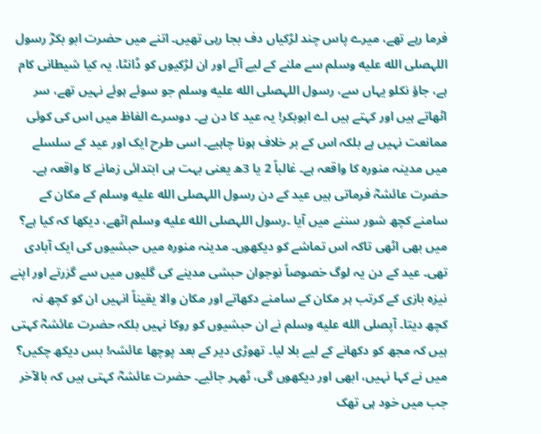فرما رہے تھے، میرے پاس چند لڑکیاں دف بجا رہی تھیں۔ اتنے میں حضرت ابو بکرؓ رسول اللہصلى الله عليه وسلم سے ملنے کے لیے آئے اور ان لڑکیوں کو ڈانٹا، یہ کیا شیطانی کام ہے، جاؤ نکلو یہاں سے، رسول اللہصلى الله عليه وسلم جو سوئے ہوئے نہیں تھے، سر اٹھاتے ہیں اور کہتے ہیں اے ابوبکر! یہ عید کا دن ہے۔ دوسرے الفاظ میں اس کی کوئی ممانعت نہیں ہے بلکہ اس کے بر خلاف ہونا چاہیے۔ اسی طرح ایک اور عید کے سلسلے میں مدینہ منورہ کا واقعہ ہے۔ غالباً 2 یا 3ھ یعنی بہت ہی ابتدائی زمانے کا واقعہ ہے۔ حضرت عائشہؓ فرماتی ہیں عید کے دن رسول اللہصلى الله عليه وسلم کے مکان کے سامنے کچھ شور سننے میں آیا ۔رسول اللہصلى الله عليه وسلم اٹھے، دیکھا کہ کیا ہے؟ میں بھی اٹھی تاکہ اس تماشے کو دیکھوں۔ مدینہ منورہ میں حبشیوں کی ایک آبادی تھی۔ عید کے دن یہ لوگ خصوصاً نوجوان حبشی مدینے کی گلیوں میں سے گزرتے اور اپنے نیزہ بازی کے کرتب ہر مکان کے سامنے دکھاتے اور مکان والا یقیناً انہیں ان کو کچھ نہ کچھ دیتا۔ آپصلى الله عليه وسلم نے ان حبشیوں کو روکا نہیں بلکہ حضرت عائشہؓ کہتی ہیں کہ مجھ کو دکھانے کے لیے بلا لیا۔ تھوڑی دیر کے بعد پوچھا عائشہ! بس دیکھ چکیں؟ میں نے کہا نہیں، ابھی اور دیکھوں گی، ٹھہر جائیے۔ حضرت عائشہؓ کہتی ہیں کہ بالآخر جب میں خود ہی تھک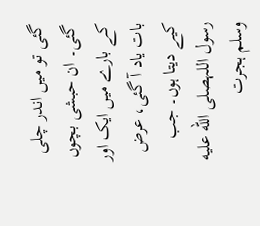گئی تو میں اندر چلی گئی۔ ان حبشی بچوں کے بارے میں ایک اور بات یاد آ گئی، عرض کیے دیتا ہوں۔ جب رسول اللہصلى الله عليه وسلم ہجرت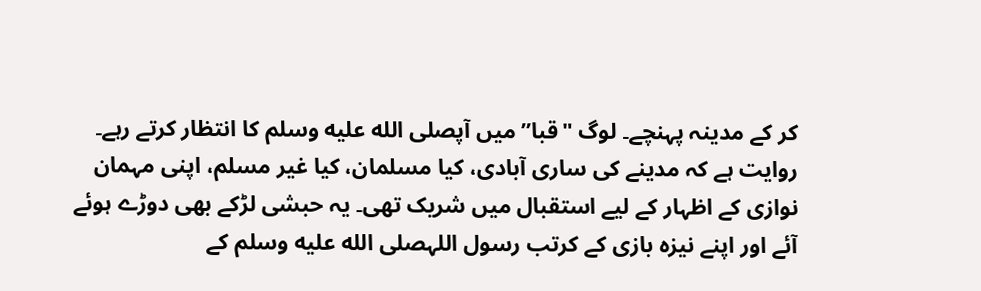کر کے مدینہ پہنچے۔ لوگ "قبا” میں آپصلى الله عليه وسلم کا انتظار کرتے رہے۔ روایت ہے کہ مدینے کی ساری آبادی، کیا مسلمان، کیا غیر مسلم، اپنی مہمان نوازی کے اظہار کے لیے استقبال میں شریک تھی۔ یہ حبشی لڑکے بھی دوڑے ہوئے آئے اور اپنے نیزہ بازی کے کرتب رسول اللہصلى الله عليه وسلم کے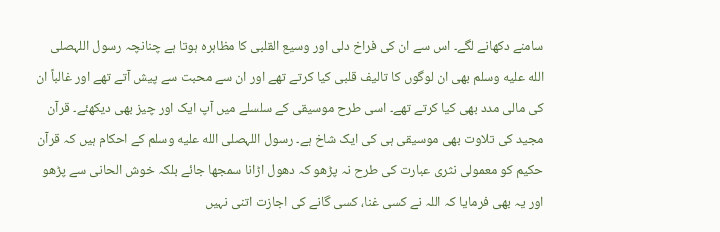سامنے دکھانے لگے۔ اس سے ان کی فراخ دلی اور وسیع القلبی کا مظاہرہ ہوتا ہے چنانچہ رسول اللہصلى الله عليه وسلم بھی ان لوگوں کا تالیف قلبی کیا کرتے تھے اور ان سے محبت سے پیش آتے تھے اور غالباً ان کی مالی مدد بھی کیا کرتے تھے۔ اسی طرح موسیقی کے سلسلے میں آپ ایک اور چیز بھی دیکھئے۔ قرآن مجید کی تلاوت بھی موسیقی ہی کی ایک شاخ ہے۔ رسول اللہصلى الله عليه وسلم کے احکام ہیں کہ قرآن حکیم کو معمولی نثری عبارت کی طرح نہ پڑھو کہ دھول اڑانا سمجھا جائے بلکہ خوش الحانی سے پڑھو اور یہ بھی فرمایا کہ اللہ نے کسی غنا، کسی گانے کی اجازت اتنی نہیں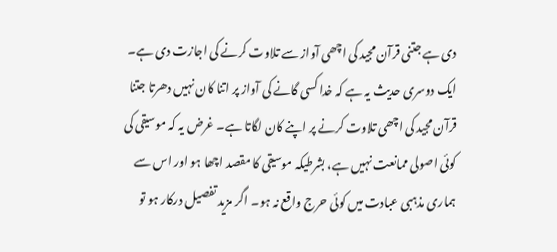دی ہے جتنی قرآن مجید کی اچھی آواز سے تلاوت کرنے کی اجازت دی ہے۔ ایک دوسری حدیث یہ ہے کہ خدا کسی گانے کی آواز پر اتنا کان نہیں دھرتا جتنا قرآن مجید کی اچھی تلاوت کرنے پر اپنے کان لگاتا ہے۔ غرض یہ کہ موسیقی کی کوئی اصولی ممانعت نہیں ہے، بشرطیکہ موسیقی کا مقصد اچھا ہو اور اس سے ہماری مذہبی عبادت میں کوئی حرج واقع نہ ہو۔ اگر مزید تفصیل درکار ہو تو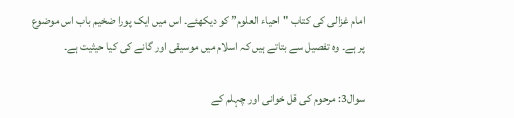امام غزالی کی کتاب "احیاء العلوم” کو دیکھئے۔ اس میں ایک پورا ضخیم باب اس موضوع پر ہے۔ وہ تفصیل سے بتاتے ہیں کہ اسلام میں موسیقی اور گانے کی کیا حیثیت ہے۔

سوال3: مرحوم کی قل خوانی اور چہلم کے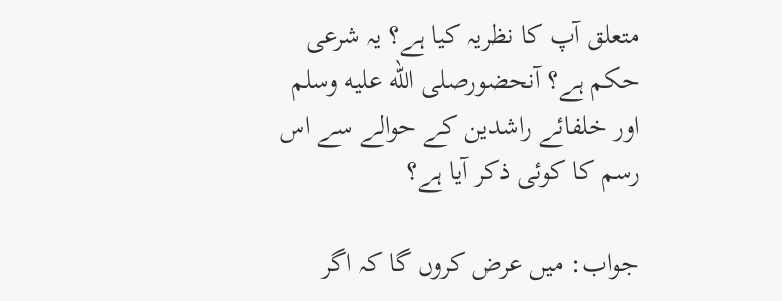متعلق آپ کا نظریہ کیا ہے؟ یہ شرعی حکم ہے؟ آنحضورصلى الله عليه وسلم اور خلفائے راشدین کے حوالے سے اس رسم کا کوئی ذکر آیا ہے؟

جواب: میں عرض کروں گا کہ اگر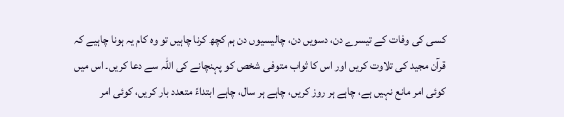کسی کی وفات کے تیسرے دن، دسویں دن، چالیسیوں دن ہم کچھ کرنا چاہیں تو وہ کام یہ ہونا چاہیے کہ قرآن مجید کی تلاوت کریں اور اس کا ثواب متوفی شخص کو پہنچانے کی اللہ سے دعا کریں۔ اس میں کوئی امر مانع نہیں ہے، چاہے ہر روز کریں، چاہے ہر سال، چاہے ابتداءً متعدد بار کریں، کوئی امر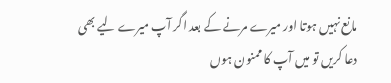مانع نہیں ہوتا اور میرے مرنے کے بعد اگر آپ میرے لیے بھی دعا کریں تو میں آپ کا ممنون ہوں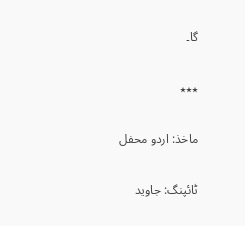گا۔

٭٭٭

ماخذ: اردو محفل

ٹائپنگ: جاوید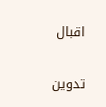اقبال

تدوین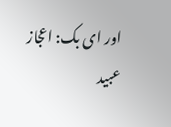اور ای بک: اعجاز عبید